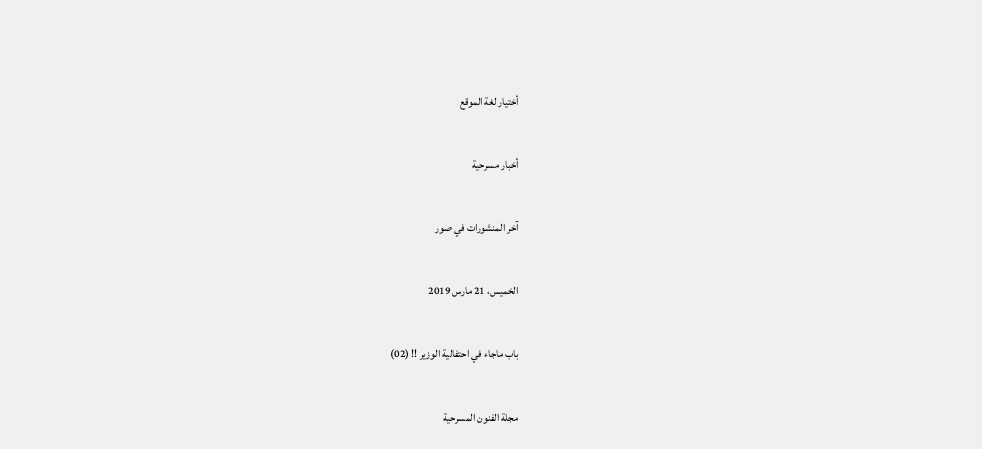أختيار لغة الموقع

أخبار مسرحية

آخر المنشورات في صور

الخميس، 21 مارس 2019

باب ماجاء في احتفالية الوزير !! (02)

مجلة الفنون المسرحية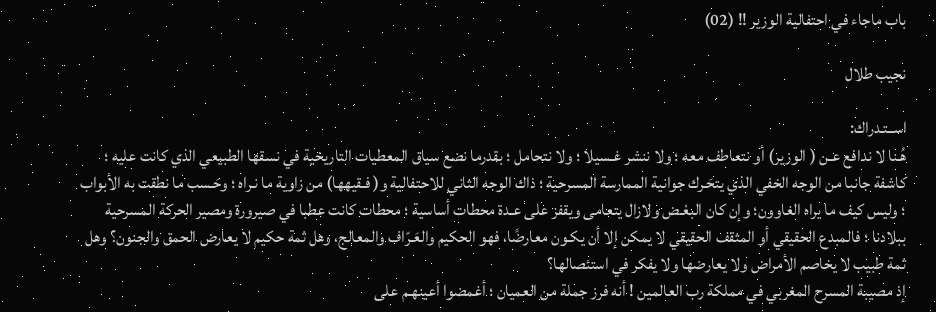باب ماجاء في احتفالية الوزير !! (02)

نجيب طلال

اســتـدراك:
هُـنا لا ندافع عـن ( الوزير) أو نتعاطف معه ؛ ولا ننشر غـسيلا ؛ ولا نتحامل ؛ بقدرما نضع سياق المعطيات التاريخية في نسقها الطبيعي الذي كانت عليه ؛ كاشفة جانبا من الوجه الخفي الذي يتحَـرك جوانية الممارسة المسرحية ؛ ذاك الوجه الثاني للاحتفالية و( فـقيهها) من زاوية ما نـراه ؛ وحَـسب ما نطقت به الأبواب ؛ وليس كيف ما يراه الغاوون؛ وإن كان البعْـض ولازال يتعامى ويقفز على عـدة محطات أساسية ؛ محطات كانت عطبا في صيرورة ومصير الحركة المسرحية ببلادنا ؛ فالمبدع الحقيقي أو المثقف الحقيقي لا يمكن إلا أن يكـون معارضًا، فهو الحكيم والعَـرّاف والمعالج، وهل ثمة حكيم لا يعارض الحمق والجنون؟ وهل ثمة طبيب لا يخاصم الأمراض ولا يعارضها ولا يفكر في استئصالها؟
إذ مصيبة المسرح المغربي في مملكة رب العالمين ! أنه فرز جملة من العميان ؛ أغمضوا أعينهـم على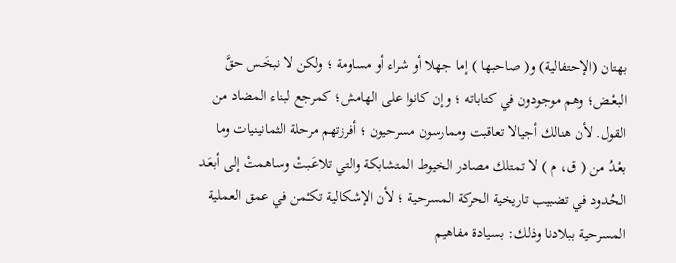بهتان (الإحتفالية) و( صاحبها ) إما جهلا أو شراء أو مساومة ؛ ولكن لا نبخَـس حقَّ البعْـض؛ وهم موجودون في كتاباته ؛ وإن كانوا على الهامش؛ كمرجع لبناء المضاد من القول. لأن هنالك أجيالا تعاقبت وممارسون مسرحيون ؛ أفرزتهم مرحلة الثمانينيات وما بعْـدُ من ( ق، م ) لا تمتلك مصادر الخيوط المتشابكة والتي تلاعَـبتْ وساهمتْ إلى أبعَـد الحُـدود في تضبيب تاريخية الحركة المسرحية ؛ لأن الإشكالية تكـْمن في عمق العملية المسرحية ببلادنا وذلك: بسيادة مفاهيم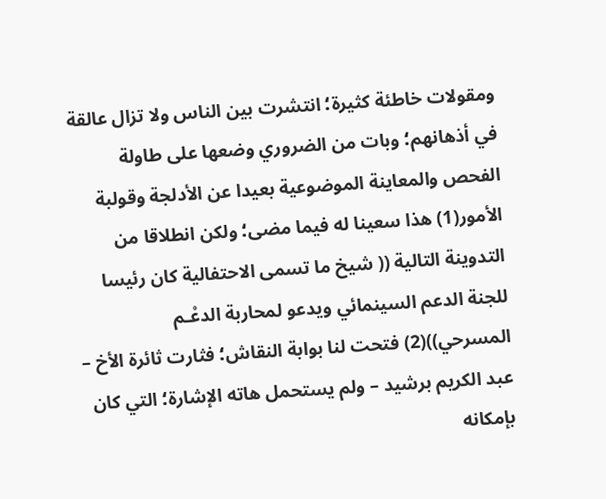ومقولات خاطئة كثيرة؛ انتشرت بين الناس ولا تزال عالقة في أذهانهم؛ وبات من الضروري وضعها على طاولة الفحص والمعاينة الموضوعية بعيدا عن الأدلجة وقولبة الأمور(1) هذا سعينا له فيما مضى؛ ولكن انطلاقا من التدوينة التالية (( شيخ ما تسمى الاحتفالية كان رئيسا للجنة الدعم السينمائي ويدعو لمحاربة الدعْـم المسرحي))(2) فتحت لنا بوابة النقاش؛ فثارت ثائرة الأخ – عبد الكريم برشيد – ولم يستحمل هاته الإشارة؛ التي كان بإمكانه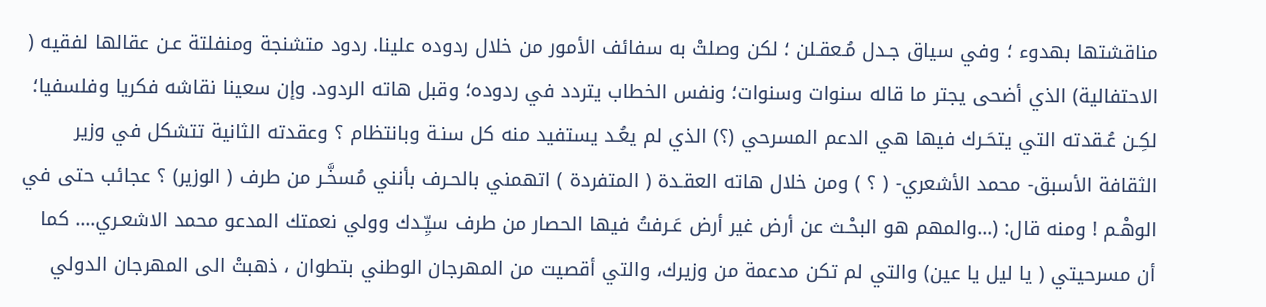مناقشتها بهدوء ؛ وفي سياق جـدل مُـعقـلن ؛ لكن وصلتْ به سفائف الأمور من خلال ردوده علينا. ردود متشنجة ومنفلتة عـن عقالها لفقيه ( الاحتفالية) الذي أضحى يجتر ما قاله سنوات وسنوات؛ ونفس الخطاب يتردد في ردوده؛ وقبل هاته الردود. وإن سعينا نقاشه فكريا وفلسفيا؛ لكِـن عُـقدته التي يتحَـرك فيها هي الدعم المسرحي (؟) الذي لم يعُـد يستفيد منه كل سنـة وبانتظام ؟ وعقدته الثانية تتشكل في وزير الثقافة الأسبق- محمد الأشعري- ( ؟ ) ومن خلال هاته العقـدة ( المتفردة ) اتهمني بالحـرف بأنني مُسخَّـر من طرف ( الوزير) ؟ عجائب حتى في الوهْـم ! ومنه قال: (…والمهم هو البحْـث عن أرض غير أرض عَـرفتُ فيها الحصار من طرف سيِّـدك وولي نعمتك المدعو محمد الاشعـري…. كما أن مسرحيتي ( يا ليل يا عين) والتي لم تكن مدعمة من وزيرك، والتي أقصيت من المهرجان الوطني بتطوان ، ذهبتْ الى المهرجان الدولي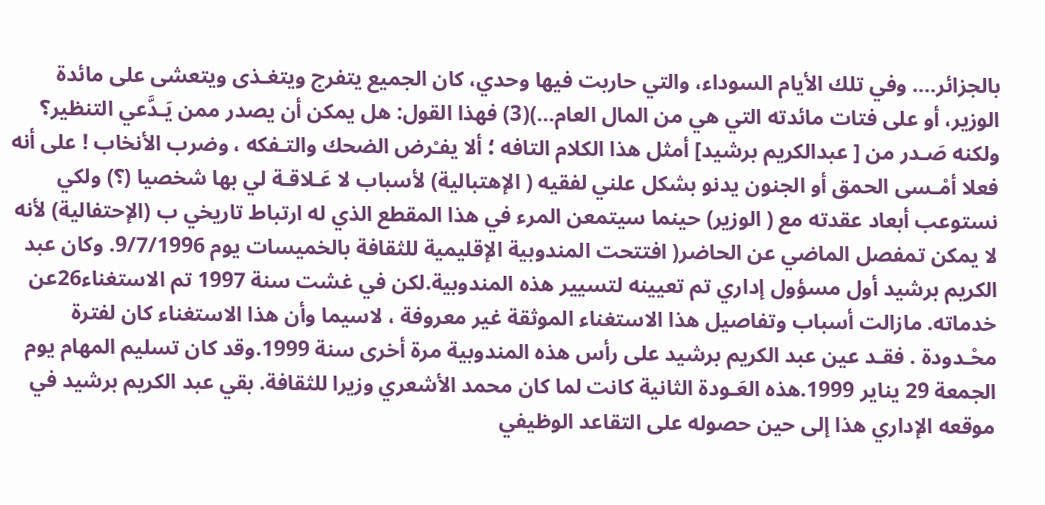بالجزائر…. وفي تلك الأيام السوداء، والتي حاربت فيها وحدي، كان الجميع يتفرج ويتغـذى ويتعشى على مائدة الوزير، أو على فتات مائدته التي هي من المال العام…)(3) فهذا القول: هل يمكن أن يصدر ممن يَـدَّعي التنظير؟ ولكنه صَـدر من [ عبدالكريم برشيد] أمثل هذا الكلام التافه ؛ ألا يفـْرض الضحك والتـفكه ، وضرب الأنخاب ! على أنه فعلا أمْـسى الحمق أو الجنون يدنو بشكل علني لفقيه ( الإهتبالية) لأسباب لا عَـلاقـة لي بها شخصيا (؟) ولكي نستوعب أبعاد عقدته مع ( الوزير) حينما سيتمعن المرء في هذا المقطع الذي له ارتباط تاريخي ب (الإحتفالية) لأنه لا يمكن تمفصل الماضي عن الحاضر( افتتحت المندوبية الإقليمية للثقافة بالخميسات يوم 9/7/1996. وكان عبد الكريم برشيد أول مسؤول إداري تم تعيينه لتسيير هذه المندوبية.لكن في غشت سنة 1997 تم الاستغناء26عن خدماته. مازالت أسباب وتفاصيل هذا الاستغناء الموثقة غير معروفة ، لاسيما وأن هذا الاستغناء كان لفترة محْـدودة . فقـد عين عبد الكريم برشيد على رأس هذه المندوبية مرة أخرى سنة 1999.وقد كان تسليم المهام يوم الجمعة 29 يناير 1999.هذه العَـودة الثانية كانت لما كان محمد الأشعري وزيرا للثقافة. بقي عبد الكريم برشيد في موقعه الإداري هذا إلى حين حصوله على التقاعد الوظيفي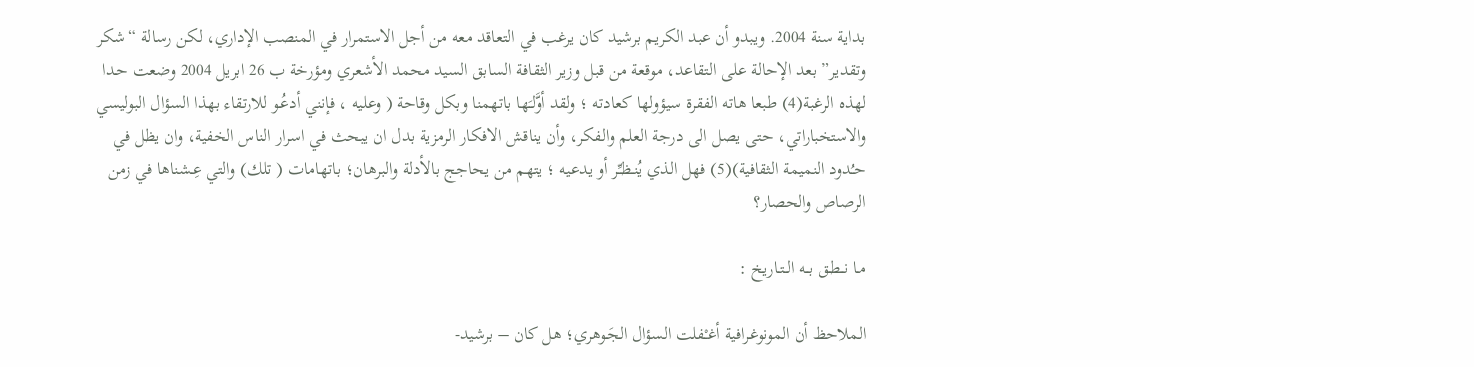بداية سنة 2004. ويبدو أن عبد الكريم برشيد كان يرغب في التعاقد معه من أجل الاستمرار في المنصب الإداري، لكن رسالة “شكر وتقدير” بعد الإحالة على التقاعد، موقعة من قبل وزير الثقافة السابق السيد محمد الأشعري ومؤرخة ب 26 ابريل 2004 وضعت حـدا لهذه الرغبة(4) طبعا هاته الفقرة سيؤولها كعادته ؛ ولقد أوَّلـَها باتهمنا وبكل وقاحة ( وعليه ، فإنني أدعُـو للارتقاء بهذا السؤال البوليسي والاستخباراتي، حتى يصل الى درجة العلم والفكر، وأن يناقش الافكار الرمزية بدل ان يبحث في اسرار الناس الخفية، وان يظل في حـُدود النميمة الثقافية)(5) فهل الذي يُنـظـِّر أو يدعيه ؛ يتهم من يحاجج بالأدلة والبرهان؛ باتهامات ( تلك) والتي عِـشناها في زمن الرصاص والحصار؟

مـا نــطـق بــه الــتـاريخ :

الملاحظ أن المونوغـرافية أغـْفلت السؤال الجَـوهري؛ هل كان – برشيد-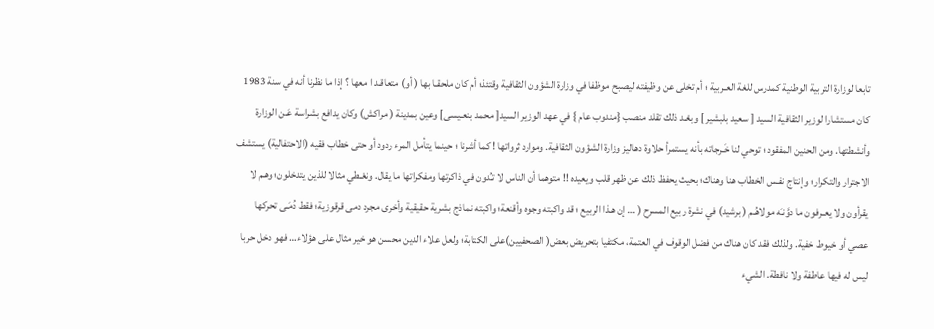تابعا لوزارة التربية الوطنية كمدرس للغة العـربية ؛ أم تخلى عن وظيفته ليصبح موظفا في وزارة الشؤون الثقافية وقتئذ؛ أم كان ملحقـا بها ( أو) متعاقـد ا معها ؟ إذا ما نظرنا أنه في سنة 1983 كان مستشارا لوزير الثقافية السيد [ سعيد بلبشير ] وبعْـد ذلك تقلد منصب {مندوب عام } في عهد الوزير السيد[ محمد بنعـيسى] وعين بمدينة ( مراكش) وكان يدافع بشراسة عَـن الوزارة وأنشطتها. ومن الحنين المفقود ؛ توحي لنا خَـرجاته بأنه يستمرأ حلاوة دهاليز وزارة الشؤون الثقافية. وموارد ثرواتها ! كما أشرنا ؛ حينما يتأمل المرء ردود أو حتى خطاب فقيه (الاحتفالية) يستشف الاجترار والتكرار؛ وإنتاج نفـس الخطاب هنا وهناك؛ بحيث يحفظ ذلك عن ظهر قلب ويعيده !! متوهما أن الناس لا تـُدون في ذاكرتها ومفكراتها ما يقال. ونعْـطي مثالا للذين يتدخلون؛ وهـم لا يقرأون ولا يعـرفون ما دوَّنـَه مولاهُـم ( برشيد) في نشرة ربيع المسرح ( … إن هـذا الربيع ؛ قد واكبته وجوه وأقنعة؛ واكبته نماذج بشرية حقيقية وأخرى مجرد دمى قرقوزية؛ فقط دُمَـى تحركها عصي أو خيوط خفية. ولذلك فقد كان هناك من فضل الوقوف في العتمة، مكتفيا بتحريض بعض( الصحفيين)على الكتابة؛ ولعل علاء الدين محسن هو خير مثال على هؤلاء… فهو دخل حربا ليس له فيها عاطفة ولا نافطة. الشيء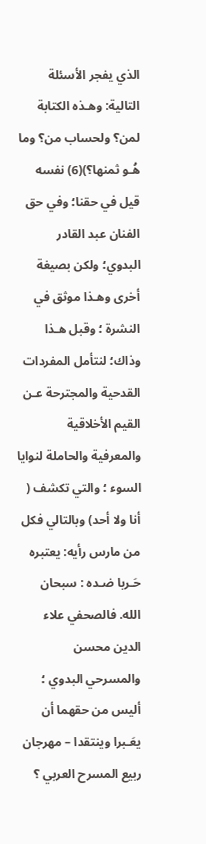الذي يفجر الأسئلة التالية: وهـذه الكتابة لمن؟ ولحساب من؟ وما هُـو ثمنها؟)(6) نفسه قيل في حقنا؛ وفي حق الفنان عبد القادر البدوي؛ ولكن بصيغة أخرى وهـذا موثق في النشرة ؛ وقبل هـذا وذاك؛ لنتأمل المفردات القدحية والمجترحة عـن القيم الأخلاقية والمعرفية والحاملة لنوايا السوء ؛ والتي تكشف ( أنا ولا أحد) وبالتالي فكل من مارس رأيه: يعتبره حَـربا ضـده : سبحان الله. فالصحفي علاء الدين محسن والمسرحي البدوي ؛ أليس من حقهما أن يعَـبرا وينتقدا – مهرجان ربيع المسرح العربي ؟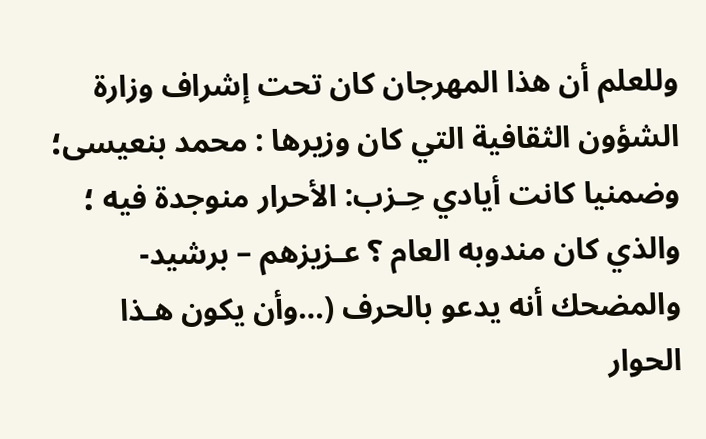وللعلم أن هذا المهرجان كان تحت إشراف وزارة الشؤون الثقافية التي كان وزيرها : محمد بنعيسى؛ وضمنيا كانت أيادي حِـزب: الأحرار منوجدة فيه ؛ والذي كان مندوبه العام ؟ عـزيزهم – برشيد- والمضحك أنه يدعو بالحرف (…وأن يكون هـذا الحوار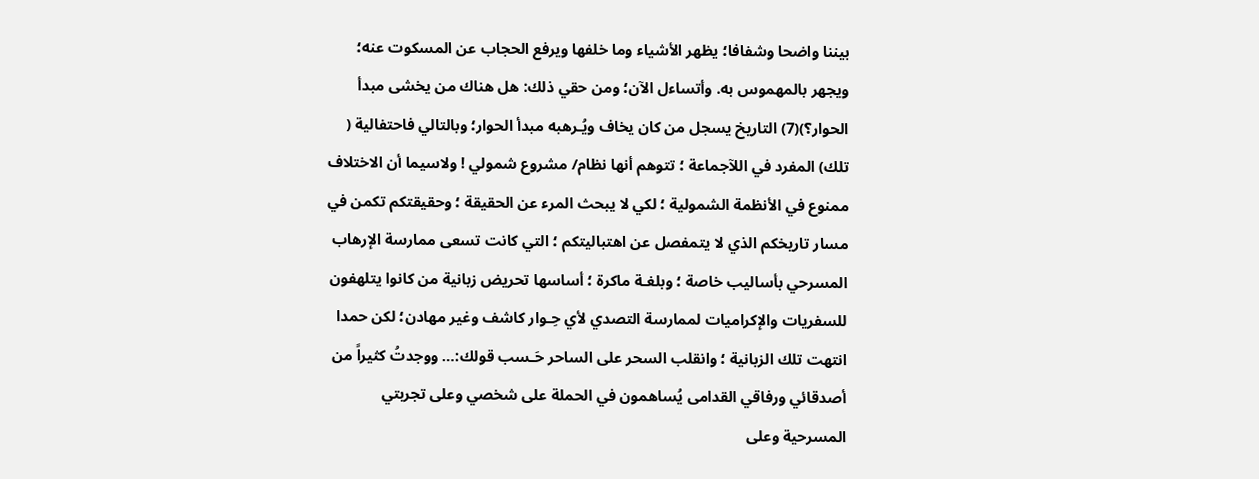بيننا واضحا وشفافا؛ يظهر الأشياء وما خلفها ويرفع الحجاب عن المسكوت عنه؛ ويجهر بالمهموس به. وأتساءل الآن؛ ومن حقي ذلك: هل هناك من يخشى مبدأ الحوار؟)(7) التاريخ يسجل من كان يخاف ويُـرهبه مبدأ الحوار؛ وبالتالي فاحتفالية ( تلك) المفرد في اللآجماعة ؛ تتوهم أنها نظام/ مشروع شمولي ! ولاسيما أن الاختلاف ممنوع في الأنظمة الشمولية ؛ لكي لا يبحث المرء عن الحقيقة ؛ وحقيقتكم تكمن في مسار تاريخكم الذي لا يتمفصل عن اهتباليتكم ؛ التي كانت تسعى ممارسة الإرهاب المسرحي بأساليب خاصة ؛ وبلغـة ماكرة ؛ أساسها تحريض زبانية من كانوا يتلهفون للسفريات والإكراميات لممارسة التصدي لأي حِـوار كاشف وغير مهادن؛ لكن حمدا انتهت تلك الزبانية ؛ وانقلب السحر على الساحر حَـسب قولك:… ووجدتُ كثيراً من أصدقائي ورفاقي القدامى يُساهمون في الحملة على شخصي وعلى تجربتي المسرحية وعلى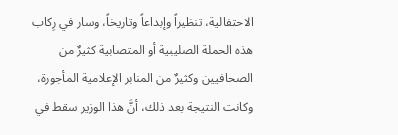الاحتفالية، تنظيراً وإبداعاً وتاريخاً، وسار في رِكاب هذه الحملة الصليبية أو المتصابية كثيرٌ من الصحافيين وكثيرٌ من المنابر الإعلامية المأجورة، وكانت النتيجة بعد ذلك، أنَّ هذا الوزير سقط في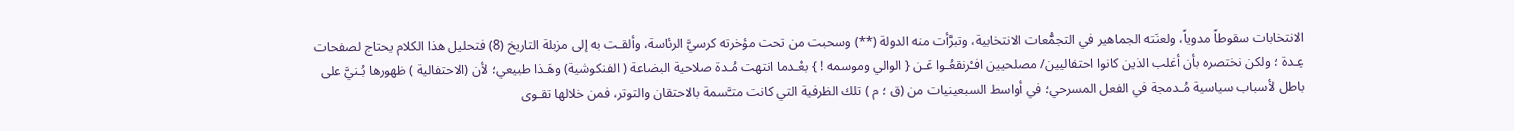الانتخابات سقوطاً مدوياً، ولعنَته الجماهير في التجمُّعات الانتخابية، وتبرَّأت منه الدولة (**) وسحبت من تحت مؤخرته كرسيَّ الرئاسة، وألقـت به إلى مزبلة التاريخ (8) فتحليل هذا الكلام يحتاج لصفحات عِـدة ؛ ولكن نختصره بأن أغلب الذين كانوا احتفاليين/ مصلحيين افـْرنقعُـوا عَـن { الوالي وموسمه ! } بعْـدما انتهت مُـدة صلاحية البضاعة ( الفنكوشية) وهَـذا طبيعي؛ لأن (الاحتفالية ) ظهورها بُـنيَّ على باطل لأسباب سياسية مُـدمجة في الفعل المسرحي؛ في أواسط السبعينيات من (ق ؛ م ) تلك الظرفية التي كانت متـَّسمة بالاحتقان والتوتر، فمن خلالها تقـوى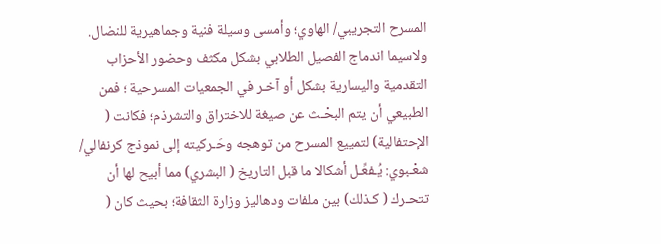المسرح التجريبي/ الهاوي؛ وأمسى وسيلة فنية وجماهيرية للنضال. ولاسيما اندماج الفصيل الطلابي بشكل مكثف وحضور الأحزاب التقدمية واليسارية بشكل أو آخـر في الجمعيات المسرحية ؛ فمن الطبيعي أن يتم البحْـث عن صيغة للاختراق والتشرذم؛ فكانت ( الإحتفالية) لتمييع المسرح من توهجه وحَـركيته إلى نموذج كرنفالي/ شعْـبوي: يُـفعِّـل أشكالا ما قبل التاريخ ( البشري) مما أبيح لها أن تتحـرك ( كـذلك) بين ملفات ودهاليز وزارة الثقافة؛ بحيث كان (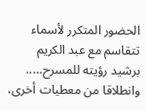الحضور المتكرر لأسماء تتقاسم مع عبد الكريم برشيد رؤيته للمسرح….. وانطلاقا من معطيات أخرى،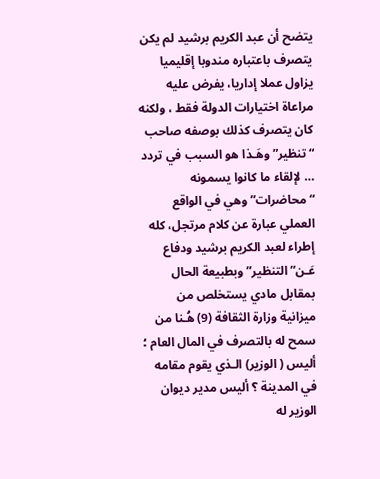يتضح أن عبد الكريم برشيد لم يكن يتصرف باعتباره مندوبا إقليميا يزاول عملا إداريا، يفرض عليه مراعاة اختيارات الدولة فقط ، ولكنه كان يتصرف كذلك بوصفه صاحب “تنظير” وهَـذا هو السبب في تردد … لإلقاء ما كانوا يسمونه “محاضرات” وهي في الواقع العملي عبارة عن كلام مرتجل، كله إطراء لعبد الكريم برشيد ودفاع عَـن” التنظير” وبطبيعة الحال بمقابل مادي يستخلص من ميزانية وزارة الثقافة (9) هُـنا من سمح له بالتصرف في المال العام ؛ أليس ( الوزير) الـذي يقوم مقامه في المدينة ؟ أليس مدير ديوان الوزير له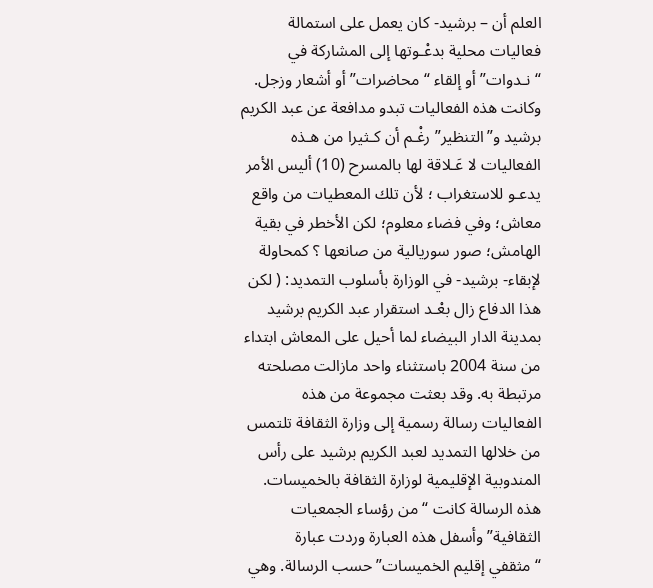العلم أن – برشيد- كان يعمل على استمالة فعاليات محلية بدعْـوتها إلى المشاركة في “نـدوات” أو إلقاء “محاضرات” أو أشعار وزجل. وكانت هذه الفعاليات تبدو مدافعة عن عبد الكريم برشيد و”التنظير” رغْـم أن كـثيرا من هـذه الفعاليات لا عَـلاقة لها بالمسرح (10) أليس الأمر يدعـو للاستغراب ؛ لأن تلك المعطيات من واقع معاش؛ وفي فضاء معلوم؛ لكن الأخطر في بقية الهامش؛ صور سوريالية من صانعها ؟ كمحاولة لإبقاء- برشيد- في الوزارة بأسلوب التمديد: ( لكن هذا الدفاع زال بعْـد استقرار عبد الكريم برشيد بمدينة الدار البيضاء لما أحيل على المعاش ابتداء من سنة 2004 باستثناء واحد مازالت مصلحته مرتبطة به. وقد بعثت مجموعة من هذه الفعاليات رسالة رسمية إلى وزارة الثقافة تلتمس من خلالها التمديد لعبد الكريم برشيد على رأس المندوبية الإقليمية لوزارة الثقافة بالخميسات. هذه الرسالة كانت “من رؤساء الجمعيات الثقافية” وأسفل هذه العبارة وردت عبارة “مثقفي إقليم الخميسات” حسب الرسالة. وهي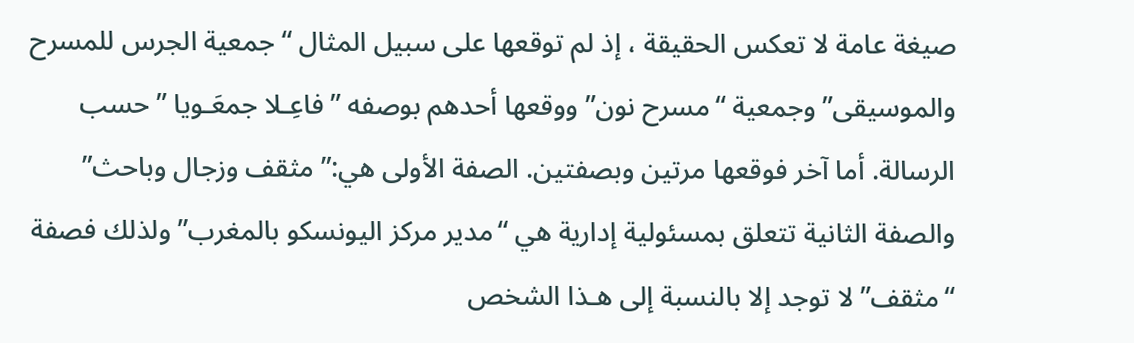صيغة عامة لا تعكس الحقيقة ، إذ لم توقعها على سبيل المثال “جمعية الجرس للمسرح والموسيقى” وجمعية “مسرح نون” ووقعها أحدهم بوصفه ” فاعِـلا جمعَـويا ” حسب الرسالة. أما آخر فوقعها مرتين وبصفتين. الصفة الأولى هي:” مثقف وزجال وباحث” والصفة الثانية تتعلق بمسئولية إدارية هي “مدير مركز اليونسكو بالمغرب” ولذلك فصفة “مثقف” لا توجد إلا بالنسبة إلى هـذا الشخص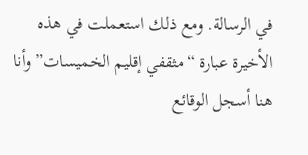في الرسالة. ومع ذلك استعملت في هذه الأخيرة عبارة “مثقفي إقليم الخميسات” وأنا هنا أسجل الوقائع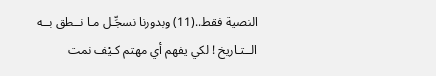النصية فقط..(11) وبدورنا نسجِّـل مـا نــطق بــه الــتـاريخ ! لكي يفهم أي مهتم كـيْف نمت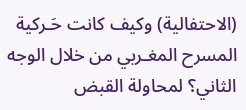(الاحتفالية) وكيف كانت حَـركية المسرح المغـربي من خلال الوجه الثاني؟ لمحاولة القبض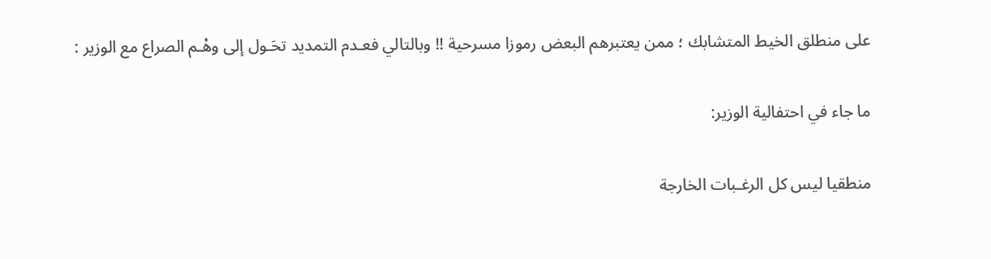على منطلق الخيط المتشابك ؛ ممن يعتبرهم البعض رموزا مسرحية !! وبالتالي فعـدم التمديد تحَـول إلى وهْـم الصراع مع الوزير :

ما جاء في احتفالية الوزير:

منطقيا ليس كل الرغـبات الخارجة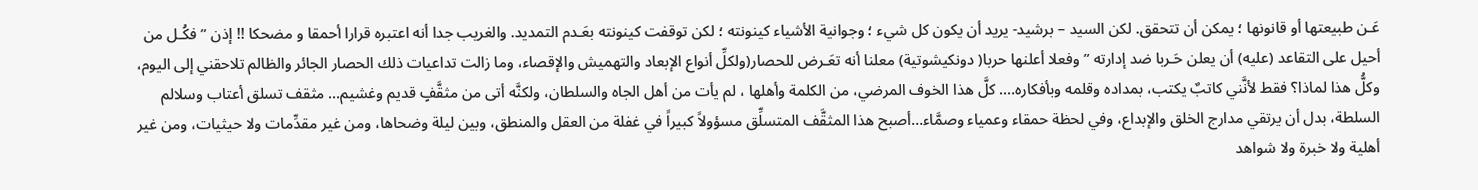عَـن طبيعتها أو قانونها ؛ يمكن أن تتحقق. لكن السيد – برشيد- يريد أن يكون كل شيء ؛ وجوانية الأشياء كينونته ؛ لكن توقفت كينونته بعَـدم التمديد. والغريب جدا أنه اعتبره قرارا أحمقا و مضحكا !! إذن ” فكُـل من أحيل على التقاعد (عليه) أن يعلن حَـربا ضد إدارته ” وفعلا أعلنها حربا( دونكيشوتية) معلنا أنه تعَـرض للحصار(ولكلِّ أنواع الإبعاد والتهميش والإقصاء، وما زالت تداعيات ذلك الحصار الجائر والظالم تلاحقني إلى اليوم، وكلُّ هذا لماذا؟ فقط لأنَّني كاتبٌ يكتب، بمداده وقلمه وبأفكاره…. كلَّ هذا الخوف المرضي، من الكلمة وأهلها ، لم يأت من أهل الجاه والسلطان، ولكنَّه أتى من مثقَّفٍ قديم وغشيم… مثقف تسلق أعتاب وسلالم السلطة، بدل أن يرتقي مدارج الخلق والإبداع، وفي لحظة حمقاء وعمياء وصمَّاء…أصبح هذا المثقَّف المتسلِّق مسؤولاً كبيراً في غفلة من العقل والمنطق، وبين ليلة وضحاها، ومن غير مقدِّمات ولا حيثيات، ومن غير أهلية ولا خبرة ولا شواهد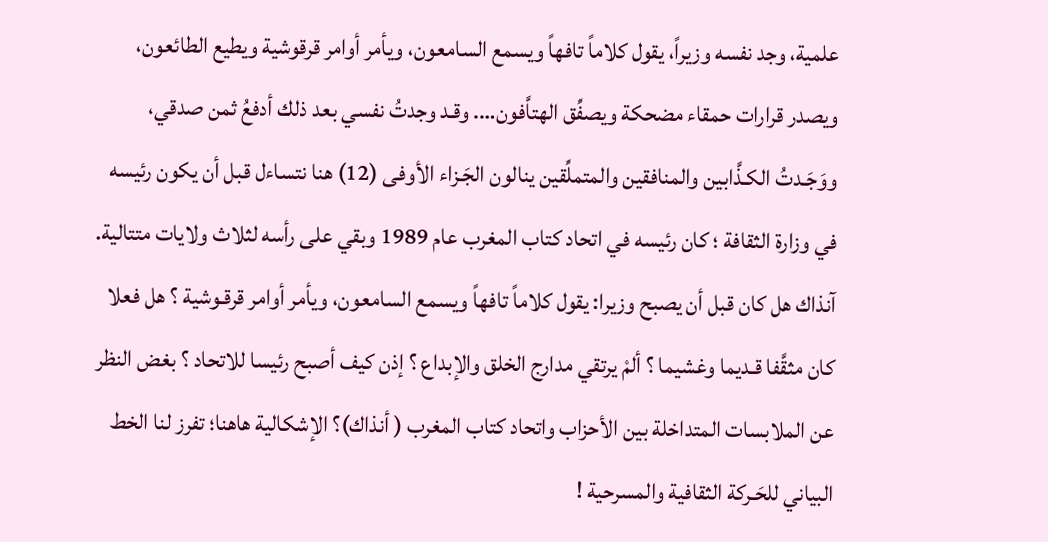علمية، وجد نفسه وزيراً، يقول كلاماً تافهاً ويسمع السامعون، ويأمر أوامر قرقوشية ويطيع الطائعون، ويصدر قرارات حمقاء مضحكة ويصفِّق الهتاَّفون…. وقـد وجدتُ نفسي بعد ذلك أدفعُ ثمن صدقي، ووَجَـدتُ الكـذَّابين والمنافقين والمتملِّقين ينالون الجَـزاء الأوفى (12) هنا نتساءل قبل أن يكون رئيسه في وزارة الثقافة ؛ كان رئيسه في اتحاد كتاب المغرب عام 1989 وبقي على رأسه لثلاث ولايات متتالية. آنذاك هل كان قبل أن يصبح وزيرا: يقول كلاماً تافهاً ويسمع السامعون، ويأمر أوامر قرقـوشية ؟ هل فعلا كان مثقَّفا قـديما وغشيما ؟ ألمْ يرتقي مدارج الخلق والإبداع ؟ إذن كيف أصبح رئيسا للاتحاد ؟ بغض النظر عن الملابسات المتداخلة بين الأحزاب واتحاد كتاب المغرب ( أنذاك)؟ الإشكالية هاهنا؛ تفرز لنا الخط البياني للحَـركة الثقافية والمسرحية !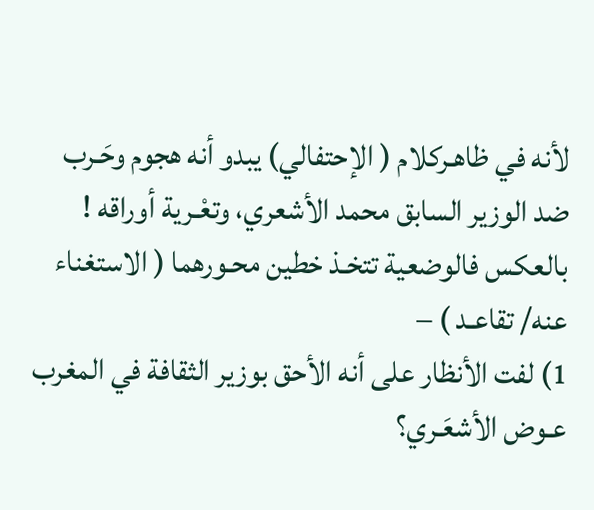لأنه في ظاهـركلام ( الإحتفالي) يبدو أنه هجوم وحَـرب ضد الوزير السابق محمد الأشعري، وتعْـرية أوراقه ! بالعكس فالوضعية تتخـذ خطين محـورهما ( الاستغناء عنه/ تقاعـد ) –
1) لفت الأنظار على أنه الأحق بوزير الثقافة في المغرب عـوض الأشعَـري؟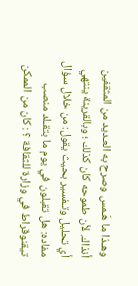وهـذا ما هَـمس وصرح به العـديد من المثقفين أنذاك. لأن طموحه كان كذلك ؛ وبالقرينة ينتهي أي تحليل وتـفسير بحيث يقول: من خلال سؤال مفاده: هل تقبلون في يوم ما بتقـلد منصب تيقنوقراط في وزارة للثقافة ؟ : كان من الممكن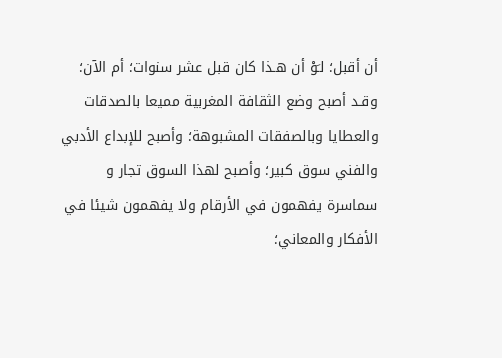أن أقبل؛ لـَوْ أن هـذا كان قبل عشر سنوات؛ أم الآن؛ وقـد أصبح وضع الثقافة المغربية مميعا بالصدقات والعطايا وبالصفقات المشبوهة؛ وأصبح للإبداع الأدبي والفني سوق كبير؛ وأصبح لهذا السوق تجار و سماسرة يفهمون في الأرقام ولا يفهمون شيئا في الأفكار والمعاني؛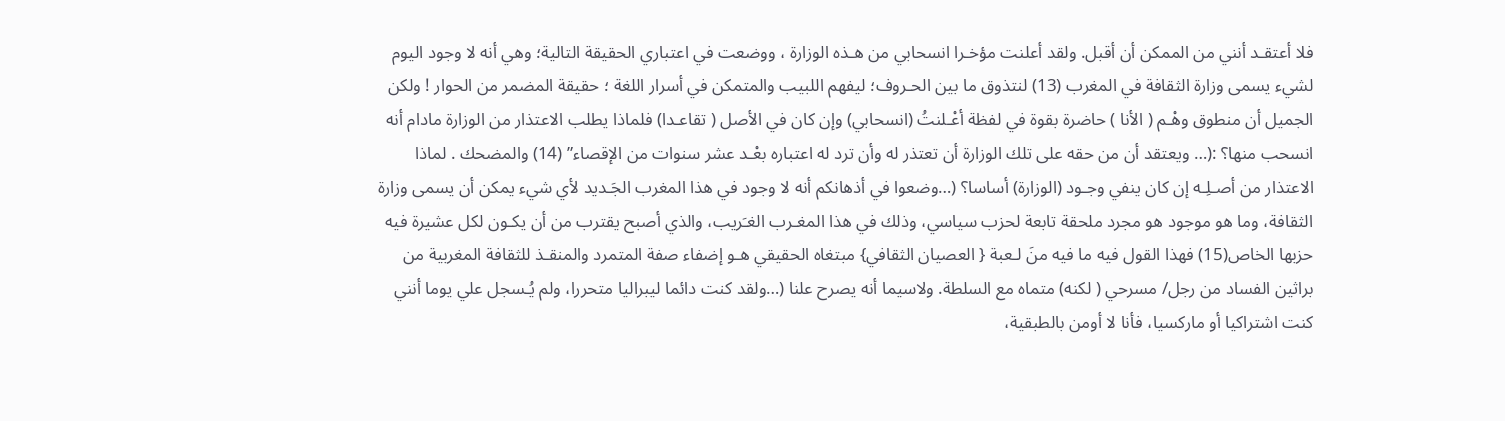فلا أعتقـد أنني من الممكن أن أقبل. ولقد أعلنت مؤخـرا انسحابي من هـذه الوزارة ، ووضعت في اعتباري الحقيقة التالية؛ وهي أنه لا وجود اليوم لشيء يسمى وزارة الثقافة في المغرب (13) لنتذوق ما بين الحـروف؛ ليفهم اللبيب والمتمكن في أسرار اللغة ؛ حقيقة المضمر من الحوار ! ولكن الجميل أن منطوق وهْـم ( الأنا ) حاضرة بقوة في لفظة أعْـلنتُ (انسحابي) وإن كان في الأصل ( تقاعـدا) فلماذا يطلب الاعتذار من الوزارة مادام أنه انسحب منها؟ :(… ويعتقد أن من حقه على تلك الوزارة أن تعتذر له وأن ترد له اعتباره بعْـد عشر سنوات من الإقصاء” (14) والمضحك . لماذا الاعتذار من أصـلِـه إن كان ينفي وجـود (الوزارة) أساسا؟ (…وضعوا في أذهانكم أنه لا وجود في هذا المغرب الجَـديد لأي شيء يمكن أن يسمى وزارة الثقافة، وما هو موجود هو مجرد ملحقة تابعة لحزب سياسي، وذلك في هذا المغـرب الغـَريب، والذي أصبح يقترب من أن يكـون لكل عشيرة فيه حزبها الخاص(15) فهذا القول فيه ما فيه منَ لـعبة { العصيان الثقافي} مبتغاه الحقيقي هـو إضفاء صفة المتمرد والمنقـذ للثقافة المغربية من براثين الفساد من رجل/ مسرحي ( لكنه) متماه مع السلطة. ولاسيما أنه يصرح علنا (…ولقد كنت دائما ليبراليا متحررا، ولم يُـسجل علي يوما أنني كنت اشتراكيا أو ماركسيا، فأنا لا أومن بالطبقية،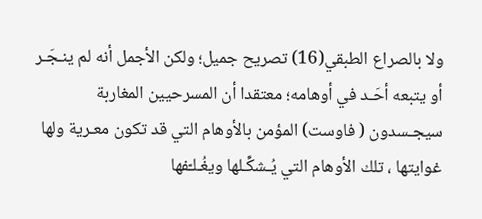ولا بالصراع الطبقي(16) تصريح جميل؛ ولكن الأجمل أنه لم ينـجَـر أو يتبعه أحَـد في أوهامه؛ معتقدا أن المسرحيين المغاربة سيجـسدون ( فاوست) المؤمن بالأوهام التي قد تكون معـرية ولها غوايتها ، تلك الأوهام التي يُـشكِّـلها ويغُـلـّفها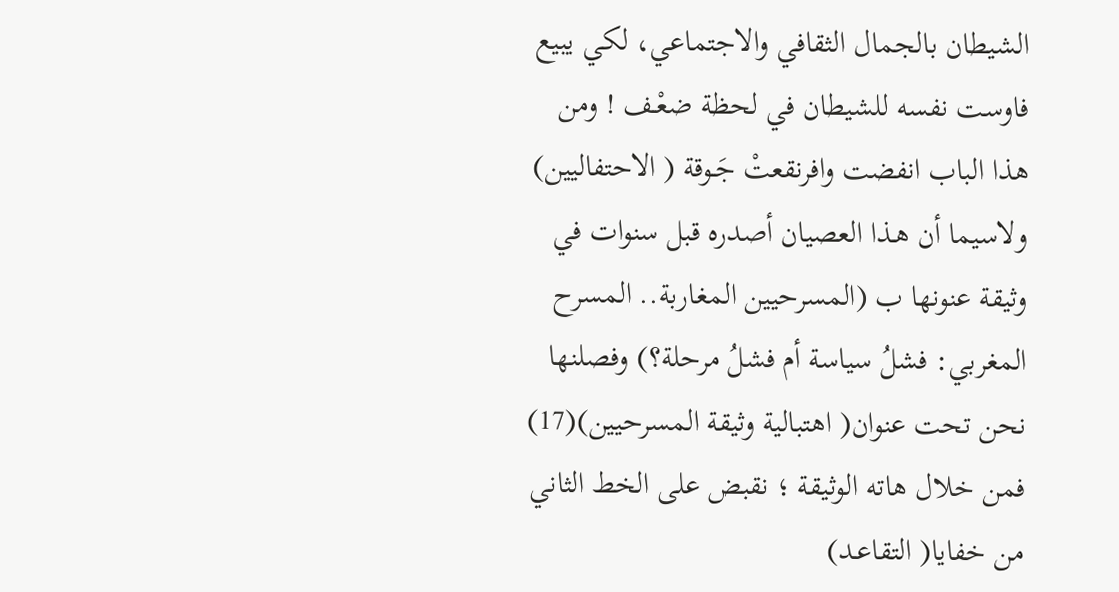الشيطان بالجمال الثقافي والاجتماعي، لكي يبيع فاوست نفسه للشيطان في لحظة ضعْـف ! ومن هذا الباب انفضت وافرنقعتْ جَـوقة ( الاحتفاليين) ولاسيما أن هـذا العصيان أصدره قبل سنوات في وثيقة عنونها ب (المسرحيين المغاربة.. المسرح المغربي: فشلُ سياسة أم فشلُ مرحلة؟) وفصلنها نحن تحت عنوان( اهتبالية وثيقة المسرحيين)(17) فمن خلال هاته الوثيقة ؛ نقبض على الخط الثاني من خفايا( التقاعـد)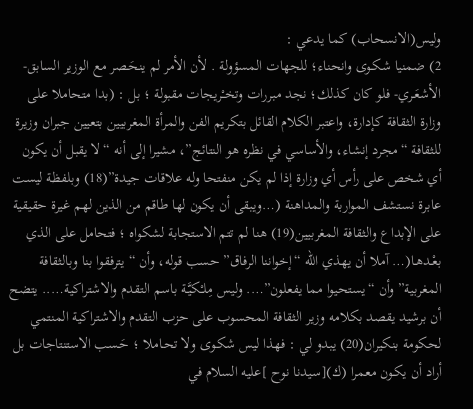وليس(الانسحاب) كما يدعي :
2) ضمنيا شكـوى وانحناء؛ للجهات المسؤولة . لأن الأمر لم ينحَـصر مع الوزير السابق- الأشعَـري- فلو كان كذلك؛ نجد مبررات وتخـْريجات مقبولة ؛ بل : (بدا متحاملا على وزارة الثقافة كإدارة، واعتبر الكلام القائل بتكريم الفن والمرأة المغربيين بتعيين جبران وزيرة للثقافة “مجرد إنشاء، والأساسي في نظره هو النتائج”، مشيرا إلى أنه “لا يقبل أن يكون أي شخص على رأس أي وزارة إذا لم يكن منفتحا وله علاقات جيدة”(18) وبلفظة ليست عابرة نستشف المواربة والمداهنة (…ويبقى أن يكون لها طاقم من الذين لهم غيرة حقيقية على الإبداع والثقافة المغربيين(19) هنا لم تتم الاستجابة لشكواه ؛ فتحامل على الذي بعْـدهـا(… آملا أن يهذي الله “إخواننا الرفاق” حسب قوله، وأن “يترفقوا بنا وبالثقافة المغربية” وأن “يستحيوا مما يفعلون”…. وليس مِلـْكيَّـة باسم التقدم والاشتراكية….. يتضح أن برشيد يقصد بكلامه وزير الثقافة المحسوب على حزب التقدم والاشتراكية المنتمي لحكومة بنكيران(20) يبدو لي : فهذا ليس شكـوى ولا تحـاملا ؛ حَـسب الاستنتاجات بل أراد أن يكـون معمرا (ك)[سيدنا نوح ]عليه السلام في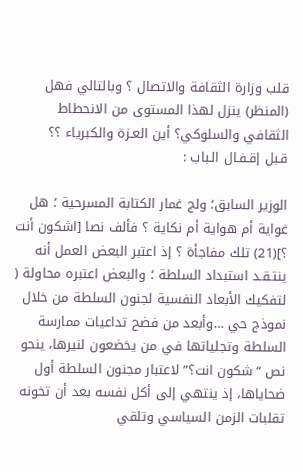قلب وزارة الثقافة والاتصال ؟ وبالتالي فهل (المنظر) ينزل لهذا المستوى من الانحطاط الثقافي والسلوكي؟ أين العـزة والكبرياء ؟؟
قـبل إقـفـال الـباب :

الوزير السابق؛ ولج غمار الكتابة المسرحية ؛ هل غواية أم هواية أم نكاية ؟ فألف نصا [اشكون أنت ؟](21) تلك مفاجأة ؟ إذ اعتبر البعض العمل أنه ينتـقـد استبداد السلطة ؛ والبعض اعتبره محاولة ( لتفكيك الأبعاد النفسية لجنون السلطة من خلال نموذج حي …وأبعد من فضح تداعيات ممارسة السلطة وتجلياتها في من يخضعون لنيرها، ينحو نص “شكون انت؟” لاعتبار مجنون السلطة أول ضحاياها، إذ ينتهي إلى أكل نفسه بعد أن تخونه تقلبات الزمن السياسي وتلقي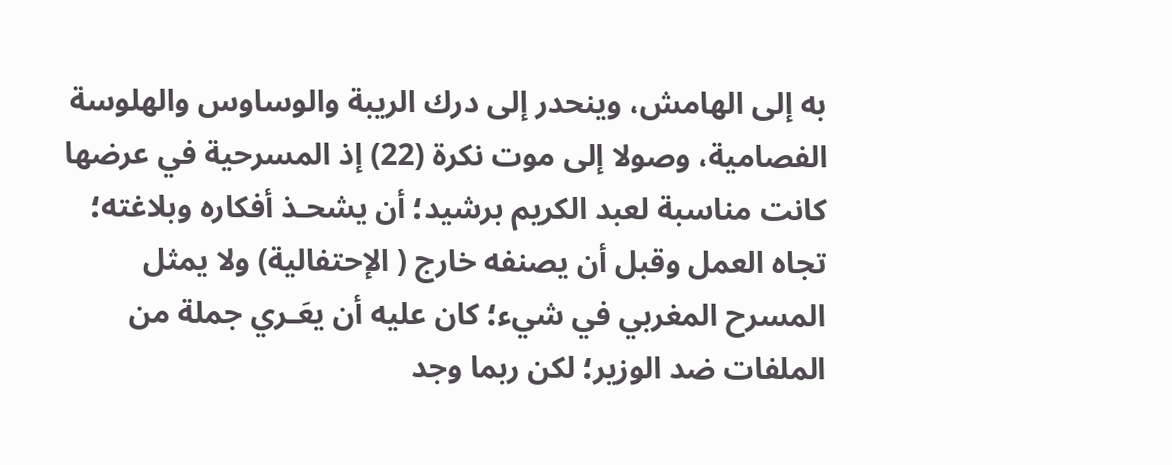به إلى الهامش، وينحدر إلى درك الريبة والوساوس والهلوسة الفصامية، وصولا إلى موت نكرة (22) إذ المسرحية في عرضها كانت مناسبة لعبد الكريم برشيد؛ أن يشحـذ أفكاره وبلاغته؛ تجاه العمل وقبل أن يصنفه خارج ( الإحتفالية) ولا يمثل المسرح المغربي في شيء؛ كان عليه أن يعَـري جملة من الملفات ضد الوزير؛ لكن ربما وجد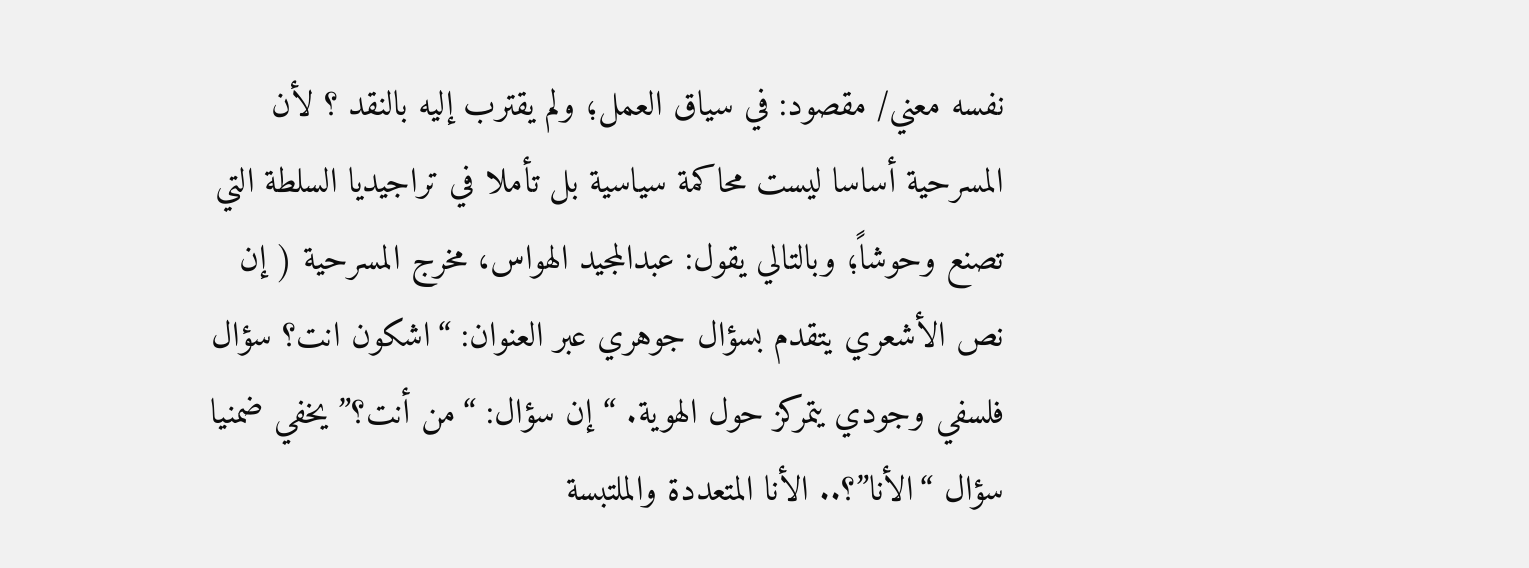نفسه معني/ مقصود: في سياق العمل؛ ولم يقترب إليه بالنقد ؟ لأن المسرحية أساسا ليست محاكمة سياسية بل تأملا في تراجيديا السلطة التي تصنع وحوشاً؛ وبالتالي يقول: عبدالمجيد الهواس، مخرج المسرحية ( إن نص الأشعري يتقدم بسؤال جوهري عبر العنوان: “اشكون انت؟ سؤال فلسفي وجودي يتمركز حول الهوية. “إن سؤال: “من أنت؟” يخفي ضمنيا سؤال “الأنا”؟.. الأنا المتعددة والملتبسة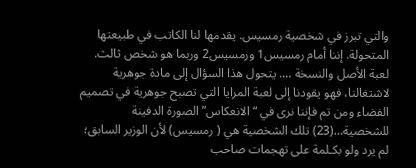والتي تبرز في شخصية رمسيس. يقدمها لنا الكاتب في طبيعتها المتحولة. إننا أمام رمسيس1 ورمسيس2 وربما هو شخص ثالث. لعبة الأصل والنسخة …. يتحول هذا السؤال إلى مادة جوهرية لاشتغالنا، فهو يقودنا إلى لعبة المرايا التي تصبح جوهرية في تصميم الفضاء ومن تم فإننا نرى في “الانعكاس” الصورة الدفينة للشخصية…(23) تلك الشخصية هي ( رمسيس) لأن الوزير السابق؛ لم يرد ولو بكـلمة على تهجمات صاحب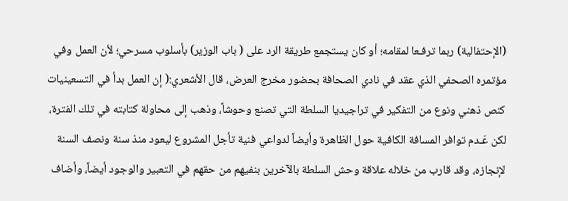(الإحتفالية) ربما ترفـعا لمقامه؛ أو كان يستجمع طريقة الرد على ( باب الوزير) بأسلوب مسرحي؛ لأن العمل وفي مؤتمره الصحفي الذي عقد في نادي الصحافة بحضور مخرج العرض، قال الأشعري:( إن العمل بدأ في التسعينيات كنص ذهني ونوع من التفكير في تراجيديا السلطة التي تصنع وحوشاً، وذهب إلى محاولة كتابته في تلك الفترة، لكن عَـدم توافر المسافة الكافية حول الظاهرة وأيضاً لدواعي فنية تأجل المشروع ليعود منذ سنة ونصف السنة لإنجازه، وقد قارب من خلاله علاقة وحش السلطة بالآخرين بنفيهم من حقهم في التعبير والوجود أيضاً، وأضاف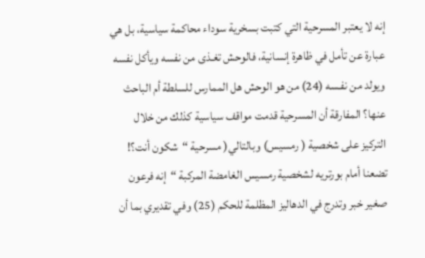إنه لا يعتبر المسرحية التي كتبت بسخرية سوداء محاكمة سياسية، بل هي عبارة عن تأمل في ظاهرة إنسانية، فالوحش تغـذى من نفسه ويأكل نفسه ويولد من نفـسه (24) من هو الوحش هل الممارس للسلطة أم الباحث عنها؟ المفارقة أن المسرحية قدمت مواقف سياسية كذلك من خلال التركيز على شخصية ( رمسيس) وبالتالي( مسرحية “شكون أنت؟! تضعنا أمام بورتريه لشخصية رمسيس الغامضة المركبة “إنه فرعون صغير خبر وتدرج في الدهاليز المظلمة للحكم (25) وفي تقديري بما أن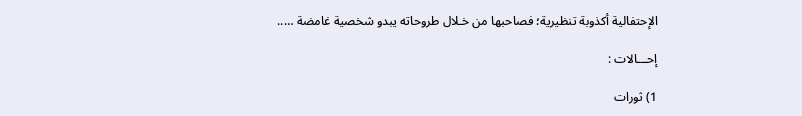الإحتفالية أكذوبة تنظيرية؛ فصاحبها من خـلال طروحاته يبدو شخصية غامضة …..

إحـــالات :

1) ثورات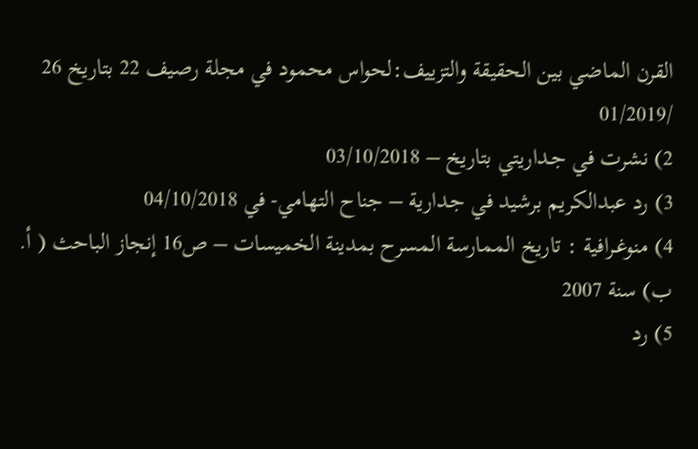القرن الماضي بين الحقيقة والتزييف:لحواس محمود في مجلة رصيف 22 بتاريخ 26 /01/2019
2) نشرت في جـداريتي بتاريخ – 03/10/2018
3) رد عبدالكريم برشيد في جـدارية – جناح التهامي- في 04/10/2018
4) منوغـرافية : تاريخ الممارسة المسرح بمدينة الخميسات – ص16 إنجاز الباحث ( أ. ب) سنة 2007
5) رد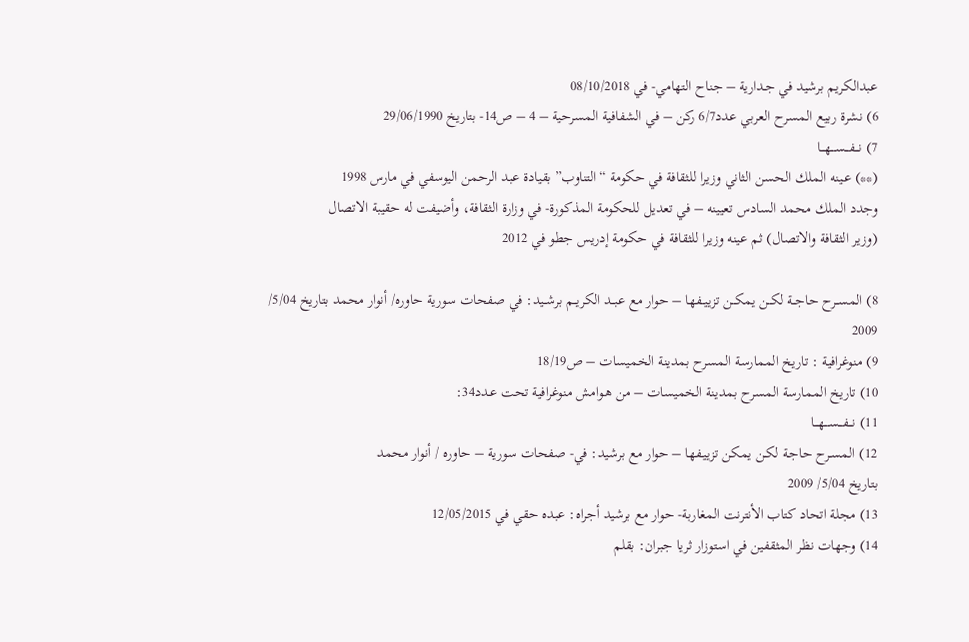عبدالكريم برشيد في جـدارية – جناح التهامي- في 08/10/2018
6) نشرة ربيع المسرح العربي عدد6/7 ركن – في الشفافية المسرحية – 4 – ص14- بتاريخ 29/06/1990
7) نـــفـــســـهـــا
(**) عـينه الملك الحسن الثاني وزيرا للثقافة في حكومة “التناوب” بقيادة عبد الرحمن اليوسفي في مارس 1998
وجدد الملك محمد السادس تعيينه – في تعديل للحكومة المذكورة- في وزارة الثقافة، وأضيفت له حقيبة الاتصال
(وزير الثقافة والاتصال) ثم عينه وزيرا للثقافة في حكومة إدريس جطو في 2012

8) المســرح حاجــة لكــن يمكــن تزييــفها – حوار مع عبــد الكريــم برشــيد: في صفحات سورية حاوره/ أنوار محمد بتاريخ 5/04/ 2009
9) منوغرافية : تاريخ الممارسة المسرح بمدينة الخميسات – ص18/19
10) تاريخ الممارسة المسرح بمدينة الخميسات – من هـوامش منوغرافية تحت عـدد34:
11) نـــفـــســـهـــا
12) المسـرح حاجـة لكـن يمكن تزييـفها – حوار مع برشيد: في- صفحات سورية – حاوره / أنوار محمد
بتاريخ 5/04/ 2009
13) مجلة اتحاد كتاب الأنترنت المغاربة- حوار مع برشيد أجراه: عبده حقي في 12/05/2015
14) وجهات نظر المثقفين في استوزار ثريا جبران: بقلم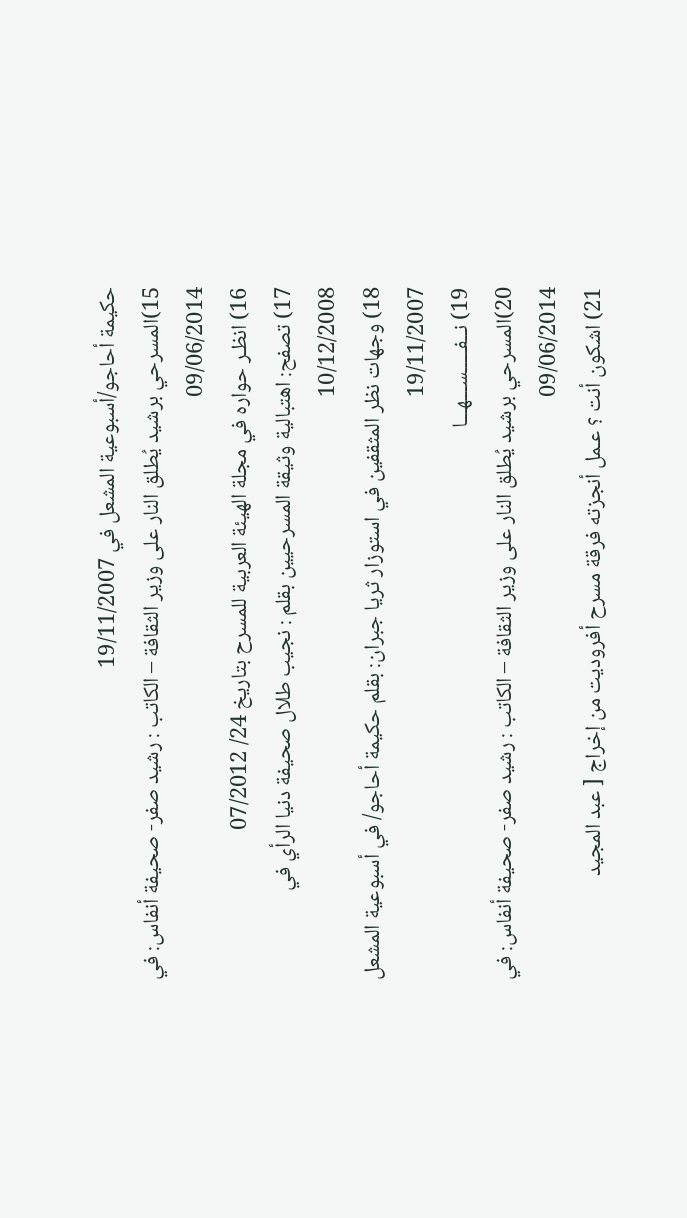حكيمة أحاجو/أسبوعية المشعل في 19/11/2007
15)المسرحي برشيد يُطلق النار على وزير الثقافة – الكاتب : رشيد صفر- صحيفة أنفاس: في 09/06/2014
16) انظـر حواره في مجلة الهيئة العربية للمسرح بتاريخ 24/ 07/2012
17) تصفح: اهتبالية وثيقة المسرحيين بقلم : نجيب طلال صحيفة دنيا الرأي في 10/12/2008
18) وجهات نظر المثقفين في استوزار ثريا جبران: بقلم حكيمة أحاجو/ في أسبوعية المشعل 19/11/2007
19) نــفـــــســـهـــا
20)المسرحي برشيد يُطلق النار على وزير الثقافة – الكاتب : رشيد صفر- صحيفة أنفاس: في 09/06/2014
21) اشكون أنت ؟ عـمل أنجزته فرقة مسرح أفروديت من إخراج [ عبد المجيد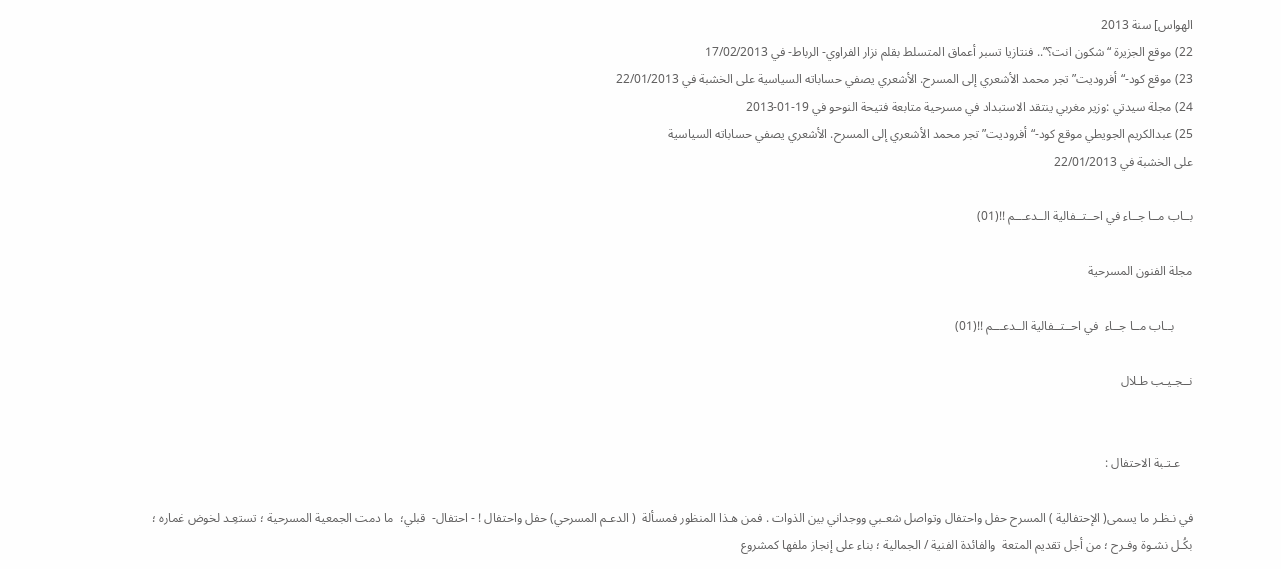الهواس] سنة 2013
22) موقع الجزيرة “شكون انت؟”.. فنتازيا تسبر أعماق المتسلط بقلم نزار الفراوي- الرباط- في 17/02/2013
23) موقع كود-“أفروديت” تجر محمد الأشعري إلى المسرح. الأشعري يصفي حساباته السياسية على الخشبة في 22/01/2013
24) مجلة سيدتي :وزير مغربي ينتقد الاستبداد في مسرحية متابعة فتيحة النوحو في 19-01-2013
25) عبدالكريم الجويطي موقع كود-“أفروديت” تجر محمد الأشعري إلى المسرح. الأشعري يصفي حساباته السياسية
على الخشبة في 22/01/2013

بــاب مــا جــاء في احــتــفالية الــدعـــم !!(01)

مجلة الفنون المسرحية

      بــاب مــا جــاء  في احــتــفالية الــدعـــم !!(01)

نــجـيـب طـلال


    عـتـبة الاحتفال :

في نـظـر ما يسمى( الإحتفالية ) المسرح حفل واحتفال وتواصل شعـبي ووجداني بين الذوات . فمن هـذا المنظور فمسألة  ( الدعـم المسرحي) حفل واحتفال ! - احتفال-  قبلي؛  ما دمت الجمعية المسرحية ؛ تستعِـد لخوض غماره ؛ بكُـل نشـوة وفـرح ؛ من أجل تقديم المتعة  والفائدة الفنية / الجمالية ؛ بناء على إنجاز ملفها كمشروع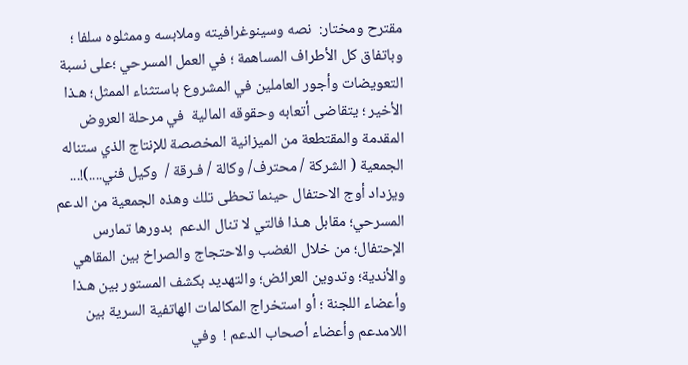مقترح ومختار:  نصه وسينوغرافيته وملابسه وممثلوه سلفا ؛ وباتفاق كل الأطراف المساهمة ؛ في العمل المسرحي ؛على نسبة التعويضات وأجور العاملين في المشروع باستثناء الممثل؛ هـذا الأخير ؛ يتقاضى أتعابه وحقوقه المالية  في مرحلة العروض المقدمة والمقتطعة من الميزانية المخصصة للإنتاج الذي ستناله الجمعية ( الشركة / محترف/ وكالة / فـرقة /  وكيل فني....)!... ويزداد أوج الاحتفال حينما تحظى تلك وهذه الجمعية من الدعم المسرحي؛ مقابل هـذا فالتي لا تنال الدعم  بدورها تمارس الإحتفال؛ من خلال الغضب والاحتجاج والصراخ بين المقاهي والأندية؛ وتدوين العرائض؛ والتهديد بكشف المستور بين هـذا وأعضاء اللجنة ؛ أو استخراج المكالمات الهاتفية السرية بين اللامدعم وأعضاء أصحاب الدعم !  وفي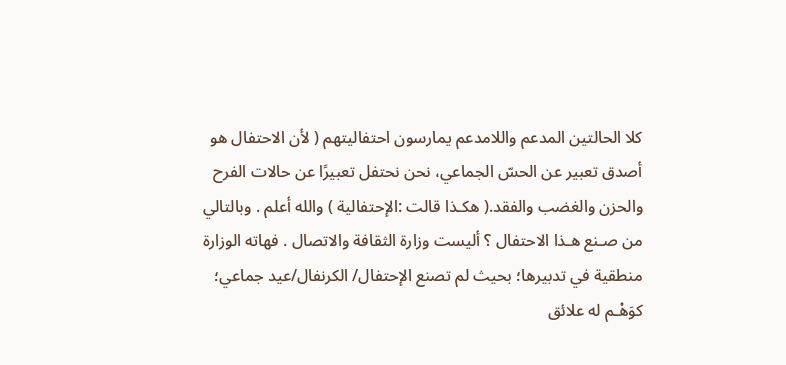كلا الحالتين المدعم واللامدعم يمارسون احتفاليتهم ( لأن الاحتفال هو أصدق تعبير عن الحسّ الجماعي، نحن نحتفل تعبيرًا عن حالات الفرح والحزن والغضب والفقد.( هكـذا قالت :الإحتفالية ) والله أعلم . وبالتالي من صـنع هـذا الاحتفال ؟ أليست وزارة الثقافة والاتصال . فهاته الوزارة منطقية في تدبيرها؛ بحيث لم تصنع الإحتفال/ الكرنفال/عيد جماعي؛ كوَهْـم له علائق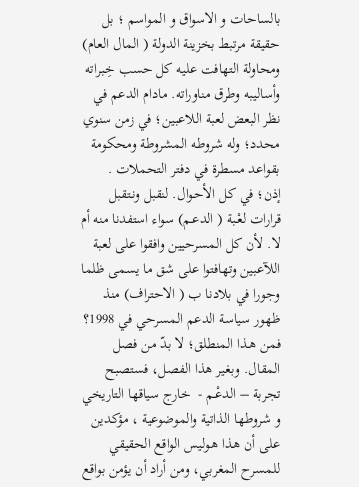بالساحات و الاسواق و المواسم ؛ بل حقيقة مرتبط بخزينة الدولة ( المال العام) ومحاولة التهافت عليه كل حسب خِـبراته وأساليبه وطرق مناوراته. مادام الدعم في نظر البعض لعبة اللاعبين؛ في زمن سنوي محدد؛ وله شروطه المشروطة ومحكومة بقواعد مسطرة في دفتر التحملات .       إذن؛ في كل الأحـوال. لنقبل ونـتقبل قرارات لعْـبة ( الدعـم) سواء استفدنا منه أم لا. لأن كل المسرحيين وافقوا على لعبة اللآعبين وتهافتوا على شق ما يسمى ظلما وجورا في بلادنا ب ( الاحتراف) منذ ظهور سياسة الدعم المسرحي في 1998؟
فمن هـذا المنطلق؛ لا بدّ من فصل المقال. وبغير هذا الفصل، فستصبح تجربة – الدعْـم -  خارج سياقها التاريخي و شروطها الذاتية والموضوعية ، مؤكـدين على أن هـذا هـوليس الواقع الحقيقي للمسرح المغربي، ومن أراد أن يؤمن بواقع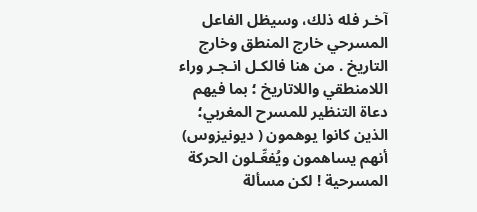آخـر فله ذلك، وسيظل الفاعل المسرحي خارج المنطق وخارج التاريخ . من هنا فالكـل انـجـر وراء اللامنطقي واللاتاريخ ؛ بما فيهم دعاة التنظير للمسرح المغربي؛ الذين كانوا يوهمون ( ديونيزوس) أنهم يساهمون ويُفعِّـلون الحركة المسرحية ! لكن مسألة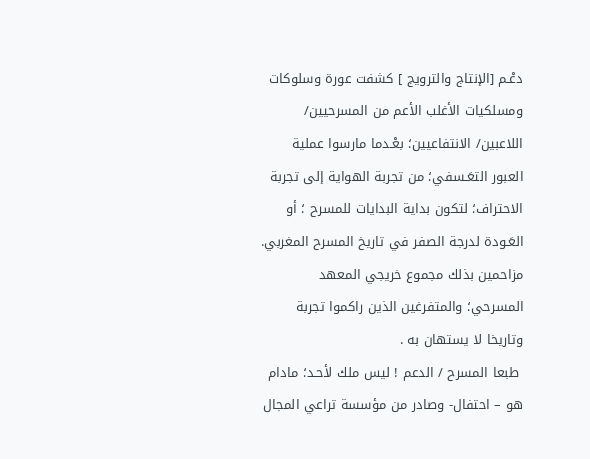دعْـم [الإنتاج والترويج ] كشفت عورة وسلوكات ومسلكيات الأغلب الأعم من المسرحيين/ اللاعبين/ الانتفاعيين؛ بعْـدما مارسوا عملية العبور التعَـسفي؛ من تجربة الهواية إلى تجربة الاحتراف؛ لتكون بداية البدايات للمسرح ؛ أو العَـودة لدرجة الصفر في تاريخ المسرح المغربي. مزاحمين بذلك مجموع خريجي المعهد المسرحي؛ والمتفرغين الذين راكموا تجربة وتاريخا لا يستهان به .
 طبعا المسرح / الدعم ! ليس ملك لأحـد؛ مادام هو – احتفال- وصادر من مؤسسة تراعي المجال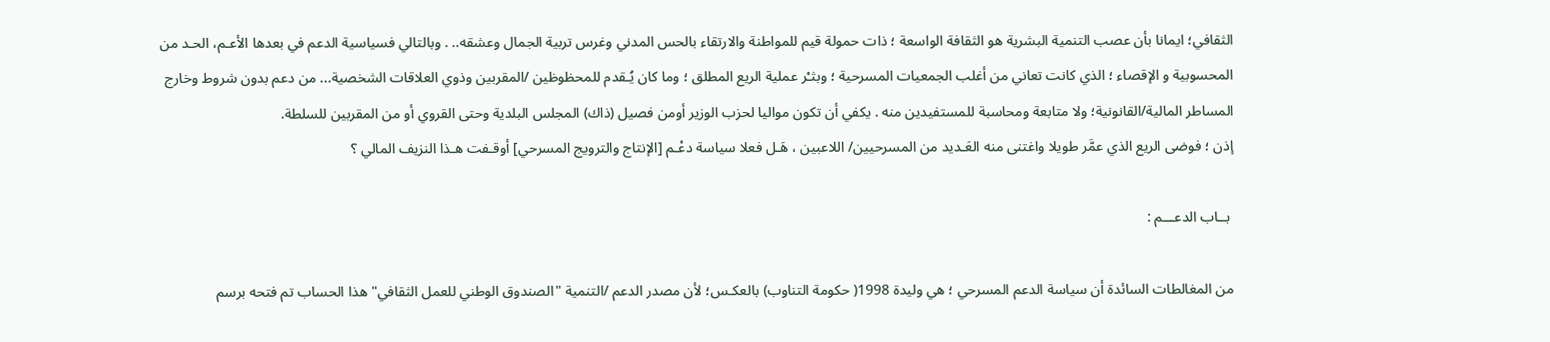الثقافي؛ ايمانا بأن عصب التنمية البشرية هو الثقافة الواسعة ؛ ذات حمولة قيم للمواطنة والارتقاء بالحس المدني وغرس تربية الجمال وعشقه.. . وبالتالي فسياسية الدعم في بعدها الأعـم، الحـد من المحسوبية و الإقصاء ؛ الذي كانت تعاني من أغلب الجمعيات المسرحية ؛ وبثـْر عملية الريع المطلق ؛ وما كان يُـقدم للمحظوظين /المقربين وذوي العلاقات الشخصية... من دعم بدون شروط وخارج المساطر المالية/القانونية؛ ولا متابعة ومحاسبة للمستفيدين منه . يكفي أن تكون مواليا لحزب الوزير أومن فصيل (ذاك) المجلس البلدية وحتى القروي أو من المقربين للسلطة.
إذن ؛ فوضى الريع الذي عمَّر طويلا واغتنى منه العَـديد من المسرحيين/ اللاعبين ، هَـل فعلا سياسة دعْـم [الإنتاج والترويج المسرحي] أوقـفت هـذا النزيف المالي ؟

 بــاب الدعـــم :

من المغالطات السائدة أن سياسة الدعم المسرحي ؛ هي وليدة 1998( حكومة التناوب) بالعكـس؛ لأن مصدر الدعم /التنمية "الصندوق الوطني للعمل الثقافي" هذا الحساب تم فتحه برسم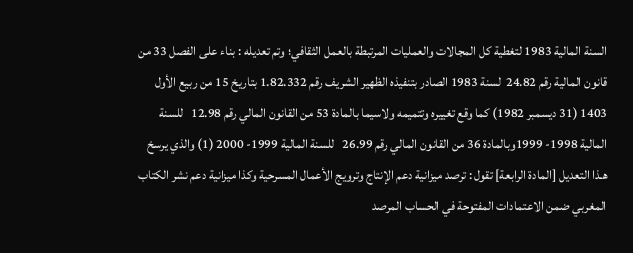السنة المالية 1983 لتغطية كل المجالات والعمليات المرتبطة بالعمل الثقافي؛ وتم تعديله : بناء على الفصل 33 من قانون المالية رقم 24.82  لسنة 1983 الصادر بتنفيذه الظهير الشريف رقم 1.82.332 بتاريخ 15 من ربيع الأول 1403 (31 ديسمبر 1982) كما وقع تغييره وتتميمه ولاسيما بالمادة 53 من القانون المالي رقم 12.98   للسنة المالية 1998- 1999وبالمادة 36 من القانون المالي رقم 26.99   للسنة المالية 1999- 2000 (1) والذي يرسخ هـذا التعديل [المادة الرابعة] تقول : ترصد ميزانية دعم الإنتاج وترويج الأعمال المسرحية وكذا ميزانية دعم نشر الكتاب المغربي ضمن الاعتمادات المفتوحة في الحساب المرصد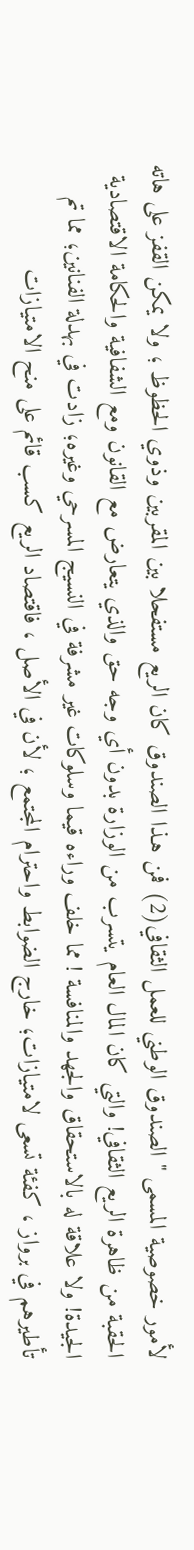لأمور خصوصية المسمى " الصندوق الوطني للعمل الثقافي(2) فمن هـذا الصندوق كان الريع مستفحلا بين المقربين وذوي الحظوظ ؛ ولا يمكن القفز على هاته الحقبة من ظاهرة الريع الثقافي! والتي كان المال العام يتسرب من الوزارة بدون أي وجه حق والذي يتعارض مع القانون ومع الشفافية والحكامة الاقتصادية الجيدة! ولا علاقة له بالاستحقاق والجهد والمنافسة ! مما خلف وراءه قيما وسلوكات غير مشرفة في النسيج المسرحي وغيره؛ زادت في بهدلة الفنانين؛ مما تم تأطيرهم في برواز ، كفئة تسعى لامتيازات؛ خارج الضوابط واحترام المجتمع ؛ لأن في الأصل ، فاقتصاد الريع كسب قائم على منح الامتيازات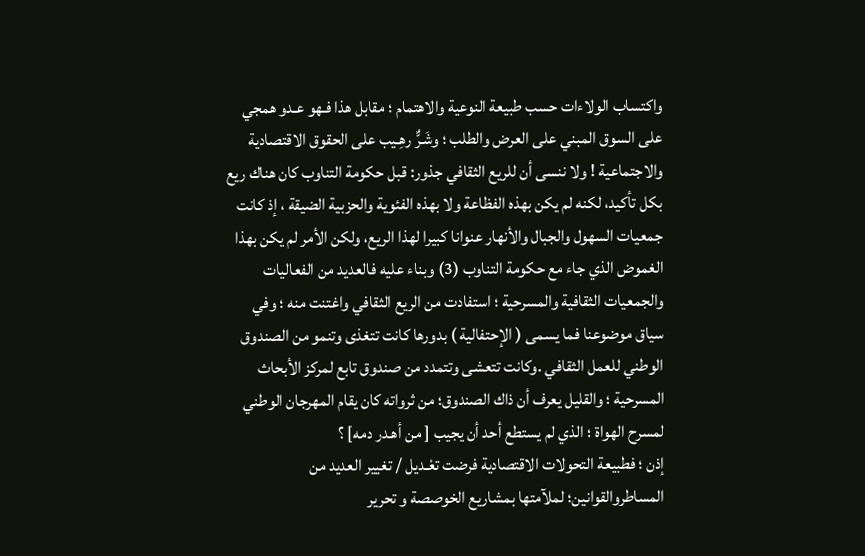واكتساب الولاءات حسب طبيعة النوعية والاهتمام ؛ مقابل هذا فـهو عـدو همجي على السوق المبني على العرض والطلب ؛ وشَـرٌّ رهِـيب على الحقوق الاقتصادية والاجتماعية ! ولا ننسى أن للريع الثقافي جذور: قبل حكومة التناوب كان هناك ريع بكل تأكيد، لكنه لم يكن بهذه الفظاعة ولا بهذه الفئوية والحزبية الضيقة ، إذ كانت جمعيات السهول والجبال والأنهار عنوانا كبيرا لهذا الريع، ولكن الأمر لم يكن بهذا الغموض الذي جاء مع حكومة التناوب (3) وبناء عليه فالعديد من الفعاليات والجمعيات الثقافية والمسرحية ؛ استفادت من الريع الثقافي واغتنت منه ؛ وفي سياق موضوعنا فما يسمى ( الإحتفالية ) بدورها كانت تتغذى وتنمو من الصندوق الوطني للعمل الثقافي .وكانت تتعشى وتتمدد من صندوق تابع لمركز الأبحاث المسرحية ؛ والقليل يعرف أن ذاك الصندوق؛ من ثرواته كان يقام المهرجان الوطني لمسرح الهواة ؛ الذي لم يستطع أحد أن يجيب [ من أهـدر دمه] ؟
إذن ؛ فطبيعة التحولات الاقتصادية فرضت تعْـديل / تغيير العديد من المساطروالقوانين؛ لملآمتها بمشاريع الخوصصة و تحرير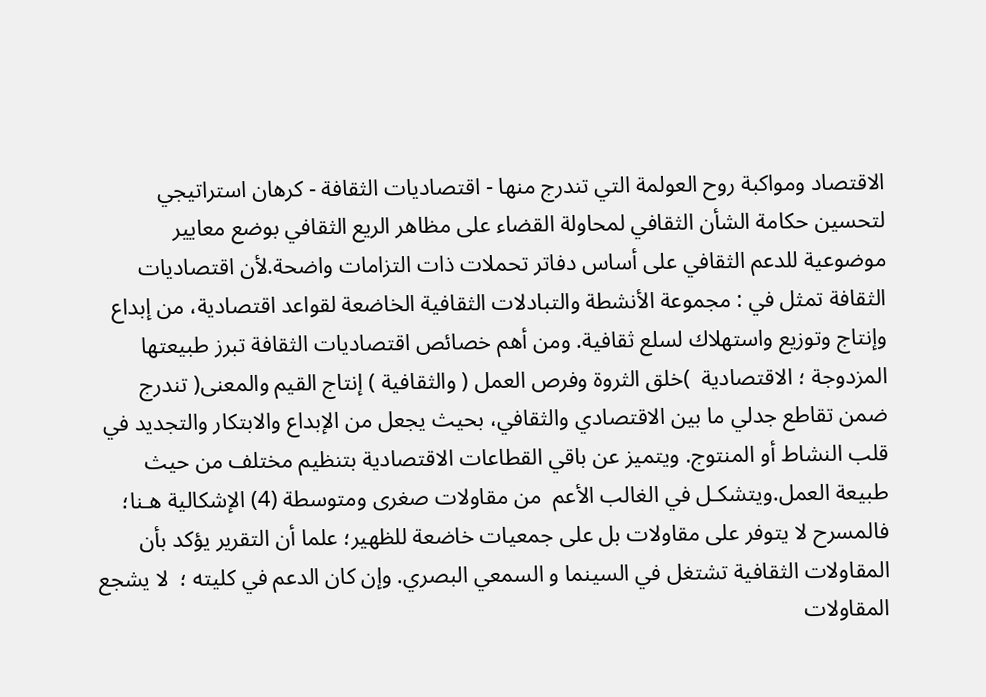الاقتصاد ومواكبة روح العولمة التي تندرج منها - اقتصاديات الثقافة - كرهان استراتيجي لتحسين حكامة الشأن الثقافي لمحاولة القضاء على مظاهر الريع الثقافي بوضع معايير موضوعية للدعم الثقافي على أساس دفاتر تحملات ذات التزامات واضحة.لأن اقتصاديات الثقافة تمثل في : مجموعة الأنشطة والتبادلات الثقافية الخاضعة لقواعد اقتصادية، من إبداع وإنتاج وتوزيع واستهلاك لسلع ثقافية. ومن أهم خصائص اقتصاديات الثقافة تبرز طبيعتها المزدوجة ؛ الاقتصادية  )خلق الثروة وفرص العمل ( والثقافية ) إنتاج القيم والمعنى( تندرج ضمن تقاطع جدلي ما بين الاقتصادي والثقافي، بحيث يجعل من الإبداع والابتكار والتجديد في قلب النشاط أو المنتوج. ويتميز عن باقي القطاعات الاقتصادية بتنظيم مختلف من حيث طبيعة العمل.ويتشكـل في الغالب الأعم  من مقاولات صغرى ومتوسطة (4) الإشكالية هـنا؛ فالمسرح لا يتوفر على مقاولات بل على جمعيات خاضعة للظهير؛ علما أن التقرير يؤكد بأن المقاولات الثقافية تشتغل في السينما و السمعي البصري. وإن كان الدعم في كليته ؛  لا يشجع المقاولات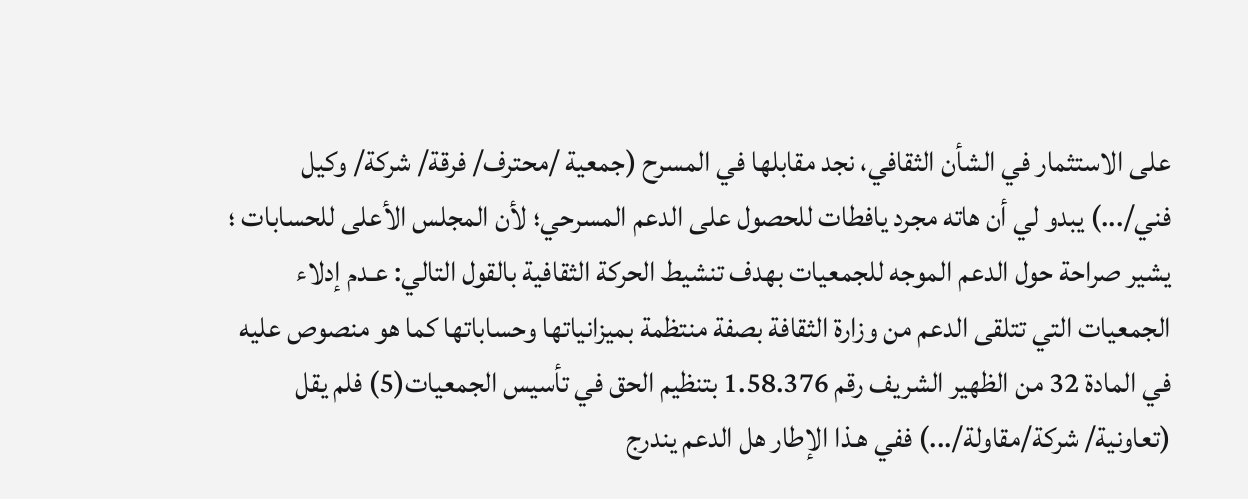على الاستثمار في الشأن الثقافي، نجد مقابلها في المسرح (جمعية /محترف/ فرقة/ شركة/ وكيل فني/...) يبدو لي أن هاته مجرد يافطات للحصول على الدعم المسرحي؛ لأن المجلس الأعلى للحسابات ؛ يشير صراحة حول الدعم الموجه للجمعيات بهدف تنشيط الحركة الثقافية بالقول التالي: عـدم إدلاء الجمعيات التي تتلقى الدعم من وزارة الثقافة بصفة منتظمة بميزانياتها وحساباتها كما هو منصوص عليه في المادة 32 من الظهير الشريف رقم 1.58.376 بتنظيم الحق في تأسيس الجمعيات(5) فلم يقل (تعاونية/ شركة/مقاولة/...) ففي هـذا الإطار هل الدعم يندرج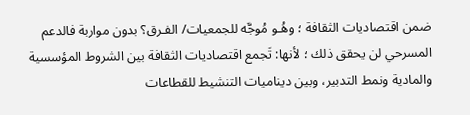ضمن اقتصاديات الثقافة ؛ وهُـو مُوجَّه للجمعيات/ الفـرق؟ بدون مواربة فالدعم المسرحي لن يحقق ذلك ؛ لأنها: تَجمع اقتصاديات الثقافة بين الشروط المؤسسية والمادية ونمط التدبير، وبين ديناميات التنشيط للقطاعات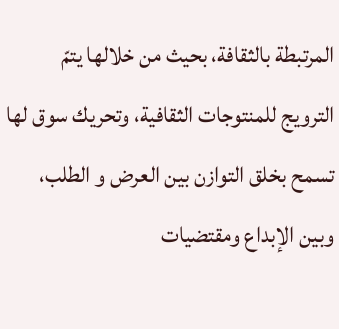المرتبطة بالثقافة، بحيث من خلالها يتمّ الترويج للمنتوجات الثقافية، وتحريك سوق لها تسمح بخلق التوازن بين العرض و الطلب، وبين الإبداع ومقتضيات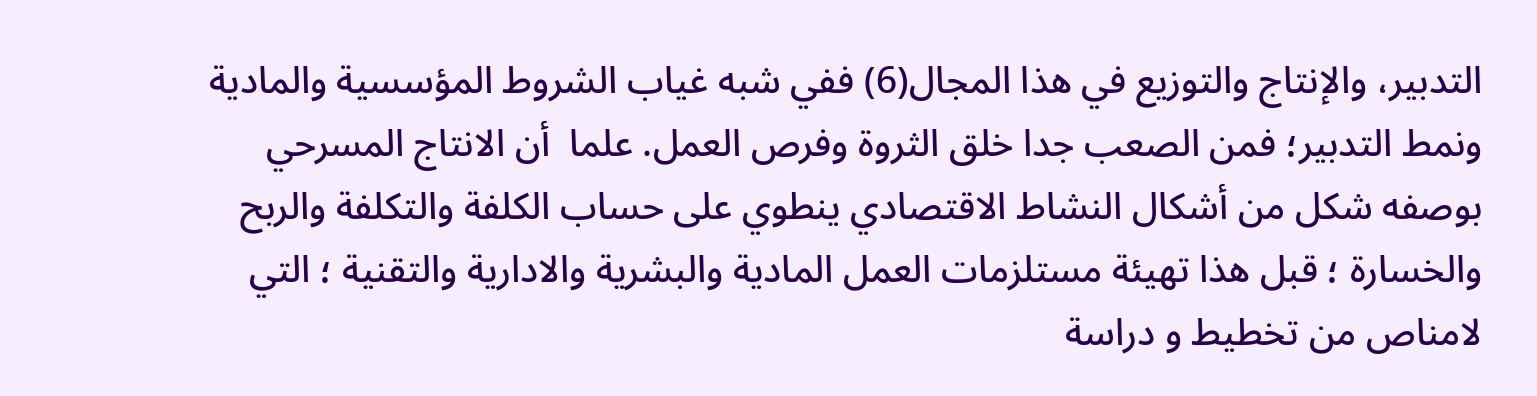التدبير، والإنتاج والتوزيع في هذا المجال(6) ففي شبه غياب الشروط المؤسسية والمادية ونمط التدبير؛ فمن الصعب جدا خلق الثروة وفرص العمل. علما  أن الانتاج المسرحي بوصفه شكل من أشكال النشاط الاقتصادي ينطوي على حساب الكلفة والتكلفة والربح والخسارة ؛ قبل هذا تهيئة مستلزمات العمل المادية والبشرية والادارية والتقنية ؛ التي لامناص من تخطيط و دراسة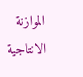الموازنة الانتاجية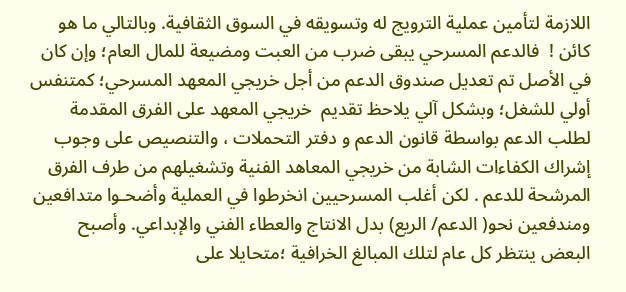اللازمة لتأمين عملية الترويج له وتسويقه في السوق الثقافية. وبالتالي ما هو كائن !  فالدعم المسرحي يبقى ضرب من العبت ومضيعة للمال العام؛ وإن كان في الأصل تم تعديل صندوق الدعم من أجل خريجي المعهد المسرحي؛ كمتنفس أولي للشغل؛ وبشكل آلي يلاحظ تقديم  خريجي المعهد على الفرق المقدمة لطلب الدعم بواسطة قانون الدعم و دفتر التحملات ، والتنصيص على وجوب إشراك الكفاءات الشابة من خريجي المعاهد الفنية وتشغيلهم من طرف الفرق المرشحة للدعم . لكن أغلب المسرحيين انخرطوا في العملية وأضحـوا متدافعين ومندفعين نحو( الدعم/ الريع) بدل الانتاج والعطاء الفني والإبداعي. وأصبح البعض ينتظر كل عام لتلك المبالغ الخرافية ؛متحايلا على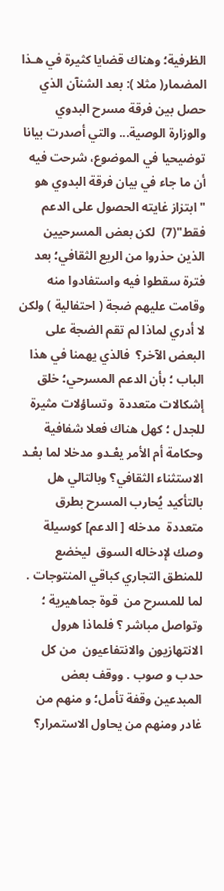الظرفية؛ وهناك قضايا كثيرة في هـذا المضمار( مثلا ): بعد الشنآن الذي حصل بين فرقة مسرح البدوي والوزارة الوصية... والتي أصدرت بيانا توضيحيا في الموضوع، شرحت فيه أن ما جاء في بيان فرقة البدوي هو "ابتزاز غايته الحصول على الدعم فقط"(7)  لكن بعض المسرحيين الذين حذروا من الريع الثقافي؛ بعد فترة سقطوا فيه واستفادوا منه وقامت عليهم ضجة ( احتفالية ) ولكن لا أدري لماذا لم تقم الضجة على البعض الآخر؟  فالذي يهمنا في هذا الباب ؛ بأن الدعم المسرحي؛ خلق إشكالات متعددة  وتساؤلات مثيرة للجدل ؛ كهل هناك فعلا شفافية وحكامة أم الأمر يعْـدو مدخلا لما بعْـد الاستثناء الثقافي؟ وبالتالي هل بالتأكيد يُحارب المسرح بطرق متعددة  مدخله [ الدعم] كوسيلة وصك لإدخاله السوق  ليخضع للمنطق التجاري كباقي المنتوجات . لما للمسرح من  قوة جماهيرية ؛ وتواصل مباشر ؟ فلماذا هرول الانتهازيون والانتفاعيون  من كل حدب و صوب . ووقف بعض المبدعين وقفة تأمل؛ و منهم من غادر ومنهم من يحاول الاستمرار؟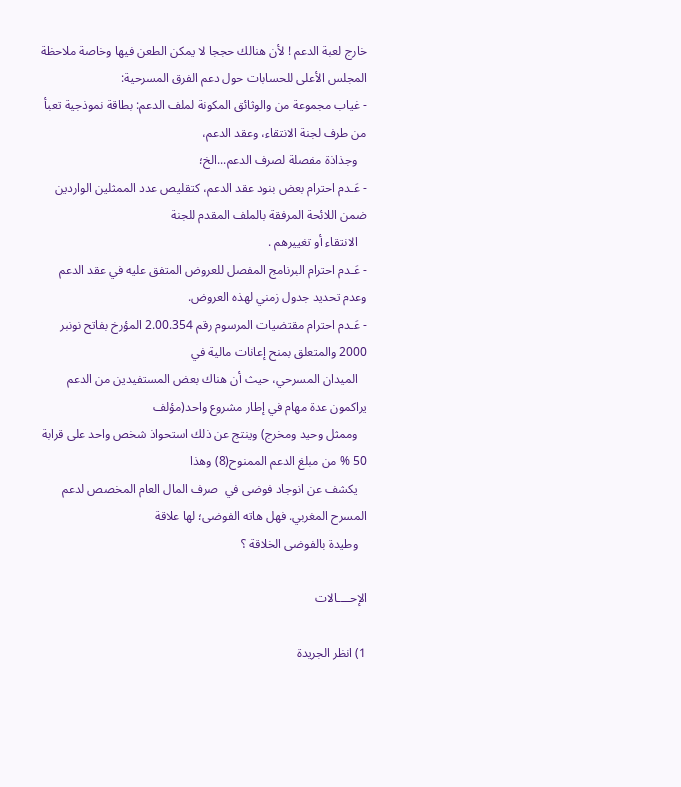خارج لعبة الدعم ! لأن هنالك حججا لا يمكن الطعن فيها وخاصة ملاحظة المجلس الأعلى للحسابات حول دعم الفرق المسرحية:
- غياب مجموعة من والوثائق المكونة لملف الدعم: بطاقة نموذجية تعبأ من طرف لجنة الانتقاء، وعقد الدعم،
   وجذاذة مفصلة لصرف الدعم...الخ؛
- عَـدم احترام بعض بنود عقد الدعم، كتقليص عدد الممثلين الواردين ضمن اللائحة المرفقة بالملف المقدم للجنة
   الانتقاء أو تغييرهم .
- عَـدم احترام البرنامج المفصل للعروض المتفق عليه في عقد الدعم وعدم تحديد جدول زمني لهذه العروض.
- عَـدم احترام مقتضيات المرسوم رقم 2.00.354 المؤرخ بفاتح نونبر 2000 والمتعلق بمنح إعانات مالية في
   الميدان المسرحي، حيث أن هناك بعض المستفيدين من الدعم يراكمون عدة مهام في إطار مشروع واحد(مؤلف
   وممثل وحيد ومخرج) وينتج عن ذلك استحواذ شخص واحد على قرابة 50 % من مبلغ الدعم الممنوح(8) وهذا
   يكشف عن انوجاد فوضى في  صرف المال العام المخصص لدعم المسرح المغربي. فهل هاته الفوضى؛ لها علاقة
   وطيدة بالفوضى الخلاقة ؟

الإحــــالات

1) انظر الجريدة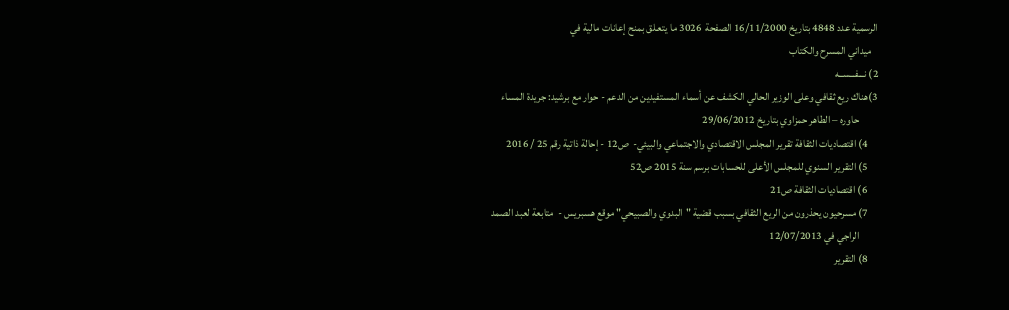الرسمية عدد 4848 بتاريخ 16/11/2000 الصفحة  3026 ما يتعـلق بمنح إعانات مالية في
   ميداني المسرح والكتاب
2) نـــفـــســه
3)هناك ريع ثقافي وعلى الوزير الحالي الكشف عن أسماء المستفيدين من الدعم - حوار مع برشيد: جريدة المساء
         حاوره – الطاهر حمزاوي بتاريخ 29/06/2012
     4) اقتصاديات الثقافة تقرير المجلس الاقتصادي والاجتماعي والبيئي-  ص12 - إحالة ذاتية رقم 25 / 2016
     5) التقرير السنوي للمجلس الأعلى للحسابات برسم سنة 2015 ص52
     6) اقتصاديات الثقافة ص21
     7) مسرحيون يحذرون من الريع الثقافي بسبب قضية "البدوي والصبيحي" موقع هسبريس -  متابعة لعبد الصمد
         الراجي في 12/07/2013
     8) التقرير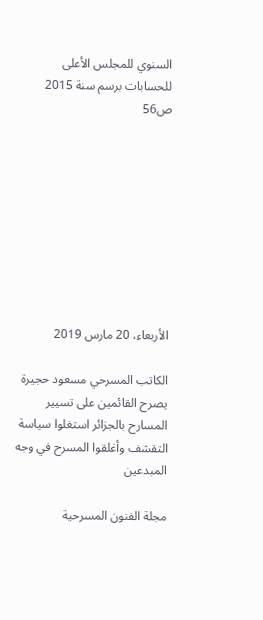السنوي للمجلس الأعلى للحسابات برسم سنة 2015 ص56









الأربعاء، 20 مارس 2019

الكاتب المسرحي مسعود حجيرة يصرح القائمين على تسيير المسارح بالجزائر استغلوا سياسة التقشف وأغلقوا المسرح في وجه المبدعين

مجلة الفنون المسرحية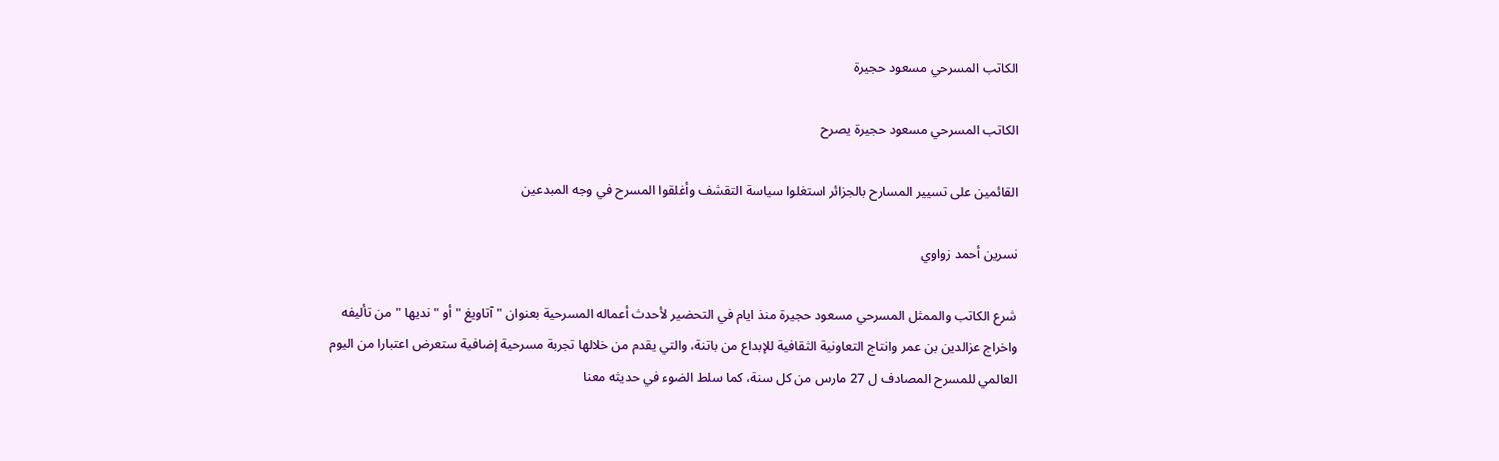الكاتب المسرحي مسعود حجيرة

الكاتب المسرحي مسعود حجيرة يصرح

القائمين على تسيير المسارح بالجزائر استغلوا سياسة التقشف وأغلقوا المسرح في وجه المبدعين

نسرين أحمد زواوي

شرع الكاتب والممثل المسرحي مسعود حجيرة منذ ايام في التحضير لأحدث أعماله المسرحية بعنوان " آتاويغ " أو "نديها "من تأليفه واخراج عزالدين بن عمر وانتاج التعاونية الثقافية للإبداع من باتنة، والتي يقدم من خلالها تجربة مسرحية إضافية ستعرض اعتبارا من اليوم العالمي للمسرح المصادف ل 27 مارس من كل سنة، كما سلط الضوء في حديثه معنا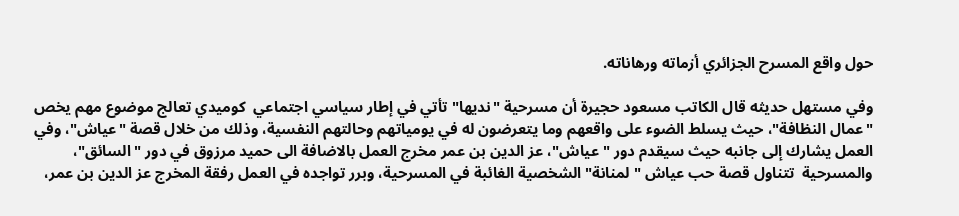حول واقع المسرح الجزائري أزماته ورهاناته.

وفي مستهل حديثه قال الكاتب مسعود حجيرة أن مسرحية "نديها" تأتي في إطار سياسي اجتماعي  كوميدي تعالج موضوع مهم يخص "عمال النظافة"، حيث يسلط الضوء على واقعهم وما يتعرضون له في يومياتهم وحالتهم النفسية، وذلك من خلال قصة "عياش"، وفي العمل يشارك إلى جانبه حيث سيقدم دور " عياش"، عز الدين بن عمر مخرج العمل بالاضافة الى حميد مرزوق في دور "السائق"، والمسرحية  تتناول قصة حب عياش " لمنانة" الشخصية الغائبة في المسرحية، وبرر تواجده في العمل رفقة المخرج عز الدين بن عمر،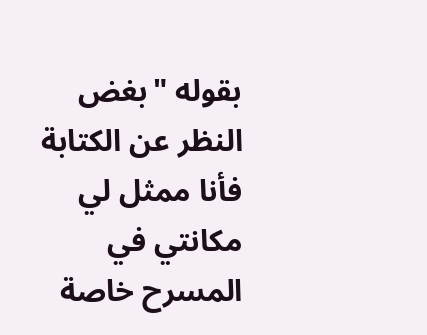بقوله "بغض النظر عن الكتابة فأنا ممثل لي مكانتي في المسرح خاصة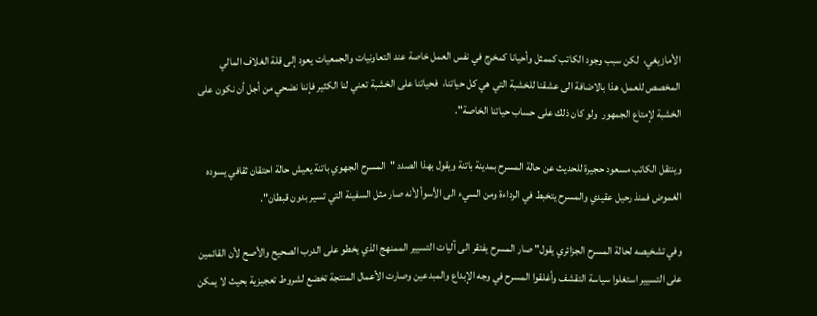الأمازيغي،  لكن سبب وجود الكاتب كممثل وأحيانا كمخرج في نفس العمل خاصة عند التعاونيات والجمعيات يعود إلى قلة الغلاف المالي المخصص للعمل، هذا بالاضافة الى عشقنا للخشبة التي هي كل حياتنا،  فحياتنا على الخشبة تعني لنا الكثير فإننا نضحي من أجل أن نكون على الخشبة لإمتاع الجمهور  ولو كان ذلك على حساب حياتنا الخاصة".

وينتقل الكاتب مسعود حجيرة للحديث عن حالة المسرح بمدينة باتنة ويقول بهذا الصدد "المسرح الجهوي باتنة يعيش حالة احتقان ثقافي يسوده الغموض فمنذ رحيل عقيدي والمسرح يتخبط في الرداءة ومن السيء الى الأسوأ لأنه صار مثل السفينة التي تسير بدون قبطان".

وفي تشخيصه لحالة المسرح الجزائري يقول" صار المسرح يفتقر الى آليات التسيير الممنهج الذي يخطو على الدرب الصحيح والأصح لأن القائمين على التسيير استغلوا سياسة التقشف وأغلقوا المسرح في وجه الإبداع والمبدعين وصارت الأعمال المنتجة تخضع لشروط تعجيزية بحيث لا يمكن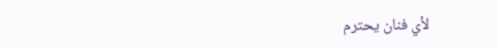لأي فنان يحترم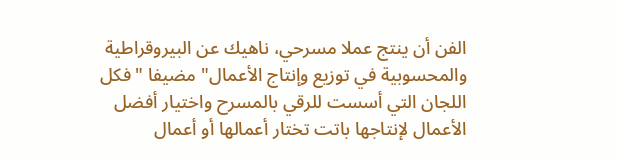الفن أن ينتج عملا مسرحي، ناهيك عن البيروقراطية والمحسوبية في توزيع وإنتاج الأعمال" مضيفا "فكل اللجان التي أسست للرقي بالمسرح واختيار أفضل الأعمال لإنتاجها باتت تختار أعمالها أو أعمال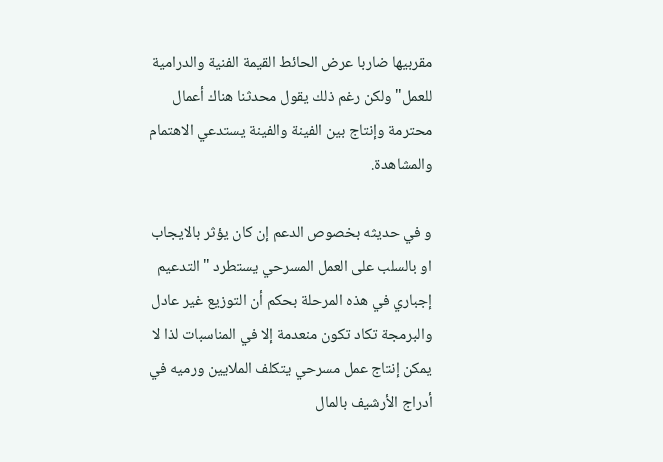مقربيها ضاربا عرض الحائط القيمة الفنية والدرامية للعمل" ولكن رغم ذلك يقول محدثنا هناك أعمال محترمة وإنتاج بين الفينة والفينة يستدعي الاهتمام والمشاهدة.

و في حديثه بخصوص الدعم إن كان يؤثر بالايجاب او بالسلب على العمل المسرحي يستطرد "التدعيم إجباري في هذه المرحلة بحكم أن التوزيع غير عادل والبرمجة تكاد تكون منعدمة إلا في المناسبات لذا لا يمكن إنتاج عمل مسرحي يتكلف الملايين ورميه في أدراج الأرشيف بالمال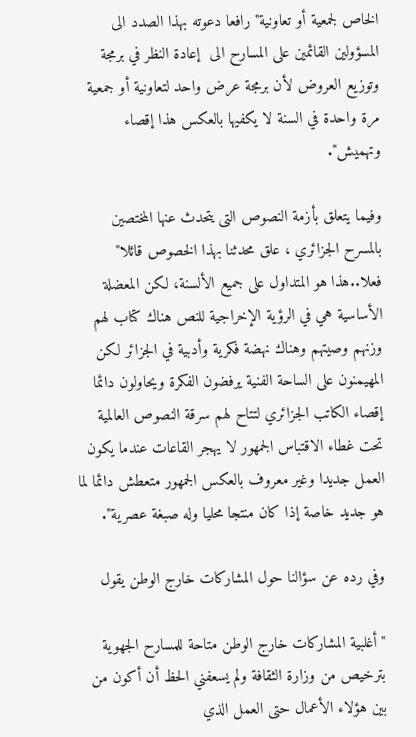الخاص لجمعية أو تعاونية" رافعا دعوته بهذا الصدد الى المسؤولين القائمين على المسارح الى  إعادة النظر في برمجة وتوزيع العروض لأن برمجة عرض واحد لتعاونية أو جمعية مرة واحدة في السنة لا يكفيها بالعكس هذا إقصاء وتهميش".

وفيما يتعلق بأزمة النصوص التى يتحدث عنها المختصين بالمسرح الجزائري ، علق محدثنا بهذا الخصوص قائلا" فعلا..هذا هو المتداول على جميع الألسنة، لكن المعضلة الأساسية هي في الرؤية الإخراجية للنص هناك كتاب لهم وزنهم وصيتهم وهناك نهضة فكرية وأدبية في الجزائر لكن المهيمنون على الساحة الفنية يرفضون الفكرة ويحاولون دائما إقصاء الكاتب الجزائري لتتاح لهم سرقة النصوص العالمية تحت غطاء الاقتباس الجمهور لا يهجر القاعات عندما يكون العمل جديدا وغير معروف بالعكس الجمهور متعطش دائما لما هو جديد خاصة إذا كان منتجا محليا وله صبغة عصرية".

وفي رده عن سؤالنا حول المشاركات خارج الوطن يقول

"أغلبية المشاركات خارج الوطن متاحة للمسارح الجهوية بترخيص من وزارة الثقافة ولم يسعفني الحظ أن أكون من بين هؤلاء الأعمال حتى العمل الذي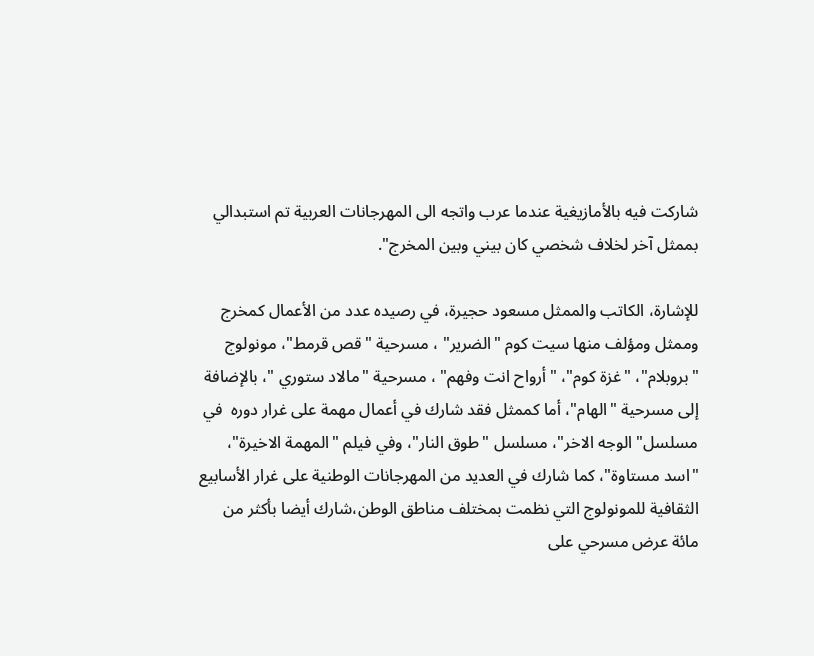شاركت فيه بالأمازيغية عندما عرب واتجه الى المهرجانات العربية تم استبدالي بممثل آخر لخلاف شخصي كان بيني وبين المخرج".

للإشارة، الكاتب والممثل مسعود حجيرة، في رصيده عدد من الأعمال كمخرج وممثل ومؤلف منها سيت كوم "الضرير" ، مسرحية "قص قرمط"، مونولوج "بروبلام"، "غزة كوم"، "أرواح انت وفهم" ، مسرحية "مالاد ستوري "، بالإضافة إلى مسرحية "الهام"، أما كممثل فقد شارك في أعمال مهمة على غرار دوره  في مسلسل" الوجه الاخر"، مسلسل "طوق النار"، وفي فيلم "المهمة الاخيرة"، "اسد مستاوة"، كما شارك في العديد من المهرجانات الوطنية على غرار الأسابيع الثقافية للمونولوج التي نظمت بمختلف مناطق الوطن،شارك أيضا بأكثر من مائة عرض مسرحي على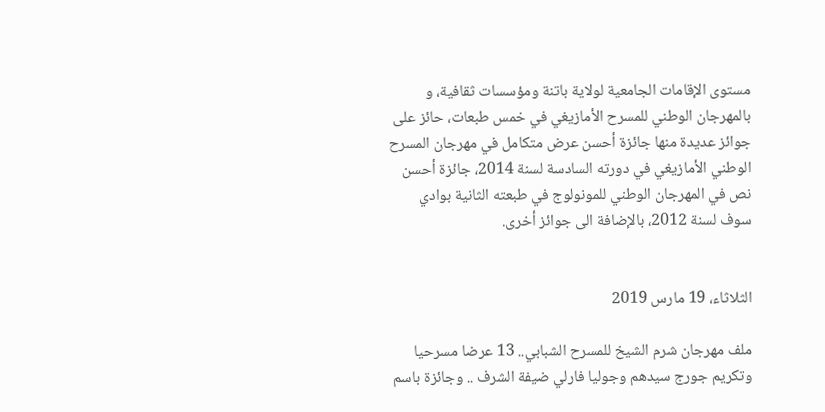مستوى الإقامات الجامعية لولاية باتنة ومؤسسات ثقافية، و بالمهرجان الوطني للمسرح الأمازيغي في خمس طبعات، حائز على جوائز عديدة منها جائزة أحسن عرض متكامل في مهرجان المسرح الوطني الأمازيغي في دورته السادسة لسنة 2014، جائزة أحسن نص في المهرجان الوطني للمونولوج في طبعته الثانية بوادي سوف لسنة 2012، بالإضافة الى جوائز أخرى.


الثلاثاء، 19 مارس 2019

ملف مهرجان شرم الشيخ للمسرح الشبابي.. 13 عرضا مسرحيا وتكريم جورج سيدهم وجوليا فارلي ضيفة الشرف .. وجائزة باسم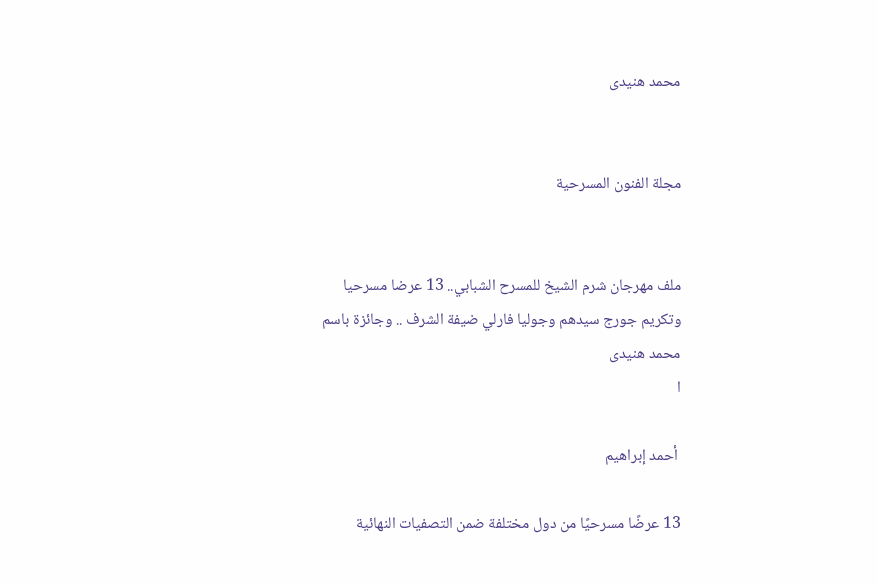محمد هنيدى


مجلة الفنون المسرحية


ملف مهرجان شرم الشيخ للمسرح الشبابي.. 13 عرضا مسرحيا وتكريم جورج سيدهم وجوليا فارلي ضيفة الشرف .. وجائزة باسم محمد هنيدى
ا

 أحمد إبراهيم

13 عرضًا مسرحيًا من دول مختلفة ضمن التصفيات النهائية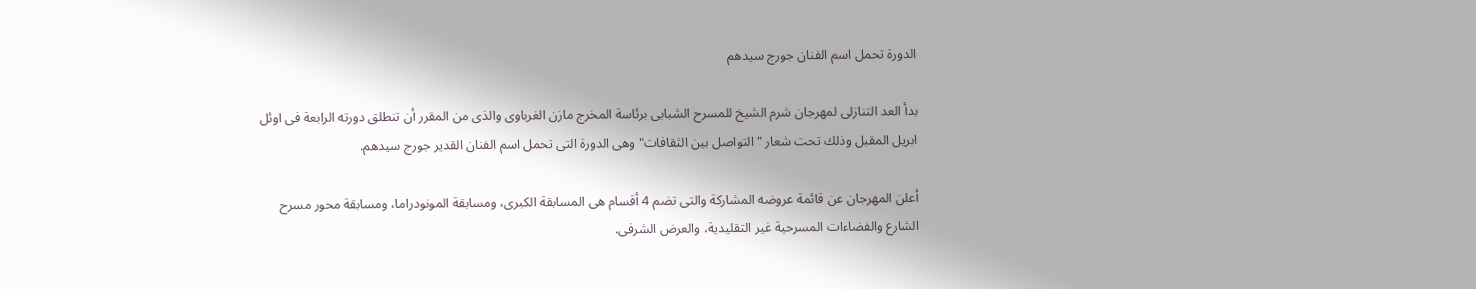الدورة تحمل اسم الفنان جورج سيدهم

بدأ العد التنازلى لمهرجان شرم الشيخ للمسرح الشبابى برئاسة المخرج مازن الغرباوى والذى من المقرر أن تنطلق دورته الرابعة فى اوئل ابريل المقبل وذلك تحت شعار "التواصل بين الثقافات" وهى الدورة التى تحمل اسم الفنان القدير جورج سيدهم.

أعلن المهرجان عن قائمة عروضه المشاركة والتى تضم 4 أقسام هى المسابقة الكبرى، ومسابقة المونودراما، ومسابقة محور مسرح الشارع والفضاءات المسرحية غير التقليدية، والعرض الشرفى.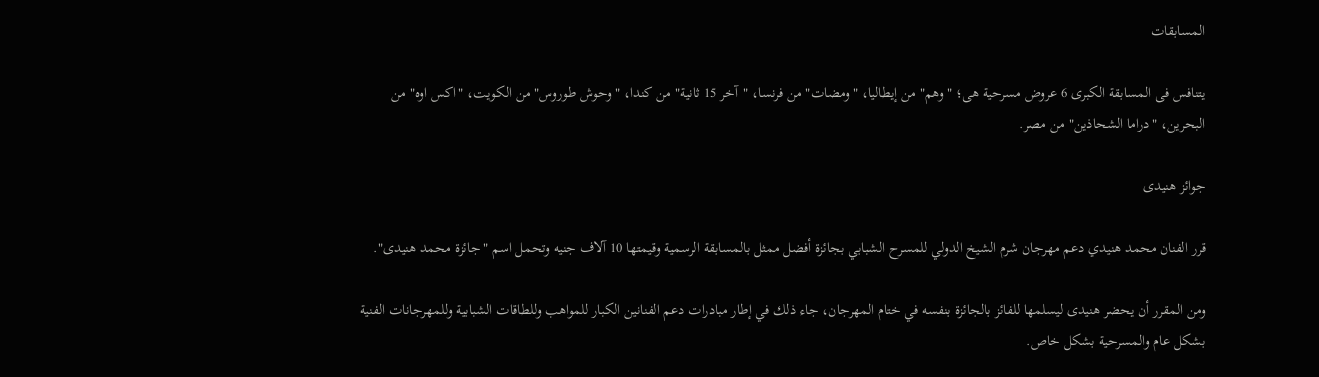المسابقات

يتنافس فى المسابقة الكبرى 6 عروض مسرحية هى؛ "وهم" من إيطاليا، "ومضات" من فرنسا، "آخر 15 ثانية" من كندا، "وحوش طوروس" من الكويت، "اكس اوه" من البحرين، "دراما الشحاذين" من مصر.

جوائز هنيدى

قرر الفنان محمد هنيدي دعم مهرجان شرم الشيخ الدولي للمسرح الشبابي بجائزة أفضل ممثل بالمسابقة الرسمية وقيمتها 10 آلاف جنيه وتحمل اسم "جائزة محمد هنيدى".

ومن المقرر أن يحضر هنيدى ليسلمها للفائز بالجائزة بنفسه في ختام المهرجان، جاء ذلك في إطار مبادرات دعم الفنانين الكبار للمواهب وللطاقات الشبابية وللمهرجانات الفنية بشكل عام والمسرحية بشكل خاص.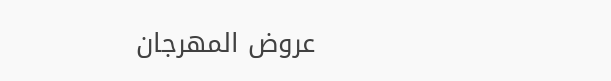عروض المهرجان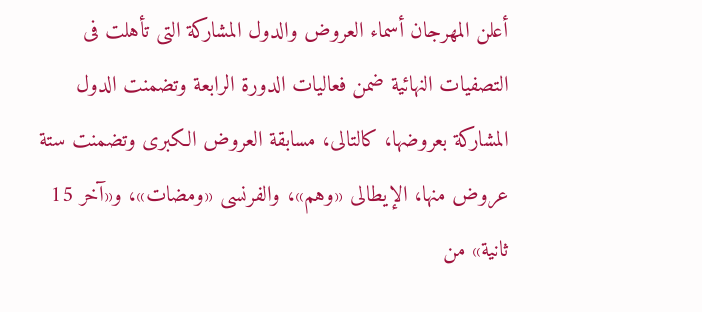أعلن المهرجان أسماء العروض والدول المشاركة التى تأهلت فى التصفيات النهائية ضمن فعاليات الدورة الرابعة وتضمنت الدول المشاركة بعروضها، كالتالى، مسابقة العروض الكبرى وتضمنت ستة عروض منها، الإيطالى «وهم»، والفرنسى «ومضات»، و«آخر 15 ثانية» من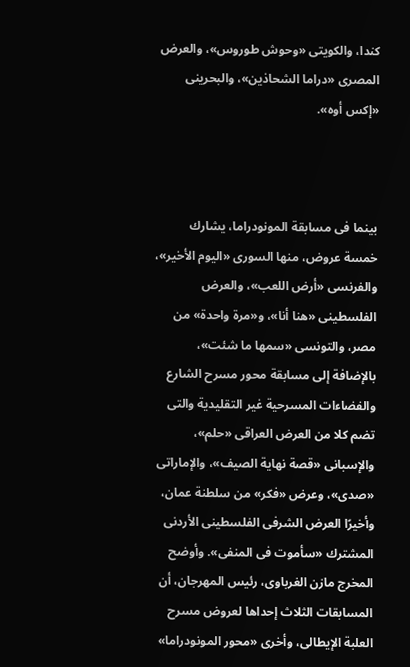كندا، والكويتى «وحوش طوروس»، والعرض المصرى «دراما الشحاذين»، والبحرينى «إكس أوه».



بينما فى مسابقة المونودراما، يشارك خمسة عروض، منها السورى «اليوم الأخير»، والفرنسى «أرض اللعب»، والعرض الفلسطينى «هنا أنا»، و«مرة واحدة» من مصر، والتونسى «سمها ما شئت»، بالإضافة إلى مسابقة محور مسرح الشارع والفضاءات المسرحية غير التقليدية والتى تضم كلا من العرض العراقى «حلم»، والإسبانى «قصة نهاية الصيف»، والإماراتى «صدى»، وعرض «فكر» من سلطنة عمان، وأخيرًا العرض الشرفى الفلسطينى الأردنى المشترك «سأموت فى المنفى». وأوضح المخرج مازن الغرباوى، رئيس المهرجان، أن المسابقات الثلاث إحداها لعروض مسرح العلبة الإيطالى، وأخرى «محور المونودراما»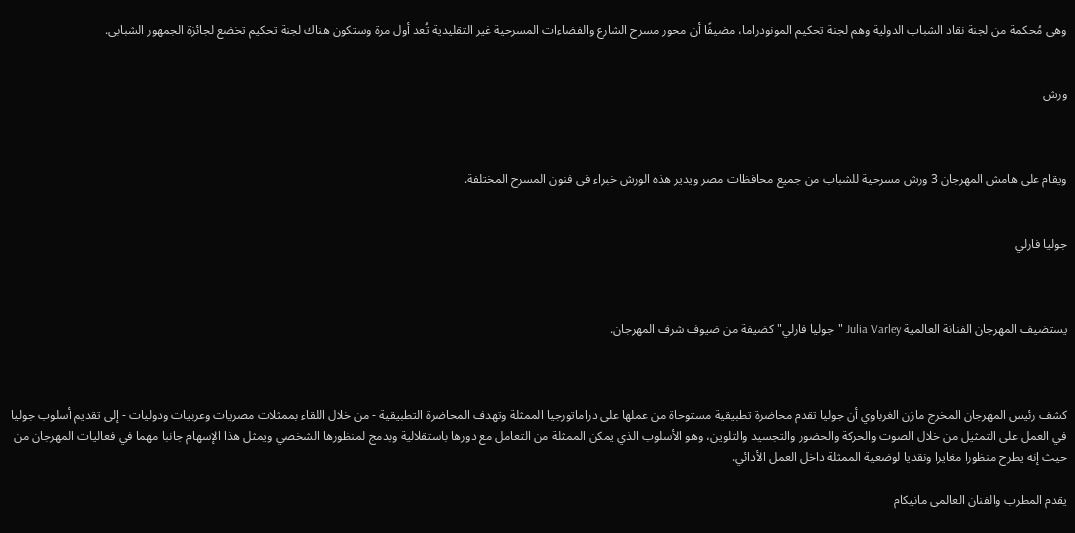وهى مُحكمة من لجنة نقاد الشباب الدولية وهم لجنة تحكيم المونودراما، مضيفًا أن محور مسرح الشارع والفضاءات المسرحية غير التقليدية تُعد أول مرة وستكون هناك لجنة تحكيم تخضع لجائزة الجمهور الشبابى.


ورش



ويقام على هامش المهرجان 3 ورش مسرحية للشباب من جميع محافظات مصر ويدير هذه الورش خبراء فى فنون المسرح المختلفة.


جوليا فارلي



يستضيف المهرجان الفنانة العالمية Julia Varley "جوليا فارلي" كضيفة من ضيوف شرف المهرجان.



كشف رئيس المهرجان المخرج مازن الغرباوي أن جوليا تقدم محاضرة تطبيقية مستوحاة من عملها على دراماتورجيا الممثلة وتهدف المحاضرة التطبيقية - من خلال اللقاء بممثلات مصريات وعربيات ودوليات - إلى تقديم أسلوب جوليا في العمل على التمثيل من خلال الصوت والحركة والحضور والتجسيد والتلوين، وهو الأسلوب الذي يمكن الممثلة من التعامل مع دورها باستقلالية وبدمج لمنظورها الشخصي ويمثل هذا الإسهام جانبا مهما في فعاليات المهرجان من حيث إنه يطرح منظورا مغايرا ونقديا لوضعية الممثلة داخل العمل الأدائي.

يقدم المطرب والفنان العالمى مانيكام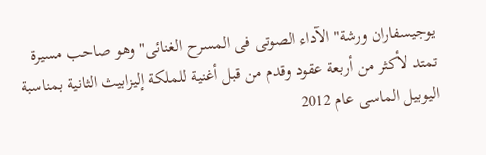يوجيسفاران ورشة" الآداء الصوتى فى المسرح الغنائى" وهو صاحب مسيرة تمتد لأكثر من أربعة عقود وقدم من قبل أغنية للملكة إليزابيث الثانية بمناسبة اليوبيل الماسى عام 2012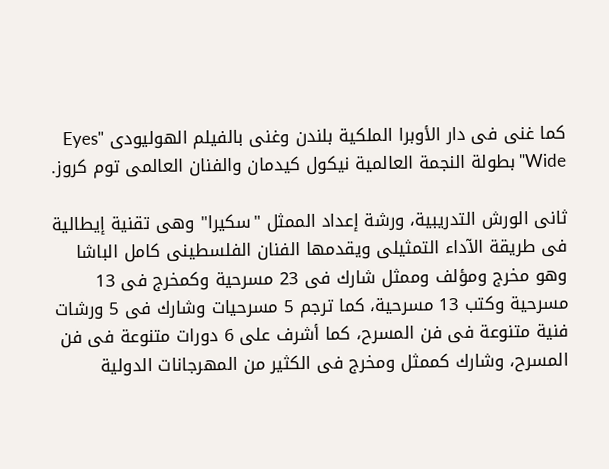كما غنى فى دار الأوبرا الملكية بلندن وغنى بالفيلم الهوليودى "Eyes Wide" بطولة النجمة العالمية نيكول كيدمان والفنان العالمى توم كروز.

ثانى الورش التدريبية، ورشة إعداد الممثل "سكيرا" وهى تقنية إيطالية فى طريقة الآداء التمثيلى ويقدمها الفنان الفلسطينى كامل الباشا وهو مخرج ومؤلف وممثل شارك فى 23 مسرحية وكمخرج فى 13 مسرحية وكتب 13 مسرحية، كما ترجم 5 مسرحيات وشارك فى 5 ورشات فنية متنوعة فى فن المسرح، كما أشرف على 6 دورات متنوعة فى فن المسرح، وشارك كممثل ومخرج فى الكثير من المهرجانات الدولية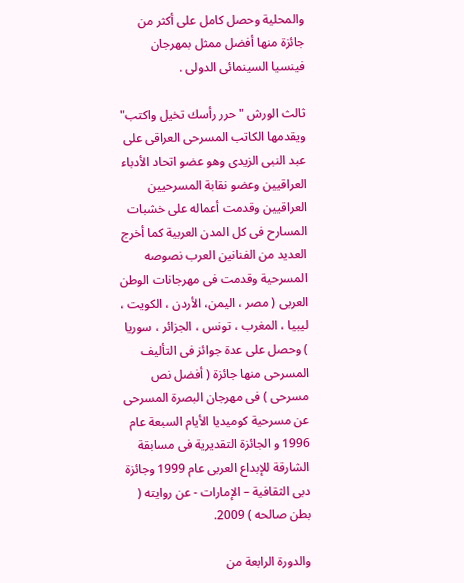والمحلية وحصل كامل على أكثر من جائزة منها أفضل ممثل بمهرجان فينسيا السينمائى الدولى .

ثالث الورش "حرر رأسك تخيل واكتب" ويقدمها الكاتب المسرحى العراقى على عبد النبى الزيدى وهو عضو اتحاد الأدباء العراقيين وعضو نقابة المسرحيين العراقيين وقدمت أعماله على خشبات المسارح فى كل المدن العربية كما أخرج العديد من الفنانين العرب نصوصه المسرحية وقدمت فى مهرجانات الوطن العربى ( مصر ، اليمن، الأردن ، الكويت ، ليبيا ، المغرب ، تونس ، الجزائر ، سوريا ) وحصل على عدة جوائز فى التأليف المسرحى منها جائزة ( أفضل نص مسرحى ) فى مهرجان البصرة المسرحى عن مسرحية كوميديا الأيام السبعة عام 1996 و الجائزة التقديرية فى مسابقة الشارقة للإبداع العربى عام 1999 وجائزة دبى الثقافية – الإمارات - عن روايته ( بطن صالحه ) 2009.

والدورة الرابعة من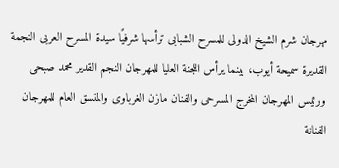مهرجان شرم الشيخ الدولى للمسرح الشبابى ترأسها شرفيًا سيدة المسرح العربى النجمة القديرة سميحة أيوب، بينما يرأس اللجنة العليا للمهرجان النجم القدير محمد صبحى ورئيس المهرجان المخرج المسرحى والفنان مازن الغرباوى والمنسق العام للمهرجان الفنانة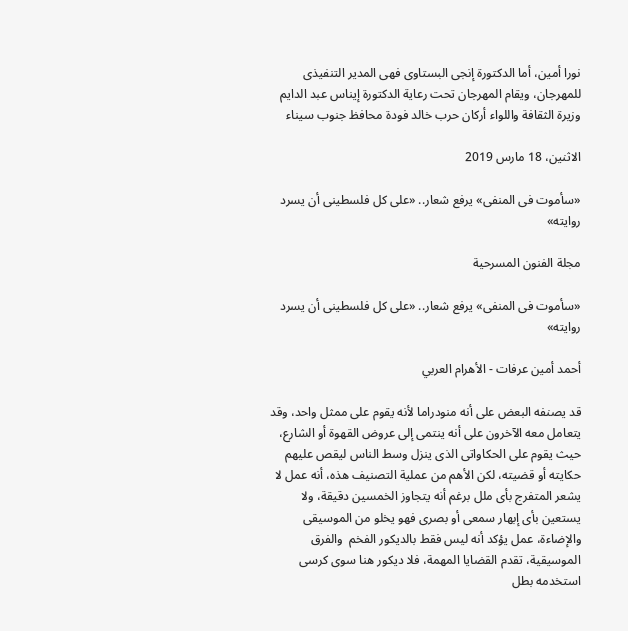نورا أمين، أما الدكتورة إنجى البستاوى فهى المدير التنفيذى للمهرجان، ويقام المهرجان تحت رعاية الدكتورة إيناس عبد الدايم وزيرة الثقافة واللواء أركان حرب خالد فودة محافظ جنوب سيناء

الاثنين، 18 مارس 2019

«سأموت فى المنفى» يرفع شعار.. «على كل فلسطينى أن يسرد روايته»

مجلة الفنون المسرحية

«سأموت فى المنفى» يرفع شعار.. «على كل فلسطينى أن يسرد روايته»

أحمد أمين عرفات - الأهرام العربي

قد يصنفه البعض على أنه منودراما لأنه يقوم على ممثل واحد، وقد يتعامل معه الآخرون على أنه ينتمى إلى عروض القهوة أو الشارع، حيث يقوم على الحكاواتى الذى ينزل وسط الناس ليقص عليهم حكايته أو قضيته، لكن الأهم من عملية التصنيف هذه، أنه عمل لا يشعر المتفرج بأى ملل برغم أنه يتجاوز الخمسين دقيقة، ولا يستعين بأى إبهار سمعى أو بصرى فهو يخلو من الموسيقى والإضاءة، عمل يؤكد أنه ليس فقط بالديكور الفخم  والفرق الموسيقية، تقدم القضايا المهمة، فلا ديكور هنا سوى كرسى استخدمه بطل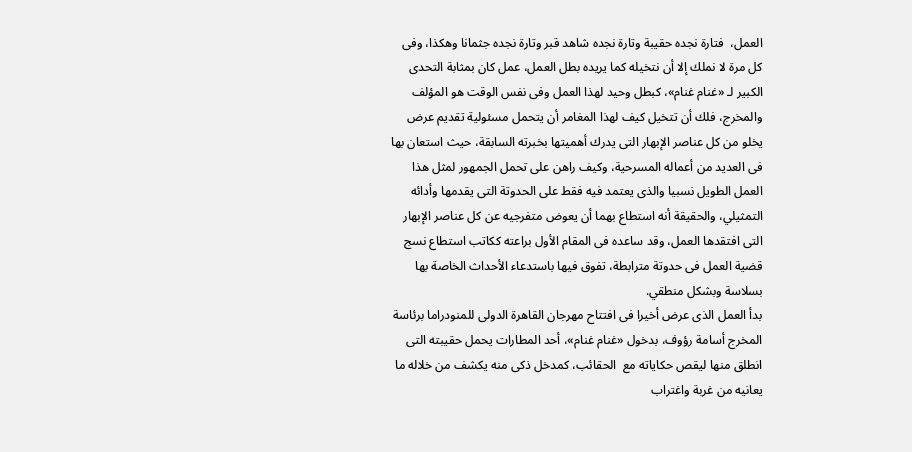العمل،  فتارة نجده حقيبة وتارة نجده شاهد قبر وتارة نجده جثمانا وهكذا، وفى كل مرة لا نملك إلا أن نتخيله كما يريده بطل العمل، عمل كان بمثابة التحدى الكبير لـ «غنام غنام»، كبطل وحيد لهذا العمل وفى نفس الوقت هو المؤلف والمخرج، فلك أن تتخيل كيف لهذا المغامر أن يتحمل مسئولية تقديم عرض يخلو من كل عناصر الإبهار التى يدرك أهميتها بخبرته السابقة، حيث استعان بها فى العديد من أعماله المسرحية، وكيف راهن على تحمل الجمهور لمثل هذا العمل الطويل نسبيا والذى يعتمد فيه فقط على الحدوتة التى يقدمها وأدائه التمثيلي، والحقيقة أنه استطاع بهما أن يعوض متفرجيه عن كل عناصر الإبهار التى افتقدها العمل، وقد ساعده فى المقام الأول براعته ككاتب استطاع نسج  قضية العمل فى حدوتة مترابطة، تفوق فيها باستدعاء الأحداث الخاصة بها بسلاسة وبشكل منطقي.
بدأ العمل الذى عرض أخيرا فى افتتاح مهرجان القاهرة الدولى للمنودراما برئاسة المخرج أسامة رؤوف، بدخول «غنام غنام»، أحد المطارات يحمل حقيبته التى انطلق منها ليقص حكاياته مع  الحقائب، كمدخل ذكى منه يكشف من خلاله ما يعانيه من غربة واغتراب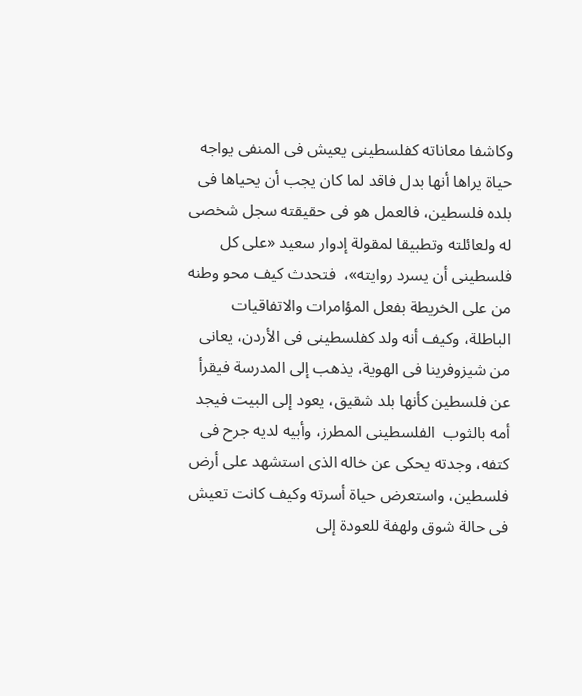وكاشفا معاناته كفلسطينى يعيش فى المنفى يواجه حياة يراها أنها بدل فاقد لما كان يجب أن يحياها فى بلده فلسطين، فالعمل هو فى حقيقته سجل شخصى له ولعائلته وتطبيقا لمقولة إدوار سعيد «على كل فلسطينى أن يسرد روايته»،  فتحدث كيف محو وطنه من على الخريطة بفعل المؤامرات والاتفاقيات الباطلة، وكيف أنه ولد كفلسطينى فى الأردن، يعانى من شيزوفرينا فى الهوية، يذهب إلى المدرسة فيقرأ عن فلسطين كأنها بلد شقيق، يعود إلى البيت فيجد أمه بالثوب  الفلسطينى المطرز، وأبيه لديه جرح فى كتفه، وجدته يحكى عن خاله الذى استشهد على أرض فلسطين، واستعرض حياة أسرته وكيف كانت تعيش فى حالة شوق ولهفة للعودة إلى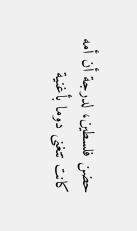حضن فلسطين، لدرجة أن أمه كانت تتغنى دوما بأغنية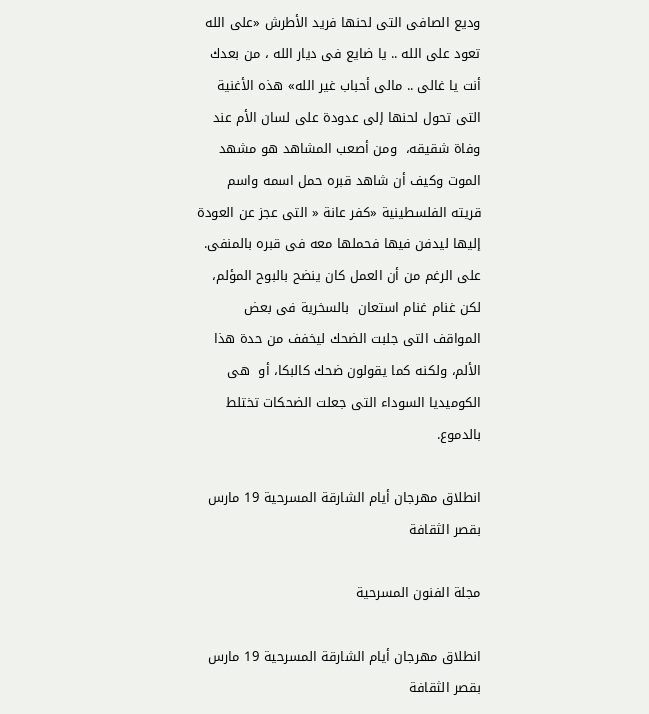وديع الصافى التى لحنها فريد الأطرش «على الله تعود على الله .. يا ضايع فى ديار الله ، من بعدك أنت يا غالى .. مالى أحباب غير الله» هذه الأغنية التى تحول لحنها إلى عدودة على لسان الأم عند وفاة شقيقه،  ومن أصعب المشاهد هو مشهد الموت وكيف أن شاهد قبره حمل اسمه واسم قريته الفلسطينية «كفر عانة « التى عجز عن العودة إليها ليدفن فيها فحملها معه فى قبره بالمنفى.
على الرغم من أن العمل كان ينضح بالبوح المؤلم، لكن غنام غنام استعان  بالسخرية فى بعض المواقف التى جلبت الضحك ليخفف من حدة هذا الألم، ولكنه كما يقولون ضحك كالبكا، أو  هى الكوميديا السوداء التى جعلت الضحكات تختلط بالدموع.

انطلاق مهرجان أيام الشارقة المسرحية 19 مارس بقصر الثقافة

مجلة الفنون المسرحية

انطلاق مهرجان أيام الشارقة المسرحية 19 مارس بقصر الثقافة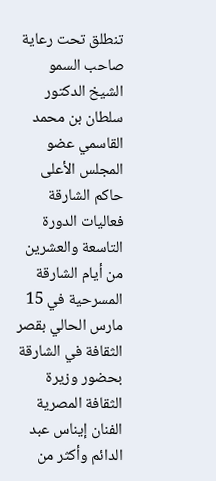تنطلق تحت رعاية صاحب السمو الشيخ الدكتور سلطان بن محمد القاسمي عضو المجلس الأعلى حاكم الشارقة فعاليات الدورة التاسعة والعشرين من أيام الشارقة المسرحية في 15 مارس الحالي بقصر الثقافة في الشارقة بحضور وزيرة الثقافة المصرية الفنان إيناس عبد الدائم وأكثر من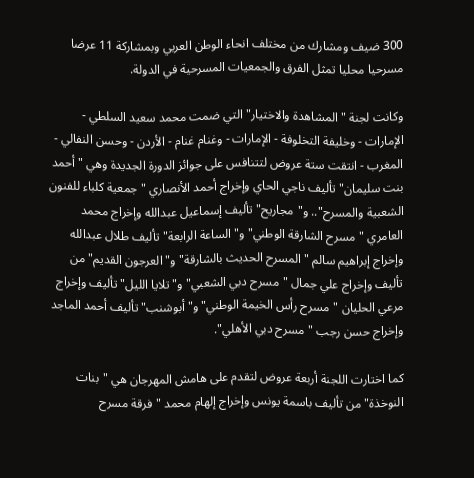300 ضيف ومشارك من مختلف انحاء الوطن العربي وبمشاركة 11 عرضا مسرحيا محليا تمثل الفرق والجمعيات المسرحية في الدولة.

وكانت لجنة " المشاهدة والاختيار" التي ضمت محمد سعيد السلطي - الإمارات - وخليفة التخلوفة - الإمارات - وغنام غنام - الأردن - وحسن النفالي - المغرب - انتقت ستة عروض لتتنافس على جوائز الدورة الجديدة وهي "أحمد بنت سليمان" تأليف ناجي الحاي وإخراج أحمد الأنصاري "جمعية كلباء للفنون الشعبية والمسرح".. و"مجاريح" تأليف إسماعيل عبدالله وإخراج محمد العامري "مسرح الشارقة الوطني" و"الساعة الرابعة" تأليف طلال عبدالله وإخراج إبراهيم سالم "المسرح الحديث بالشارقة" و"العرجون القديم" من تأليف وإخراج علي جمال "مسرح دبي الشعبي" و"تلايا الليل" تأليف وإخراج مرعي الحليان "مسرح رأس الخيمة الوطني" و"أبوشنب" تأليف أحمد الماجد وإخراج حسن رجب "مسرح دبي الأهلي".

كما اختارت اللجنة أربعة عروض لتقدم على هامش المهرجان هي "بنات النوخذة" من تأليف باسمة يونس وإخراج إلهام محمد "فرقة مسرح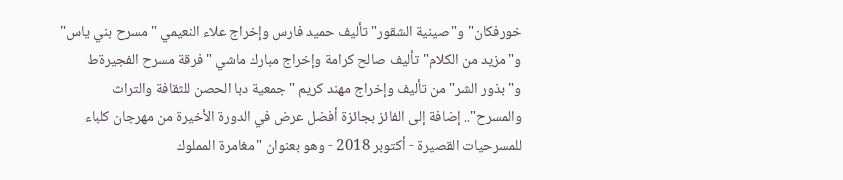خورفكان" و"صينية الشقور" تأليف حميد فارس وإخراج علاء النعيمي "مسرح بني ياس" و"مزيد من الكلام" تأليف صالح كرامة وإخراج مبارك ماشي "فرقة مسرح الفجيرةط و"بذور الشر" من تأليف وإخراج مهند كريم "جمعية دبا الحصن للثقافة والتراث والمسرح".. إضافة إلى الفائز بجائزة أفضل عرض في الدورة الأخيرة من مهرجان كلباء للمسرحيات القصيرة - أكتوبر 2018 - وهو بعنوان "مغامرة المملوك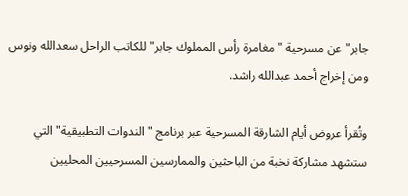جابر" عن مسرحية "مغامرة رأس المملوك جابر" للكاتب الراحل سعدالله ونوس ومن إخراج أحمد عبدالله راشد.

وتُقرأ عروض أيام الشارقة المسرحية عبر برنامج "الندوات التطبيقية" التي ستشهد مشاركة نخبة من الباحثين والممارسين المسرحيين المحليين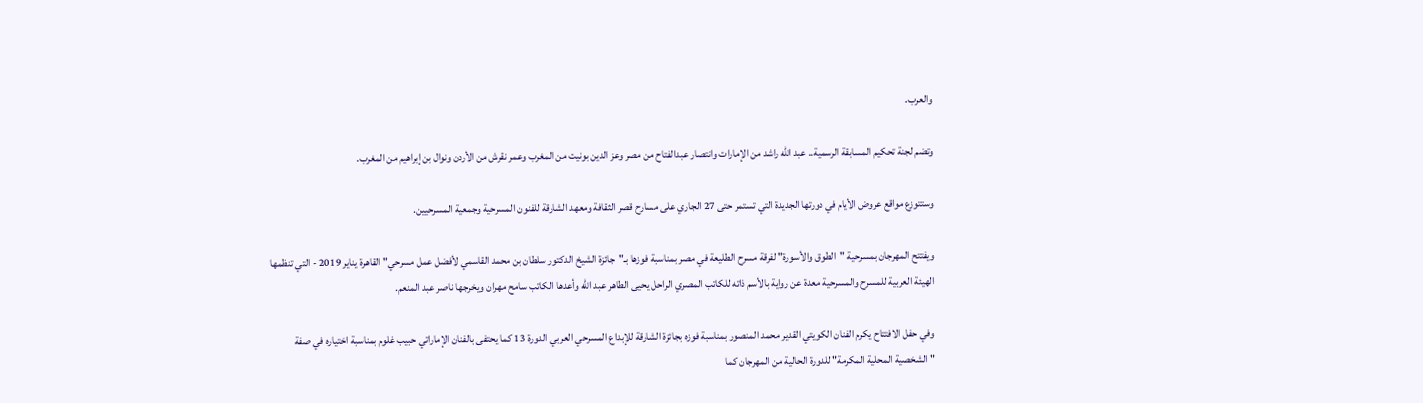والعرب.

وتضم لجنة تحكيم المسابقة الرسمية.. عبد الله راشد من الإمارات وانتصار عبدالفتاح من مصر وعز الدين بونيت من المغرب وعمر نقرش من الأردن ونوال بن إبراهيم من المغرب.

وستتوزع مواقع عروض الأيام في دورتها الجديدة التي تستمر حتى 27 الجاري على مسارح قصر الثقافة ومعهد الشارقة للفنون المسرحية وجمعية المسرحيين.

ويفتتح المهرجان بمسرحية "الطوق والأسورة" لفرقة مسرح الطليعة في مصر بمناسبة فوزها بـ"جائزة الشيخ الدكتور سلطان بن محمد القاسمي لأفضل عمل مسرحي" القاهرة يناير 2019 - التي تنظمها الهيئة العربية للمسرح والمسرحية معدة عن رواية بالأسم ذاته للكاتب المصري الراحل يحيى الطاهر عبد الله وأعدها الكاتب سامح مهران ويخرجها ناصر عبد المنعم.

وفي حفل الافتتاح يكرم الفنان الكويتي القدير محمد المنصور بمناسبة فوزه بجائزة الشارقة للإبداع المسرحي العربي الدورة 13 كما يحتفى بالفنان الإماراتي حبيب غلوم بمناسبة اختياره في صفة "الشخصية المحلية المكرمة" للدورة الحالية من المهرجان كما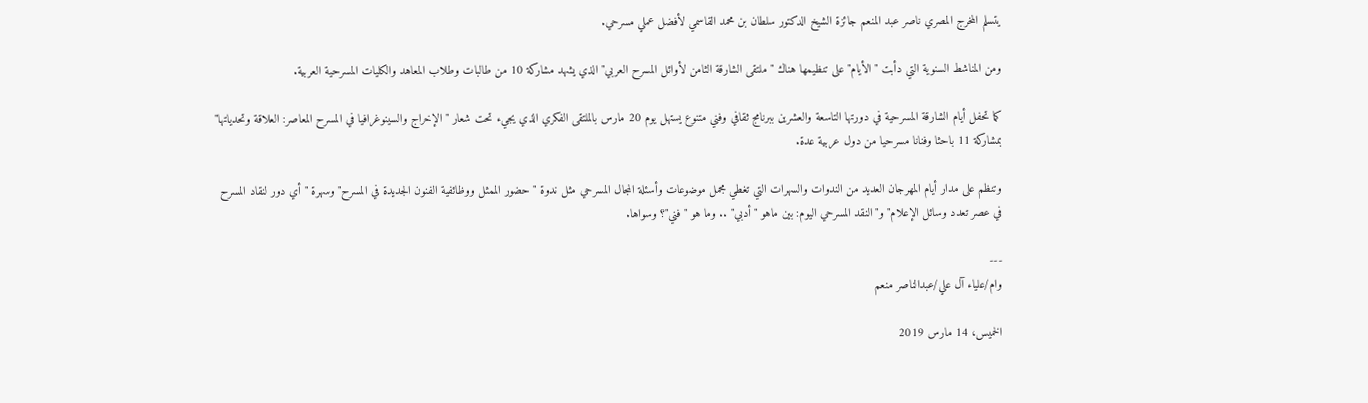يتسلم المخرج المصري ناصر عبد المنعم جائزة الشيخ الدكتور سلطان بن محمد القاسمي لأفضل عملي مسرحي.

ومن المناشط السنوية التي دأبت "الأيام" على تنظيمها هناك " ملتقى الشارقة الثامن لأوائل المسرح العربي" الذي يشهد مشاركة 10 من طالبات وطلاب المعاهد والكليات المسرحية العربية.

كما تحفل أيام الشارقة المسرحية في دورتها التاسعة والعشرين ببرنامج ثقافي وفني متنوع يستهل يوم 20 مارس بالملتقى الفكري الذي يجيء تحت شعار " الإخراج والسينوغرافيا في المسرح المعاصر: العلاقة وتحدياتها" بمشاركة 11 باحثا وفنانا مسرحيا من دول عربية عدة.

وتنظم على مدار أيام المهرجان العديد من الندوات والسهرات التي تغطي مجمل موضوعات وأسئلة المجال المسرحي مثل ندوة " حضور الممثل ووظائفية الفنون الجديدة في المسرح" وسهرة " أي دور لنقاد المسرح في عصر تعدد وسائل الإعلام" و"النقد المسرحي اليوم: بين ماهو " أدبي" .. وما هو " فني"؟ وسواها.

---
وام/علياء آل علي/عبدالناصر منعم

الخميس، 14 مارس 2019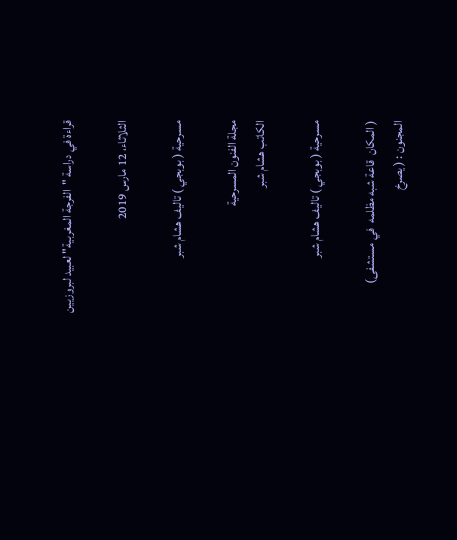قراءة في دراسة "الفرجة المغربية" لعبيد لبروزيين

الثلاثاء، 12 مارس 2019

مسرحية ( بوبجي ) تاليف هشام شبر

مجلة الفنون المسرحية
الكاتب هشام شبر

مسرحية ( بوبجي ) تاليف هشام شبر

( المكان  قاعة شبه مظلمه  في مستشفى)
المجنون : ( يصرخ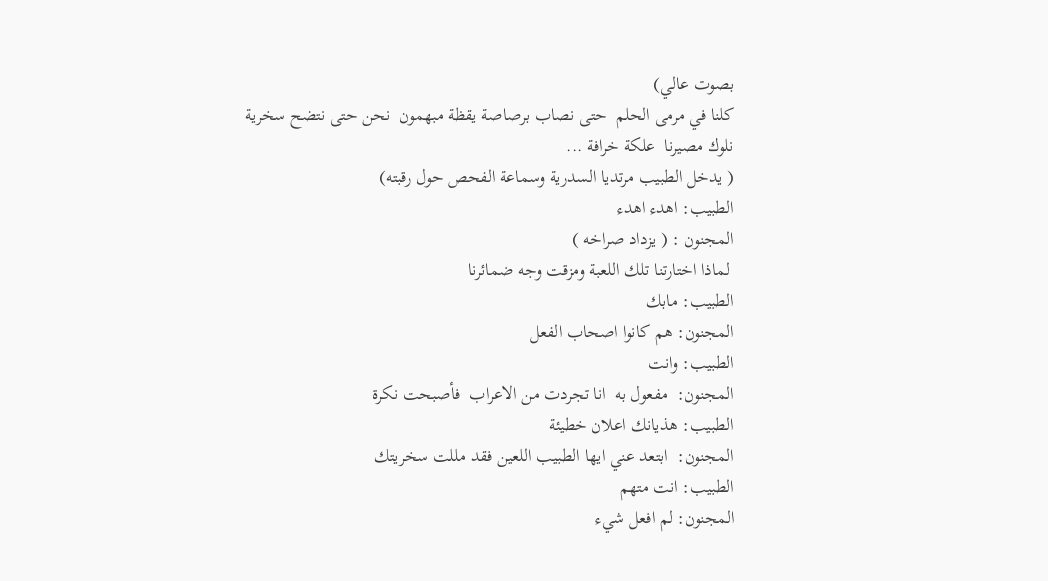بصوت عالي)
كلنا في مرمى الحلم  حتى نصاب برصاصة يقظة مبهمون  نحن حتى نتضح سخرية
نلوك مصيرنا  علكة خرافة ...
( يدخل الطبيب مرتديا السدرية وسماعة الفحص حول رقبته)
الطبيب: اهدء اهدء
المجنون : ( يزداد صراخه )
 لماذا اختارتنا تلك اللعبة ومزقت وجه ضمائرنا
الطبيب: مابك
المجنون: هم كانوا اصحاب الفعل
الطبيب: وانت
المجنون:  مفعول به  انا تجردت من الاعراب  فأصبحت نكرة
الطبيب: هذيانك اعلان خطيئة
المجنون:  ابتعد عني ايها الطبيب اللعين فقد مللت سخريتك
الطبيب: انت متهم
المجنون: لم افعل شيء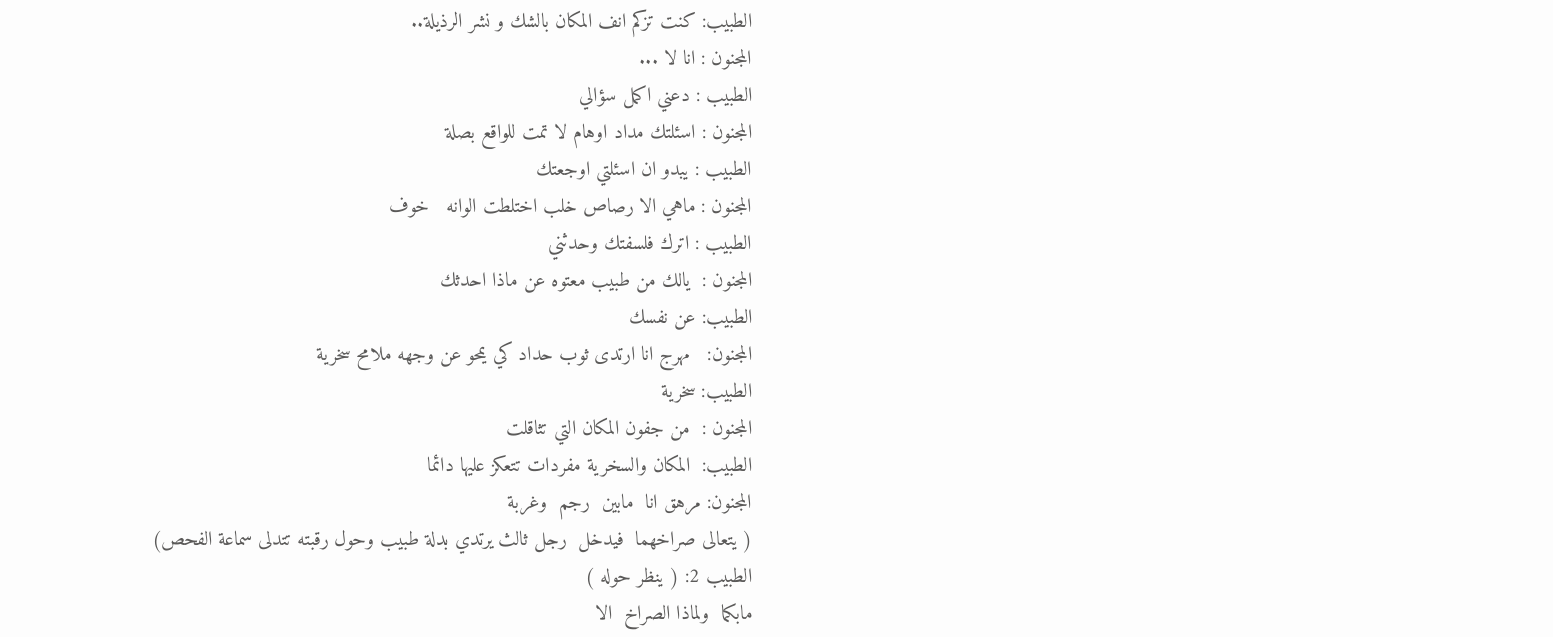الطبيب: كنت تزكم انف المكان بالشك و نشر الرذيلة..
المجنون : انا لا ...
الطبيب : دعني اكمل سؤالي
المجنون : اسئلتك مداد اوهام لا تمت للواقع بصلة
الطبيب : يبدو ان اسئلتي اوجعتك
المجنون : ماهي الا رصاص خلب اختلطت الوانه   خوف
الطبيب : اترك فلسفتك وحدثني
المجنون :  يالك من طبيب معتوه عن ماذا احدثك
الطبيب: عن نفسك
المجنون:   مهرج انا ارتدى ثوب حداد كي يمحو عن وجهه ملامح سخرية
الطبيب: سخرية
المجنون :  من جفون المكان التي تثاقلت
الطبيب:  المكان والسخرية مفردات تتعكز عليها دائما
المجنون: مرهق انا  مابين  رجم  وغربة
( يتعالى صراخهما  فيدخل  رجل ثالث يرتدي بدلة طبيب وحول رقبته تتدلى سماعة الفحص)
الطبيب 2: ( ينظر حوله )
مابكما  ولماذا الصراخ  الا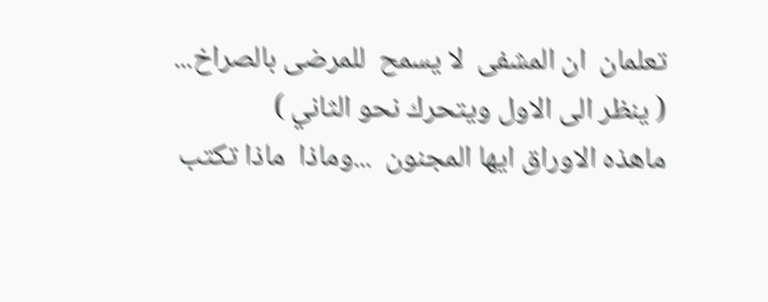تعلمان  ان المشفى  لا يسمح  للمرضى بالصراخ...
( ينظر الى الاول ويتحرك نحو الثاني )
ماهذه الاوراق ايها المجنون  ...وماذا  ماذا تكتب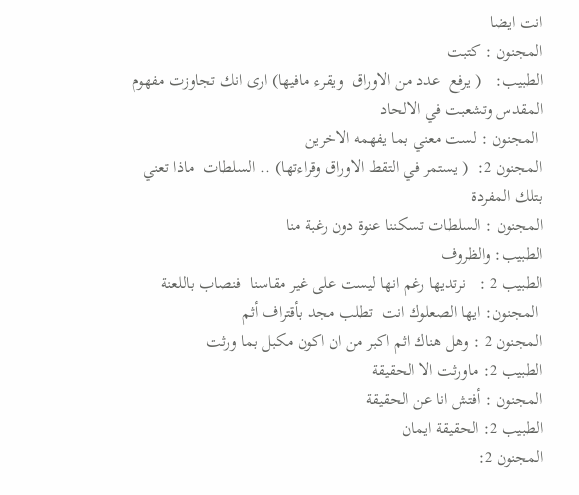انت ايضا
المجنون : كتبت
الطبيب:   ( يرفع  عدد من الاوراق  ويقرء مافيها) ارى انك تجاوزت مفهوم
المقدس وتشعبت في الالحاد
 المجنون : لست معني بما يفهمه الاخرين
المجنون 2:  ( يستمر في التقط الاوراق وقراءتها) .. السلطات  ماذا تعني
بتلك المفردة
المجنون : السلطات تسكننا عنوة دون رغبة منا
الطبيب: والظروف
الطبيب 2 :   نرتديها رغم انها ليست على غير مقاسنا  فنصاب باللعنة
 المجنون: ايها الصعلوك انت  تطلب مجد بأقتراف أثم
المجنون 2 : وهل هناك اثم اكبر من ان اكون مكبل بما ورثت
الطبيب 2: ماورثت الا الحقيقة
المجنون : أفتش انا عن الحقيقة
الطبيب 2: الحقيقة ايمان
المجنون 2: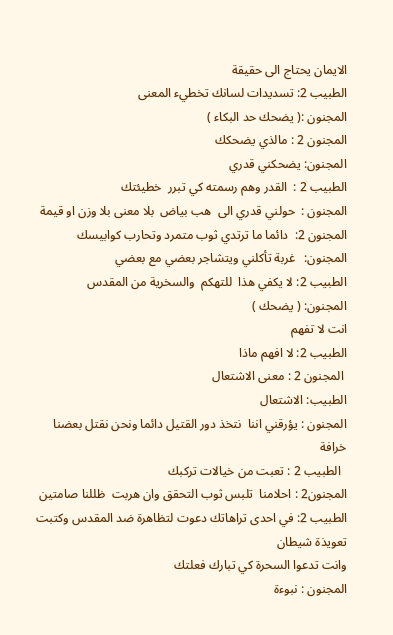الايمان يحتاج الى حقيقة
الطبيب 2: تسديدات لسانك تخطيء المعنى
المجنون :( يضحك حد البكاء )
المجنون 2 : مالذي يضحكك
المجنون: يضحكني قدري
الطبيب 2 :  القدر وهم رسمته كي تبرر  خطيئتك
المجنون :  حولني قدري الى  هب بياض  بلا معنى بلا وزن او قيمة
المجنون 2:  دائما ما ترتدي ثوب متمرد وتحارب كوابيسك
المجنون:   غربة تأكلني ويتشاجر بعضي مع بعضي
الطبيب 2: لا يكفي هذا  للتهكم  والسخرية من المقدس
المجنون: ( يضحك )
انت لا تفهم
الطبيب 2: لا افهم ماذا
 المجنون 2 : معنى الاشتعال
الطبيب: الاشتعال
المجنون : يؤرقني اننا  نتخذ دور القتيل دائما ونحن نقتل بعضنا خرافة
  الطبيب 2 : تعبت من خيالات تركبك
المجنون2 : احلامنا  تلبس ثوب التحقق وان هربت  ظللنا صامتين
الطبيب 2: في احدى تراهاتك دعوت لتظاهرة ضد المقدس وكتبت تعويذة شيطان
وانت تدعوا السحرة كي تبارك فعلتك
المجنون : نبوءة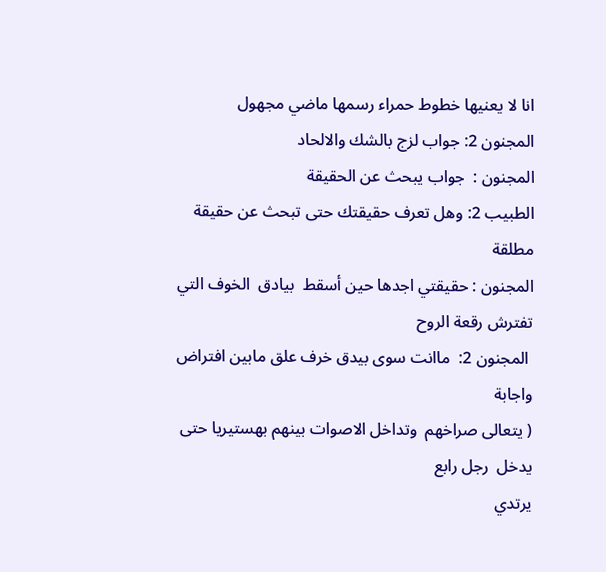انا لا يعنيها خطوط حمراء رسمها ماضي مجهول
المجنون 2: جواب لزج بالشك والالحاد
المجنون :  جواب يبحث عن الحقيقة
الطبيب 2: وهل تعرف حقيقتك حتى تبحث عن حقيقة مطلقة
المجنون : حقيقتي اجدها حين أسقط  بيادق  الخوف التي تفترش رقعة الروح
 المجنون 2:  ماانت سوى بيدق خرف علق مابين افتراض واجابة
( يتعالى صراخهم  وتداخل الاصوات بينهم بهستيريا حتى يدخل  رجل رابع
يرتدي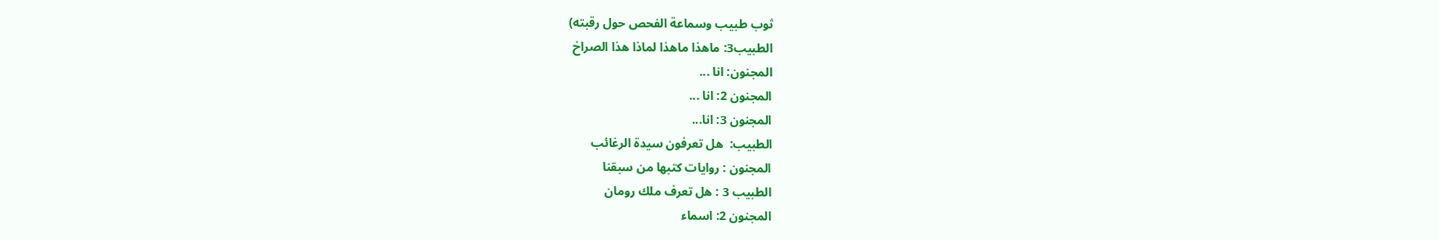ثوب طبيب وسماعة الفحص حول رقبته)
الطبيب3: ماهذا ماهذا لماذا هذا الصراخ
المجنون: انا ...
المجنون 2: انا ...
المجنون 3: انا...
الطبيب:  هل تعرفون سيدة الرغائب
المجنون : روايات كتبها من سبقنا
الطبيب 3 : هل تعرف ملك رومان
المجنون 2: اسماء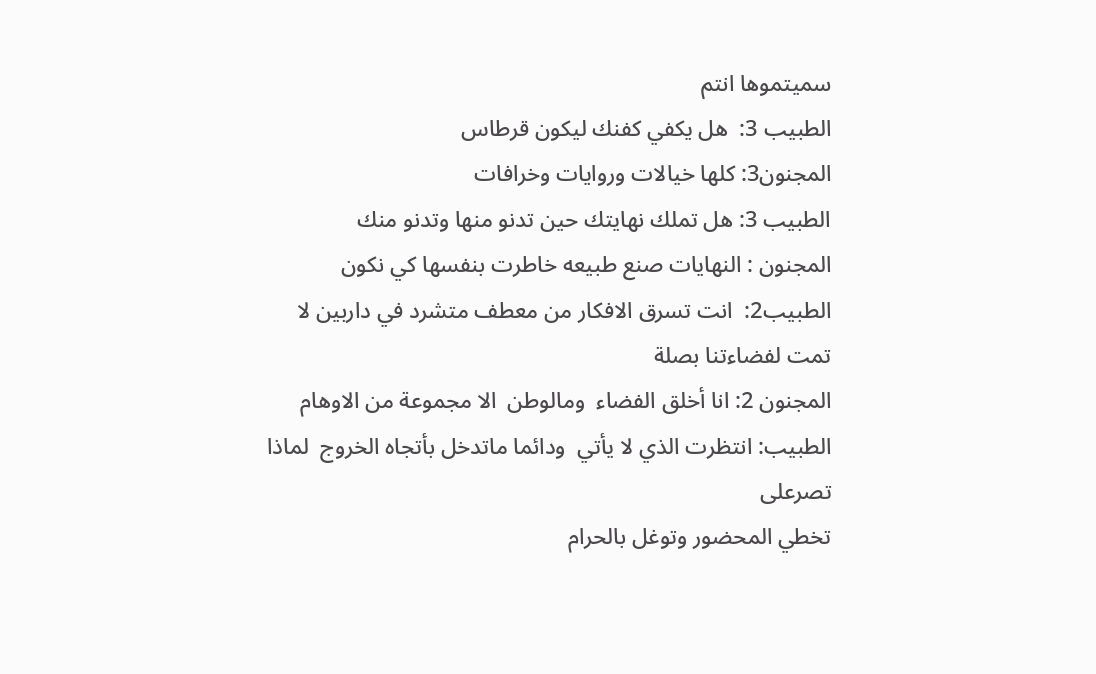سميتموها انتم
الطبيب 3:  هل يكفي كفنك ليكون قرطاس
المجنون3: كلها خيالات وروايات وخرافات
الطبيب 3: هل تملك نهايتك حين تدنو منها وتدنو منك
المجنون : النهايات صنع طبيعه خاطرت بنفسها كي نكون
الطبيب2:  انت تسرق الافكار من معطف متشرد في داربين لا تمت لفضاءتنا بصلة
المجنون 2: انا أخلق الفضاء  ومالوطن  الا مجموعة من الاوهام
الطبيب: انتظرت الذي لا يأتي  ودائما ماتدخل بأتجاه الخروج  لماذا تصرعلى
تخطي المحضور وتوغل بالحرام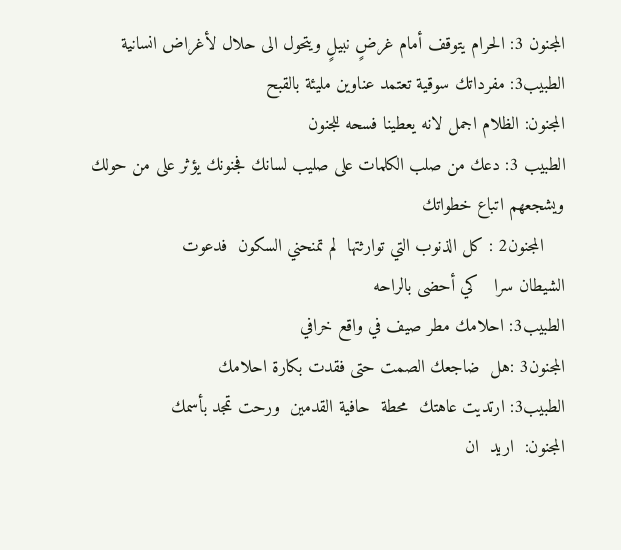المجنون 3: الحرام يتوقف أمام غرضٍ نبيلٍ ويتحول الى حلال لأغراض انسانية
الطبيب3: مفرداتك سوقية تعتمد عناوين مليئة بالقبح
المجنون: الظلام اجمل لانه يعطينا فسحه للجنون
الطبيب 3: دعك من صلب الكلمات على صليب لسانك فجنونك يؤثر على من حولك
ويشجعهم اتباع خطواتك
    المجنون2 : كل الذنوب التي توارثتها  لم تمنحني السكون  فدعوت
الشيطان سرا   كي أحضى بالراحه
الطبيب3: احلامك مطر صيف في واقع خرافي
المجنون3 :هل  ضاجعك الصمت حتى فقدت بكارة احلامك
الطبيب3: ارتديت عاهتك  محطة  حافية القدمين  ورحت تمجد بأسمك
المجنون:  اريد  ان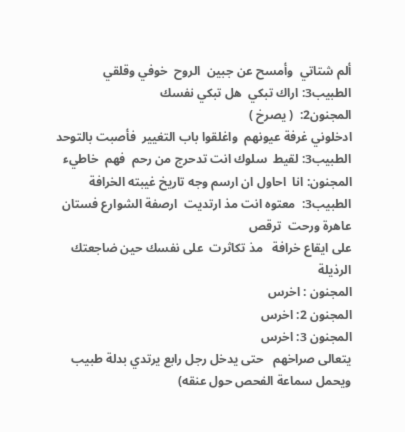ألم شتاتي  وأمسح عن جبين  الروح  خوفي وقلقي
الطبيب3: اراك تبكي  هل تبكي نفسك
المجنون2:  ( يصرخ )
ادخلوني غرفة عيونهم  واغلقوا باب التغيير  فأصبت بالتوحد
الطبيب3: لقيط  سلوك انت تدحرج من رحم  فهم  خاطيء
المجنون: انا  احاول ان ارسم وجه تاريخ غيبته الخرافة
الطبيب3:  معتوه انت مذ ارتديت  ارصفة الشوارع فستان عاهرة ورحت  ترقص
على ايقاع خرافة   مذ تكاثرت  على نفسك حين ضاجعتك الرذيلة
المجنون : اخرس
المجنون 2: اخرس
المجنون 3: اخرس
يتعالى صراخهم   حتى يدخل رجل رابع يرتدي بدلة طبيب ويحمل سماعة الفحص حول عنقه)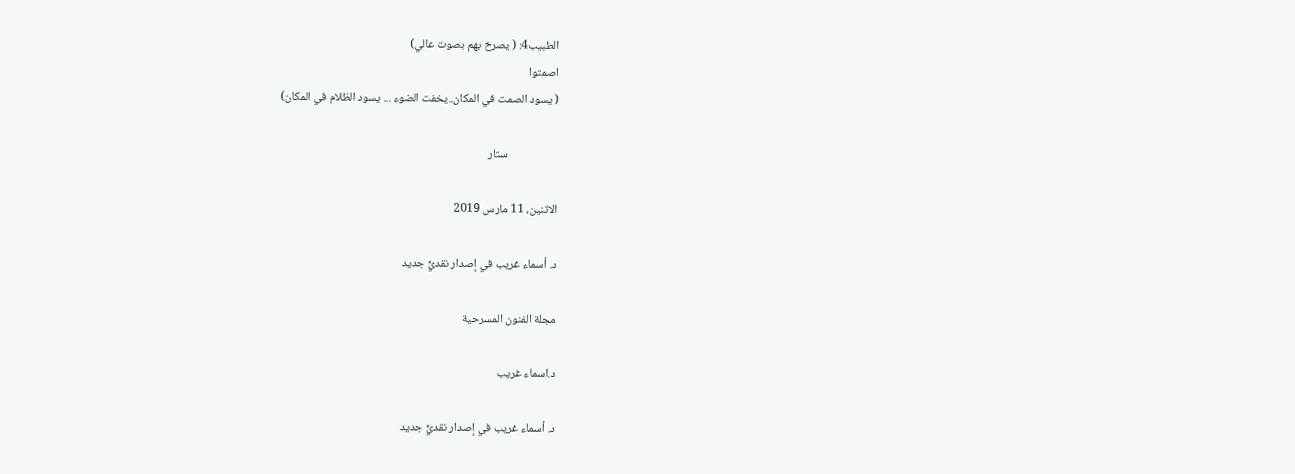الطبيب4: ( يصرخ بهم بصوت عالي)
اصمتوا
( يسود الصمت في المكان..يخفت الضوء ... يسود الظلام في المكان)

                   ستار

الاثنين، 11 مارس 2019

د. أسماء غريب في إصدار نقديٍّ جديد

مجلة الفنون المسرحية

د.اسماء غريب

د. أسماء غريب في إصدار نقديٍّ جديد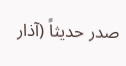صدر حديثاً (آذار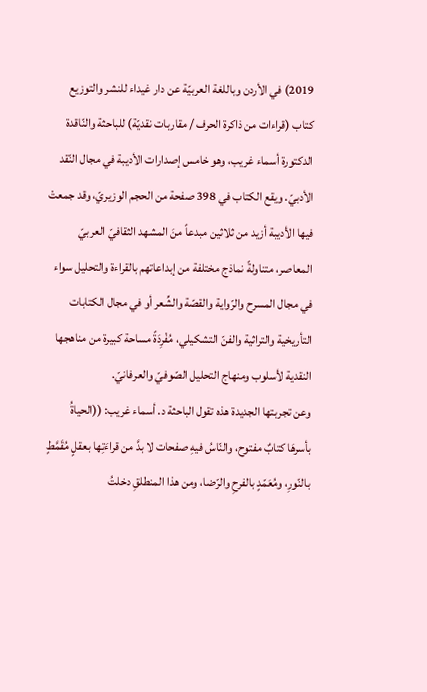2019) في الأردن وباللغة العربيّة عن دار غيداء للنشر والتوزيع كتاب (قراءات من ذاكرة الحرف / مقاربات نقديّة) للباحثة والنّاقدة الدكتورة أسماء غريب، وهو خامس إصدارات الأديبة في مجال النّقد الأدبيّ. ويقع الكتاب في 398 صفحة من الحجم الوزيريّ، وقد جمعتْ فيها الأديبة أزيد من ثلاثين مبدعاً منَ المشهد الثقافيّ العربيّ المعاصر، متناولةً نماذج مختلفة من إبداعاتهم بالقراءة والتحليل سواء في مجال المسرح والرّواية والقصّة والشِّعر أو في مجال الكتابات التأريخية والتراثية والفنّ التشكيلي، مُفْرِدَةً مساحة كبيرة من مناهجها النقدية لأسلوب ومنهاج التحليل الصّوفيّ والعرفانيّ.
وعن تجربتها الجديدة هذه تقول الباحثة د. أسماء غريب: ((الحياةُ بأسرهَا كتابٌ مفتوح، والنّاسُ فيهِ صفحات لا بدَّ من قراءَتِها بعقلٍ مُقَمَّطٍ بالنّورِ، ومُعَمّدٍ بالفرحِ والرّضا، ومن هذا المنطلقِ دخلتُ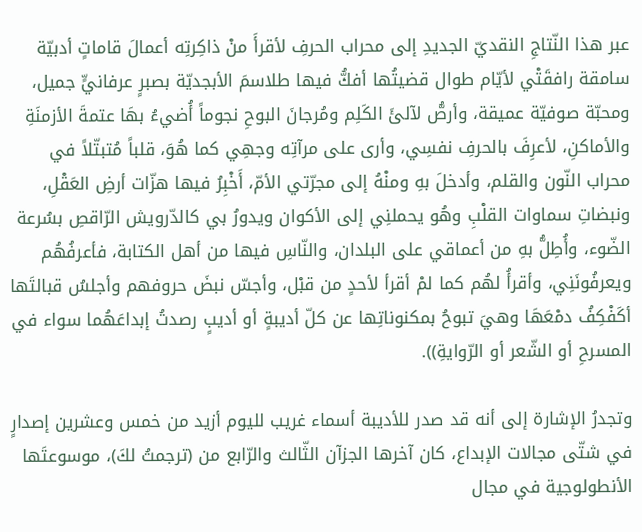عبر هذا النّتاجِ النقديّ الجديدِ إلى محراب الحرفِ لأقرأَ منْ ذاكِرتِه أعمالَ قاماتٍ أدبيّة سامقة رافقَتْي لأيّام طوال قضيتُها أفكُّ فيها طلاسمَ الأبجديّة بصبرٍ عرفانيٍّ جميل، ومحبّة صوفيّة عميقة، وأرصُّ لآلئَ الكَلِم ومُرجانَ البوحِ نجوماً أُضيءُ بهَا عتمةَ الأزمنَةِ والأماكنِ، لأعرِفَ بالحرفِ نفسِي، وأرى على مرآتِه وجهِي كما هُوَ، قلباً مُتبتّلاً في محراب النّون والقلم، وأدخلَ بهِ ومنْهُ إلى مجرّتي الأمّ، أَخْبِرُ فيها هزّات أرضِ العَقْلِ، ونبضاتِ سماوات القلْبِ وهُو يحملنِي إلى الأكوان ويدورُ بي كالدّرويش الرّاقصِ بسُرعة الضّوء، وأُطِلُّ بهِ من أعماقي على البلدان، والنّاسِ فيها من أهل الكتابة، فأعرفُهُم ويعرفُونَنِي، وأقرأُ لهُم كما لمْ أقرأ لأحدٍ من قبْل، وأجسّ نبضَ حروفهم وأجلسُ قبالتَها أكَفْكِفُ دمْعَهَا وهيَ تبوحُ بمكنوناتِها عن كلّ أديبةٍ أو أديبٍ رصدتُ إبداعَهُما سواء في المسرحِ أو الشّعر أو الرّوايةِ)).

وتجدرُ الإشارة إلى أنه قد صدر للأديبة أسماء غريب لليوم أزيد من خمس وعشرين إصدارٍ في شتّى مجالات الإبداع، كان آخرها الجزآن الثّالث والرّابع من (ترجمتُ لكَ)، موسوعتَها الأنطولوجية في مجال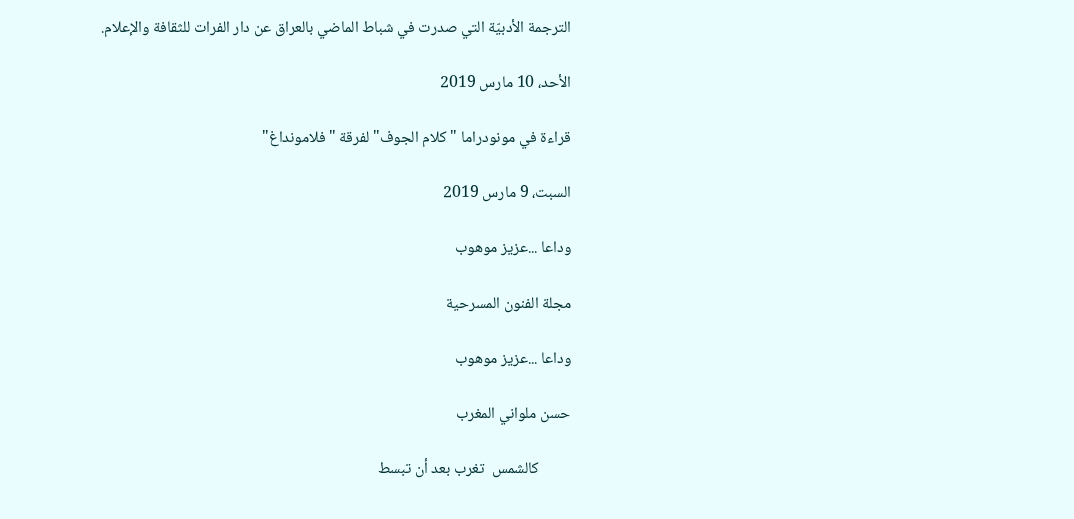الترجمة الأدبيّة التي صدرت في شباط الماضي بالعراق عن دار الفرات للثقافة والإعلام.

الأحد، 10 مارس 2019

قراءة في مونودراما "كلام الجوف" لفرقة "فلامونداغ"

السبت، 9 مارس 2019

وداعا ...عزيز موهوب

مجلة الفنون المسرحية

وداعا ...عزيز موهوب

حسن ملواني المغرب

         كالشمس  تغرب بعد أن تبسط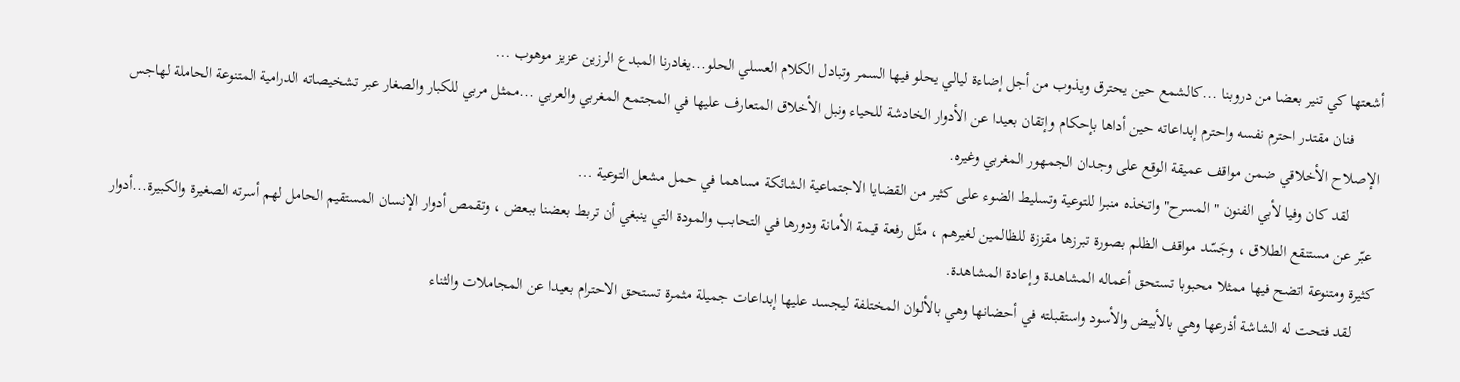أشعتها كي تنير بعضا من دروبنا ...كالشمع حين يحترق ويذوب من أجل إضاءة ليالي يحلو فيها السمر وتبادل الكلام العسلي الحلو...يغادرنا المبدع الرزين عزيز موهوب ...
       فنان مقتدر احترم نفسه واحترم إبداعاته حين أداها بإحكام وإتقان بعيدا عن الأدوار الخادشة للحياء ونبل الأخلاق المتعارف عليها في المجتمع المغربي والعربي ...ممثل مربي للكبار والصغار عبر تشخيصاته الدرامية المتنوعة الحاملة لهاجس الإصلاح الأخلاقي ضمن مواقف عميقة الوقع على وجدان الجمهور المغربي وغيره.
       لقد كان وفيا لأبي الفنون "المسرح" واتخذه منبرا للتوعية وتسليط الضوء على كثير من القضايا الاجتماعية الشائكة مساهما في حمل مشعل التوعية ...
 عبّر عن مستنقع الطلاق ، وجَسّد مواقف الظلم بصورة تبرزها مقززة للظالمين لغيرهم ، مثّل رفعة قيمة الأمانة ودورها في التحابب والمودة التي ينبغي أن تربط بعضنا ببعض ، وتقمص أدوار الإنسان المستقيم الحامل لهم أسرته الصغيرة والكبيرة...أدوار كثيرة ومتنوعة اتضح فيها ممثلا محبوبا تستحق أعماله المشاهدة وإعادة المشاهدة.
     لقد فتحت له الشاشة أذرعها وهي بالأبيض والأسود واستقبلته في أحضانها وهي بالألوان المختلفة ليجسد عليها إبداعات جميلة مثمرة تستحق الاحترام بعيدا عن المجاملات والثناء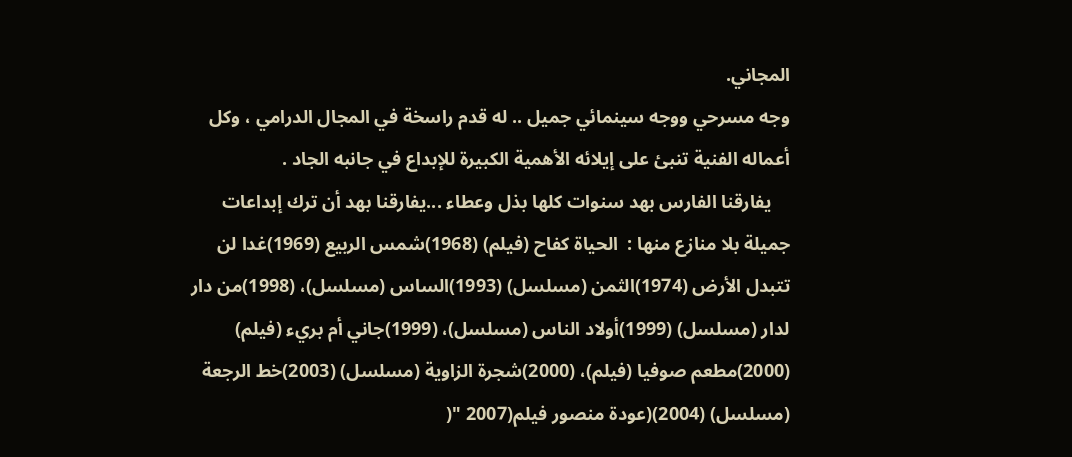المجاني.
وجه مسرحي ووجه سينمائي جميل .. له قدم راسخة في المجال الدرامي ، وكل أعماله الفنية تنبئ على إيلائه الأهمية الكبيرة للإبداع في جانبه الجاد .
    يفارقنا الفارس بهد سنوات كلها بذل وعطاء ...يفارقنا بهد أن ترك إبداعات جميلة بلا منازع منها :  الحياة كفاح (فيلم) (1968)شمس الربيع (1969)غدا لن تتبدل الأرض (1974)الثمن (مسلسل) (1993)الساس (مسلسل)، (1998)من دار لدار (مسلسل) (1999)أولاد الناس (مسلسل)، (1999)جاني أم بريء (فيلم) (2000)مطعم صوفيا (فيلم)، (2000)شجرة الزاوية (مسلسل) (2003)خط الرجعة (مسلسل) (2004)(عودة منصور فيلم(2007 "(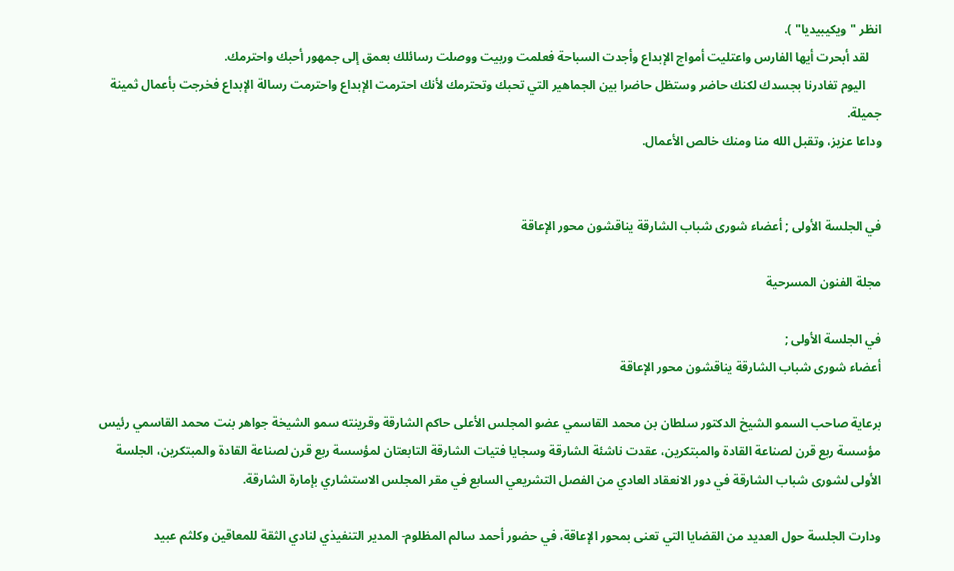انظر "ويكيبيديا" ).
    لقد أبحرت أيها الفارس واعتليت أمواج الإبداع وأجدت السباحة فعلمت وربيت ووصلت رسائلك بعمق إلى جمهور أحبك واحترمك.
     اليوم تغادرنا بجسدك لكنك حاضر وستظل حاضرا بين الجماهير التي تحبك وتحترمك لأنك احترمت الإبداع واحترمت رسالة الإبداع فخرجت بأعمال ثمينة جميلة.
وداعا عزيز، وتقبل الله منا ومنك خالص الأعمال.


في الجلسة الأولى ; أعضاء شورى شباب الشارقة يناقشون محور الإعاقة

مجلة الفنون المسرحية

في الجلسة الأولى ;
أعضاء شورى شباب الشارقة يناقشون محور الإعاقة

برعاية صاحب السمو الشيخ الدكتور سلطان بن محمد القاسمي عضو المجلس الأعلى حاكم الشارقة وقرينته سمو الشيخة جواهر بنت محمد القاسمي رئيس مؤسسة ربع قرن لصناعة القادة والمبتكرين، عقدت ناشئة الشارقة وسجايا فتيات الشارقة التابعتان لمؤسسة ربع قرن لصناعة القادة والمبتكرين، الجلسة الأولى لشورى شباب الشارقة في دور الانعقاد العادي من الفصل التشريعي السابع في مقر المجلس الاستشاري بإمارة الشارقة.

ودارت الجلسة حول العديد من القضايا التي تعنى بمحور الإعاقة، في حضور أحمد سالم المظلوم- المدير التنفيذي لنادي الثقة للمعاقين وكلثم عبيد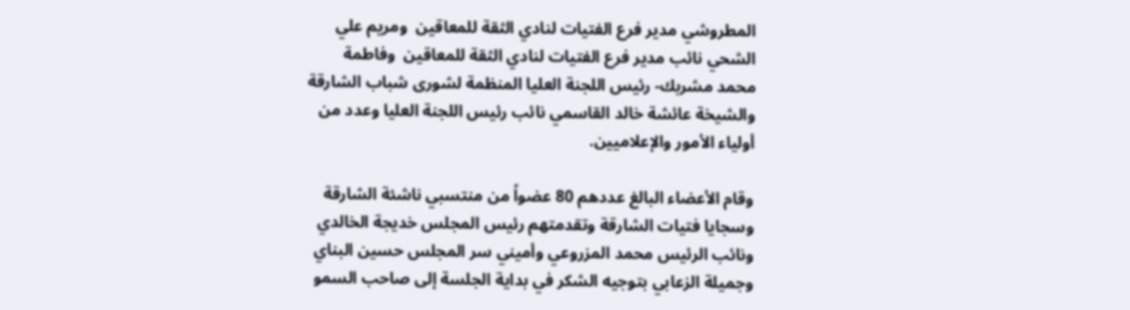المطروشي مدير فرع الفتيات لنادي الثقة للمعاقين  ومريم علي الشحي نائب مدير فرع الفتيات لنادي الثقة للمعاقين  وفاطمة محمد مشربك- رئيس اللجنة العليا المنظمة لشورى شباب الشارقة والشيخة عائشة خالد القاسمي نائب رئيس اللجنة العليا وعدد من أولياء الأمور والإعلاميين.

وقام الأعضاء البالغ عددهم 80 عضواً من منتسبي ناشئة الشارقة وسجايا فتيات الشارقة وتقدمتهم رئيس المجلس خديجة الخالدي ونائب الرئيس محمد المزروعي وأميني سر المجلس حسين البناي وجميلة الزعابي بتوجيه الشكر في بداية الجلسة إلى صاحب السمو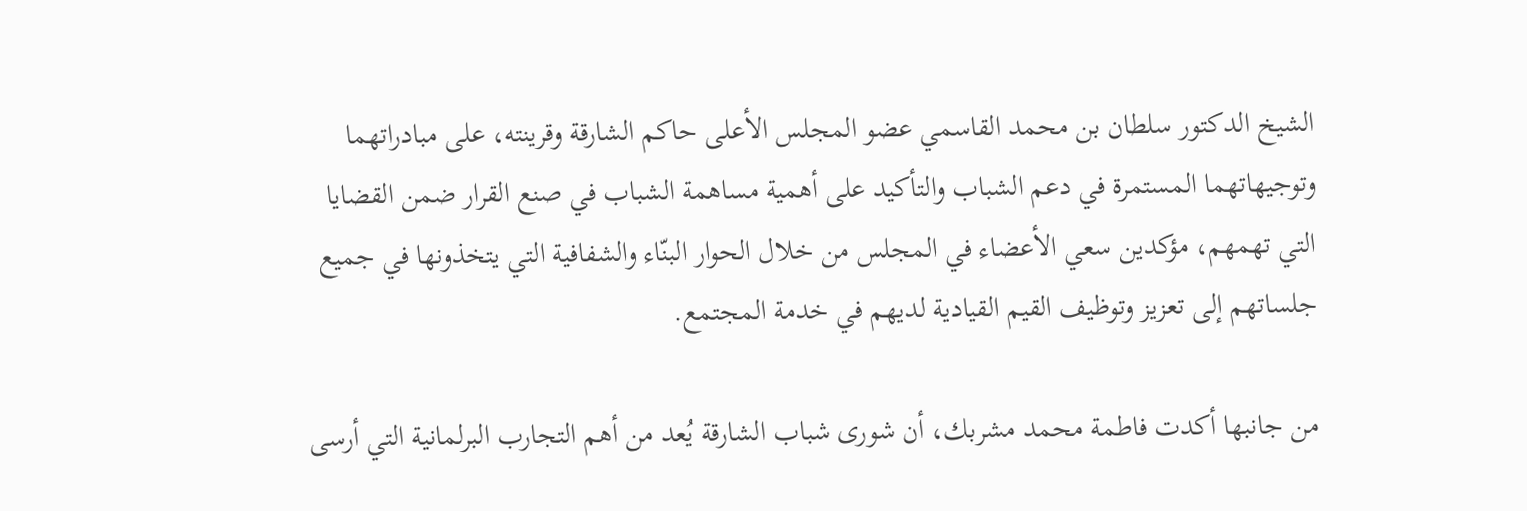الشيخ الدكتور سلطان بن محمد القاسمي عضو المجلس الأعلى حاكم الشارقة وقرينته، على مبادراتهما وتوجيهاتهما المستمرة في دعم الشباب والتأكيد على أهمية مساهمة الشباب في صنع القرار ضمن القضايا التي تهمهم، مؤكدين سعي الأعضاء في المجلس من خلال الحوار البنّاء والشفافية التي يتخذونها في جميع جلساتهم إلى تعزيز وتوظيف القيم القيادية لديهم في خدمة المجتمع.

من جانبها أكدت فاطمة محمد مشربك، أن شورى شباب الشارقة يُعد من أهم التجارب البرلمانية التي أرسى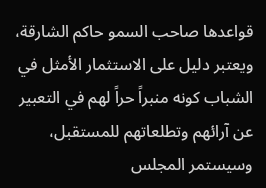قواعدها صاحب السمو حاكم الشارقة، ويعتبر دليل على الاستثمار الأمثل في الشباب كونه منبراً حراً لهم في التعبير عن آرائهم وتطلعاتهم للمستقبل، وسيستمر المجلس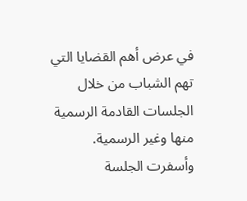في عرض أهم القضايا التي تهم الشباب من خلال الجلسات القادمة الرسمية منها وغير الرسمية.
وأسفرت الجلسة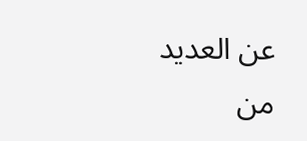عن العديد من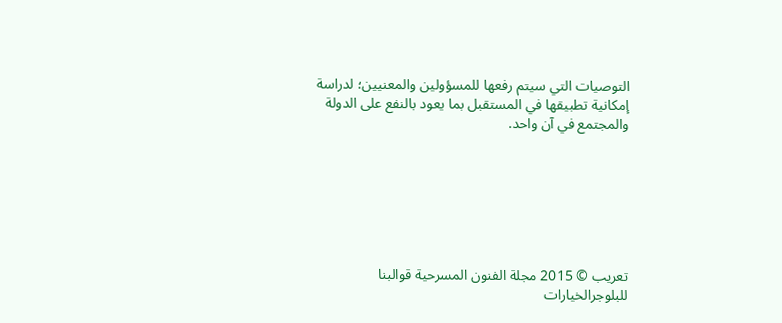التوصيات التي سيتم رفعها للمسؤولين والمعنيين؛ لدراسة إمكانية تطبيقها في المستقبل بما يعود بالنفع على الدولة والمجتمع في آن واحد.







تعريب © 2015 مجلة الفنون المسرحية قوالبنا للبلوجرالخيارات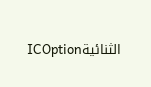الثنائيةICOption